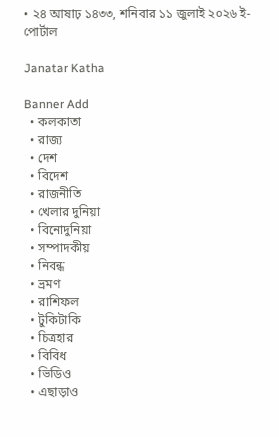• ২৪ আষাঢ় ১৪৩৩, শনিবার ১১ জুলাই ২০২৬ ই-পোর্টাল

Janatar Katha

Banner Add
  • কলকাতা
  • রাজ্য
  • দেশ
  • বিদেশ
  • রাজনীতি
  • খেলার দুনিয়া
  • বিনোদুনিয়া
  • সম্পাদকীয়
  • নিবন্ধ
  • ভ্রমণ
  • রাশিফল
  • টুকিটাকি
  • চিত্রহার
  • বিবিধ
  • ভিডিও
  • এছাড়াও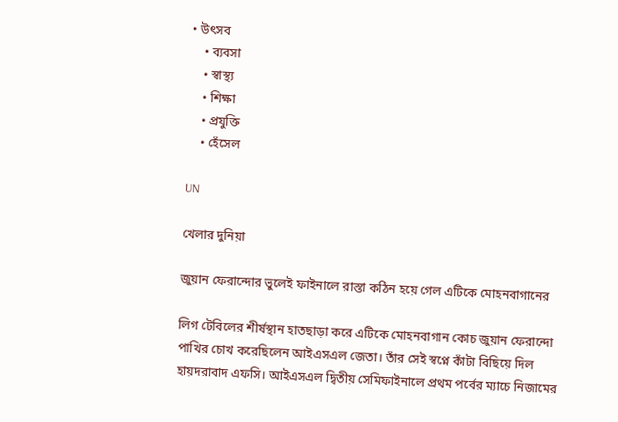• উৎসব
    • ব্যবসা
    • স্বাস্থ্য
    • শিক্ষা
    • প্রযুক্তি
    • হেঁসেল

UN

খেলার দুনিয়া

জুয়ান ফেরান্দোর ভুলেই ফাইনালে রাস্তা কঠিন হয়ে গেল এটিকে মোহনবাগানের

লিগ টেবিলের শীর্ষস্থান হাতছাড়া করে এটিকে মোহনবাগান কোচ জুয়ান ফেরান্দো পাখির চোখ করেছিলেন আইএসএল জেতা। তাঁর সেই স্বপ্নে কাঁটা বিছিয়ে দিল হায়দরাবাদ এফসি। আইএসএল দ্বিতীয় সেমিফাইনালে প্রথম পর্বের ম্যাচে নিজামের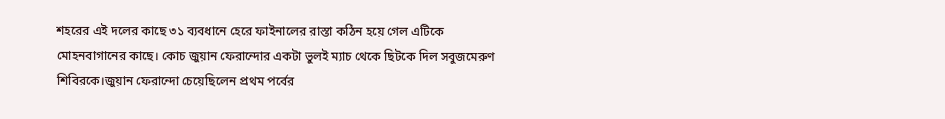শহরের এই দলের কাছে ৩১ ব্যবধানে হেরে ফাইনালের রাস্তা কঠিন হয়ে গেল এটিকে মোহনবাগানের কাছে। কোচ জুয়ান ফেরান্দোর একটা ভুলই ম্যাচ থেকে ছিটকে দিল সবুজমেরুণ শিবিরকে।জুয়ান ফেরান্দো চেয়েছিলেন প্রথম পর্বের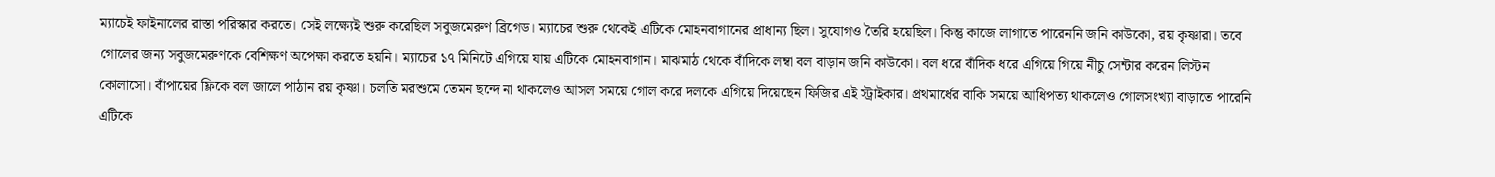ম্যাচেই ফাইনালের রাস্তা পরিস্কার করতে। সেই লক্ষ্যেই শুরু করেছিল সবুজমেরুণ ব্রিগেড। ম্যাচের শুরু থেকেই এটিকে মোহনবাগানের প্রাধান্য ছিল। সুযোগও তৈরি হয়েছিল। কিন্তু কাজে লাগাতে পারেননি জনি কাউকো, রয় কৃষ্ণারা। তবে গোলের জন্য সবুজমেরুণকে বেশিক্ষণ অপেক্ষা করতে হয়নি। ম্যাচের ১৭ মিনিটে এগিয়ে যায় এটিকে মোহনবাগান। মাঝমাঠ থেকে বাঁদিকে লম্বা বল বাড়ান জনি কাউকো। বল ধরে বাঁদিক ধরে এগিয়ে গিয়ে নীচু সেন্টার করেন লিস্টন কোলাসো। বাঁপায়ের ফ্লিকে বল জালে পাঠান রয় কৃষ্ণা। চলতি মরশুমে তেমন ছন্দে না থাকলেও আসল সময়ে গোল করে দলকে এগিয়ে দিয়েছেন ফিজির এই স্ট্রাইকার। প্রথমার্ধের বাকি সময়ে আধিপত্য থাকলেও গোলসংখ্যা বাড়াতে পারেনি এটিকে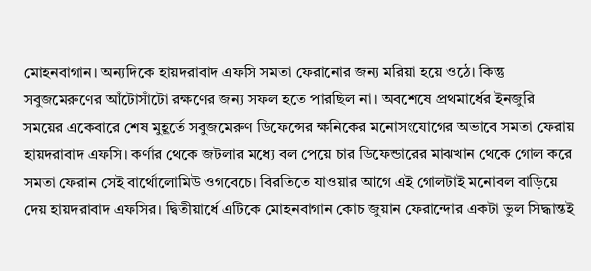মোহনবাগান। অন্যদিকে হায়দরাবাদ এফসি সমতা ফেরানোর জন্য মরিয়া হয়ে ওঠে। কিন্তু সবুজমেরুণের আঁটোসাঁটো রক্ষণের জন্য সফল হতে পারছিল না। অবশেষে প্রথমার্ধের ইনজুরি সময়ের একেবারে শেষ মুহূর্তে সবুজমেরুণ ডিফেন্সের ক্ষনিকের মনোসংযোগের অভাবে সমতা ফেরায় হায়দরাবাদ এফসি। কর্ণার থেকে জটলার মধ্যে বল পেয়ে চার ডিফেন্ডারের মাঝখান থেকে গোল করে সমতা ফেরান সেই বার্থোলোমিউ ওগবেচে। বিরতিতে যাওয়ার আগে এই গোলটাই মনোবল বাড়িয়ে দেয় হায়দরাবাদ এফসির। দ্বিতীয়ার্ধে এটিকে মোহনবাগান কোচ জুয়ান ফেরান্দোর একটা ভুল সিদ্ধান্তই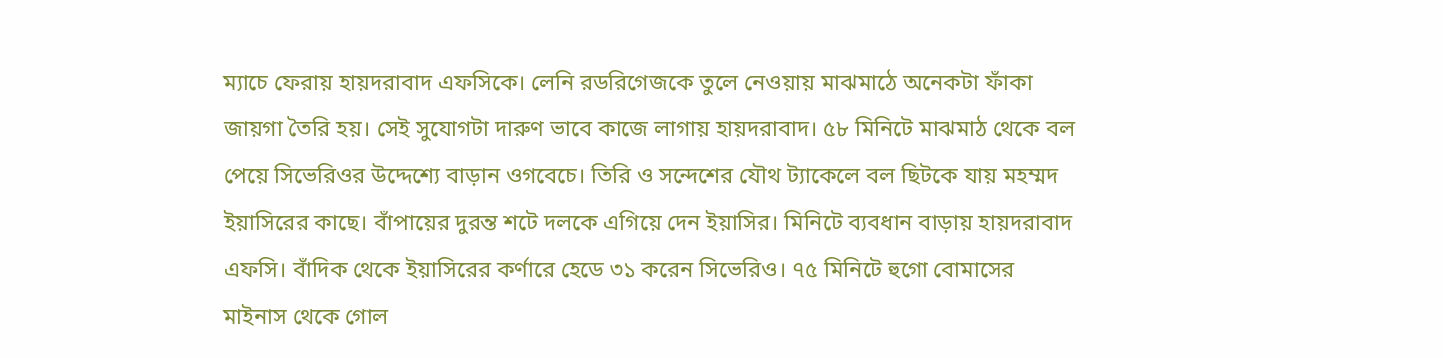ম্যাচে ফেরায় হায়দরাবাদ এফসিকে। লেনি রডরিগেজকে তুলে নেওয়ায় মাঝমাঠে অনেকটা ফাঁকা জায়গা তৈরি হয়। সেই সুযোগটা দারুণ ভাবে কাজে লাগায় হায়দরাবাদ। ৫৮ মিনিটে মাঝমাঠ থেকে বল পেয়ে সিভেরিওর উদ্দেশ্যে বাড়ান ওগবেচে। তিরি ও সন্দেশের যৌথ ট্যাকেলে বল ছিটকে যায় মহম্মদ ইয়াসিরের কাছে। বাঁপায়ের দুরন্ত শটে দলকে এগিয়ে দেন ইয়াসির। মিনিটে ব্যবধান বাড়ায় হায়দরাবাদ এফসি। বাঁদিক থেকে ইয়াসিরের কর্ণারে হেডে ৩১ করেন সিভেরিও। ৭৫ মিনিটে হুগো বোমাসের মাইনাস থেকে গোল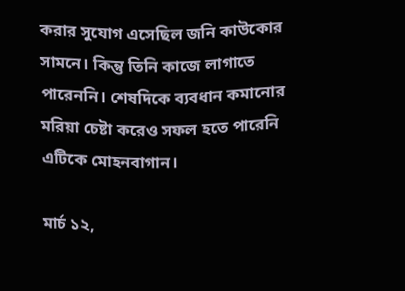করার সুযোগ এসেছিল জনি কাউকোর সামনে। কিন্তু তিনি কাজে লাগাতে পারেননি। শেষদিকে ব্যবধান কমানোর মরিয়া চেষ্টা করেও সফল হতে পারেনি এটিকে মোহনবাগান।

মার্চ ১২,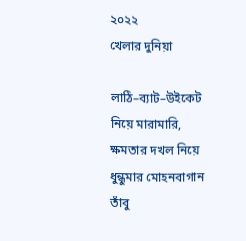২০২২
খেলার দুনিয়া

লাঠি–ব্যাট–উইকেট নিয়ে মারামারি, ক্ষমতার দখল নিয়ে ধুন্ধুমার মোহনবাগান তাঁবু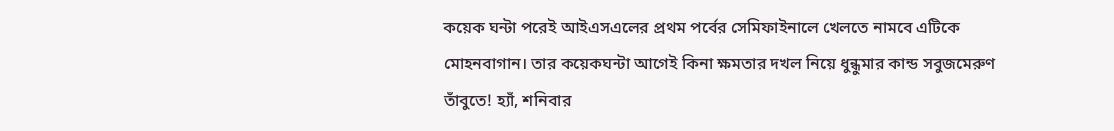কয়েক ঘন্টা পরেই আইএসএলের প্রথম পর্বের সেমিফাইনালে খেলতে নামবে এটিকে মোহনবাগান। তার কয়েকঘন্টা আগেই কিনা ক্ষমতার দখল নিয়ে ধুন্ধুমার কান্ড সবুজমেরুণ তাঁবুতে! হ্যাঁ, শনিবার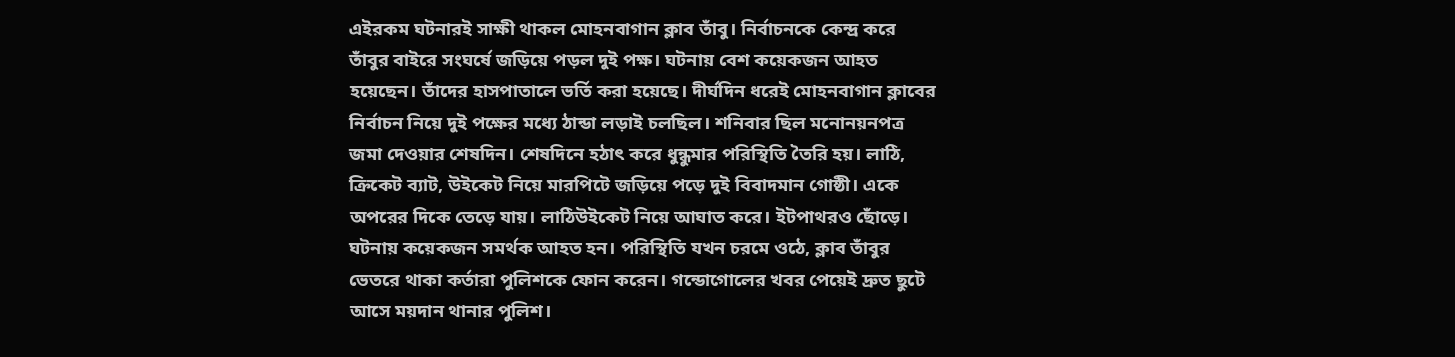এইরকম ঘটনারই সাক্ষী থাকল মোহনবাগান ক্লাব তাঁবু। নির্বাচনকে কেন্দ্র করে তাঁবুর বাইরে সংঘর্ষে জড়িয়ে পড়ল দুই পক্ষ। ঘটনায় বেশ কয়েকজন আহত হয়েছেন। তাঁদের হাসপাতালে ভর্তি করা হয়েছে। দীর্ঘদিন ধরেই মোহনবাগান ক্লাবের নির্বাচন নিয়ে দুই পক্ষের মধ্যে ঠান্ডা লড়াই চলছিল। শনিবার ছিল মনোনয়নপত্র জমা দেওয়ার শেষদিন। শেষদিনে হঠাৎ করে ধুন্ধুমার পরিস্থিতি তৈরি হয়। লাঠি, ক্রিকেট ব্যাট, উইকেট নিয়ে মারপিটে জড়িয়ে পড়ে দুই বিবাদমান গোষ্ঠী। একে অপরের দিকে তেড়ে যায়। লাঠিউইকেট নিয়ে আঘাত করে। ইটপাথরও ছোঁড়ে। ঘটনায় কয়েকজন সমর্থক আহত হন। পরিস্থিতি যখন চরমে ওঠে, ক্লাব তাঁবুর ভেতরে থাকা কর্তারা পুলিশকে ফোন করেন। গন্ডোগোলের খবর পেয়েই দ্রুত ছুটে আসে ময়দান থানার পুলিশ।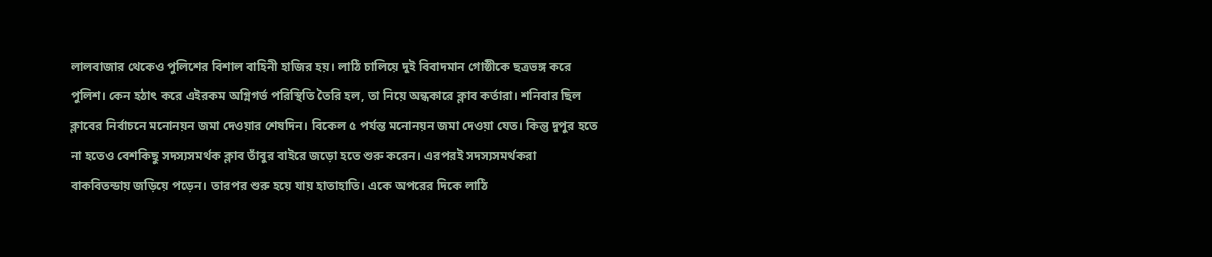লালবাজার থেকেও পুলিশের বিশাল বাহিনী হাজির হয়। লাঠি চালিয়ে দুই বিবাদমান গোষ্ঠীকে ছত্রভঙ্গ করে পুলিশ। কেন হঠাৎ করে এইরকম অগ্নিগর্ভ পরিস্থিতি তৈরি হল, তা নিয়ে অন্ধকারে ক্লাব কর্তারা। শনিবার ছিল ক্লাবের নির্বাচনে মনোনয়ন জমা দেওয়ার শেষদিন। বিকেল ৫ পর্যন্ত মনোনয়ন জমা দেওয়া যেত। কিন্তু দুপুর হতে না হতেও বেশকিছু সদস্যসমর্থক ক্লাব তাঁবুর বাইরে জড়ো হতে শুরু করেন। এরপরই সদস্যসমর্থকরা বাকবিতন্ডায় জড়িয়ে পড়েন। তারপর শুরু হয়ে যায় হাতাহাতি। একে অপরের দিকে লাঠি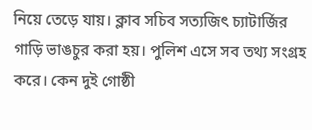নিয়ে তেড়ে যায়। ক্লাব সচিব সত্যজিৎ চ্যাটার্জির গাড়ি ভাঙচুর করা হয়। পুলিশ এসে সব তথ্য সংগ্রহ করে। কেন দুই গোষ্ঠী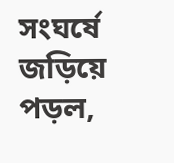সংঘর্ষে জড়িয়ে পড়ল,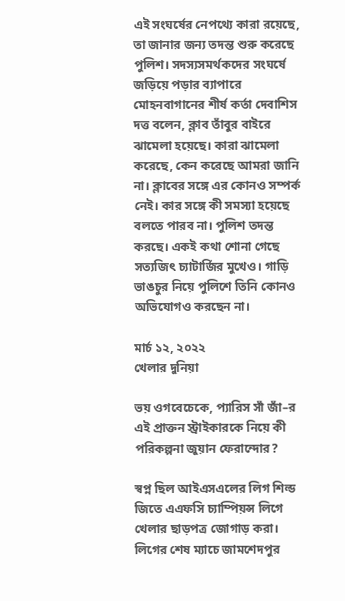এই সংঘর্ষের নেপথ্যে কারা রয়েছে, তা জানার জন্য তদন্ত শুরু করেছে পুলিশ। সদস্যসমর্থকদের সংঘর্ষে জড়িয়ে পড়ার ব্যাপারে মোহনবাগানের শীর্ষ কর্তা দেবাশিস দত্ত বলেন, ক্লাব তাঁবুর বাইরে ঝামেলা হয়েছে। কারা ঝামেলা করেছে, কেন করেছে আমরা জানি না। ক্লাবের সঙ্গে এর কোনও সম্পর্ক নেই। কার সঙ্গে কী সমস্যা হয়েছে বলতে পারব না। পুলিশ তদন্ত করছে। একই কথা শোনা গেছে সত্যজিৎ চ্যাটার্জির মুখেও। গাড়ি ভাঙচুর নিয়ে পুলিশে তিনি কোনও অভিযোগও করছেন না।

মার্চ ১২, ২০২২
খেলার দুনিয়া

ভয় ওগবেচেকে, প্যারিস সাঁ জাঁ–র এই প্রাক্তন স্ট্রাইকারকে নিয়ে কী পরিকল্পনা জুয়ান ফেরান্দোর?

স্বপ্ন ছিল আইএসএলের লিগ শিল্ড জিতে এএফসি চ্যাম্পিয়ন্স লিগে খেলার ছাড়পত্র জোগাড় করা। লিগের শেষ ম্যাচে জামশেদপুর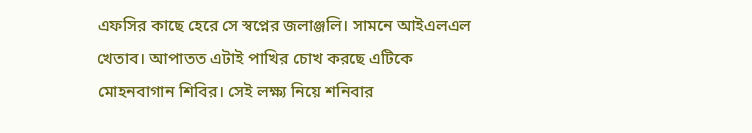এফসির কাছে হেরে সে স্বপ্নের জলাঞ্জলি। সামনে আইএলএল খেতাব। আপাতত এটাই পাখির চোখ করছে এটিকে মোহনবাগান শিবির। সেই লক্ষ্য নিয়ে শনিবার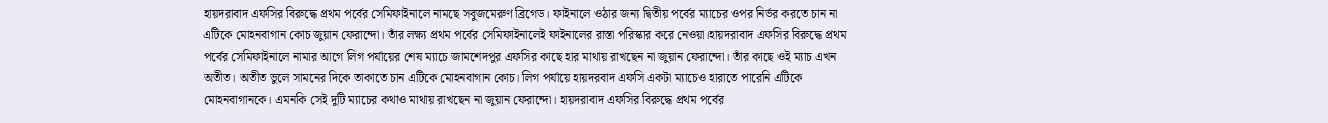হায়দরাবাদ এফসির বিরুদ্ধে প্রথম পর্বের সেমিফাইনালে নামছে সবুজমেরুণ ব্রিগেড। ফাইনালে ওঠার জন্য দ্বিতীয় পর্বের ম্যাচের ওপর নির্ভর করতে চান না এটিকে মোহনবাগান কোচ জুয়ান ফেরান্দো। তাঁর লক্ষ্য প্রথম পর্বের সেমিফাইনালেই ফাইনালের রাস্তা পরিস্কার করে নেওয়া।হায়দরাবাদ এফসির বিরুদ্ধে প্রথম পর্বের সেমিফাইনালে নামার আগে লিগ পর্যায়ের শেষ ম্যাচে জামশেদপুর এফসির কাছে হার মাথায় রাখছেন না জুয়ান ফেরান্দো। তাঁর কাছে ওই ম্যাচ এখন অতীত। অতীত ভুলে সামনের দিকে তাকাতে চান এটিকে মোহনবাগান কোচ। লিগ পর্যায়ে হায়দরবাদ এফসি একটা ম্যাচেও হারাতে পারেনি এটিকে মোহনবাগানকে। এমনকি সেই দুটি ম্যাচের কথাও মাথায় রাখছেন না জুয়ান ফেরান্দো। হায়দরাবাদ এফসির বিরুদ্ধে প্রথম পর্বের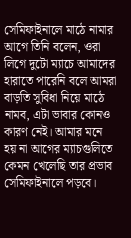সেমিফাইনালে মাঠে নামার আগে তিনি বলেন, ওরা লিগে দুটো ম্যাচে আমাদের হারাতে পারেনি বলে আমরা বাড়তি সুবিধা নিয়ে মাঠে নামব, এটা ভাবার কোনও কারণ নেই। আমার মনে হয় না আগের ম্যাচগুলিতে কেমন খেলেছি তার প্রভাব সেমিফাইনালে পড়বে।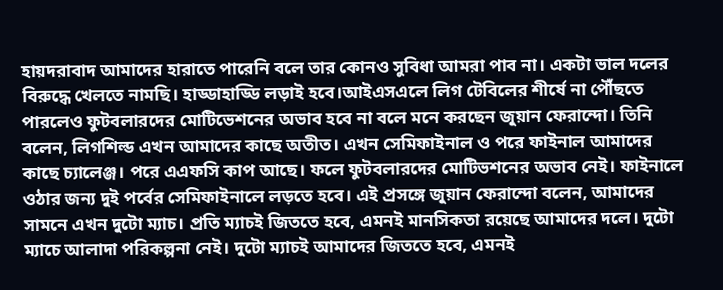হায়দরাবাদ আমাদের হারাতে পারেনি বলে তার কোনও সুবিধা আমরা পাব না। একটা ভাল দলের বিরুদ্ধে খেলতে নামছি। হাড্ডাহাড্ডি লড়াই হবে।আইএসএলে লিগ টেবিলের শীর্ষে না পৌঁছতে পারলেও ফুটবলারদের মোটিভেশনের অভাব হবে না বলে মনে করছেন জুয়ান ফেরান্দো। তিনি বলেন, লিগশিল্ড এখন আমাদের কাছে অতীত। এখন সেমিফাইনাল ও পরে ফাইনাল আমাদের কাছে চ্যালেঞ্জ। পরে এএফসি কাপ আছে। ফলে ফুটবলারদের মোটিভশনের অভাব নেই। ফাইনালে ওঠার জন্য দুই পর্বের সেমিফাইনালে লড়তে হবে। এই প্রসঙ্গে জুয়ান ফেরান্দো বলেন, আমাদের সামনে এখন দুটো ম্যাচ। প্রতি ম্যাচই জিততে হবে, এমনই মানসিকতা রয়েছে আমাদের দলে। দুটো ম্যাচে আলাদা পরিকল্পনা নেই। দুটো ম্যাচই আমাদের জিততে হবে, এমনই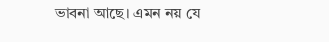ভাবনা আছে। এমন নয় যে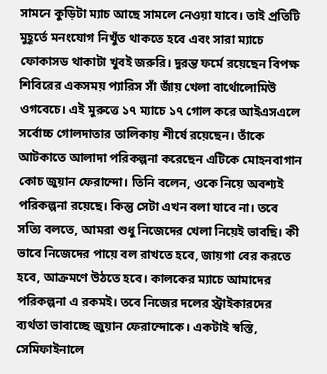সামনে কুড়িটা ম্যাচ আছে সামলে নেওয়া যাবে। তাই প্রতিটি মুহূর্তে মনংযোগ নিখুঁত থাকতে হবে এবং সারা ম্যাচে ফোকাসড থাকাটা খুবই জরুরি। দুরন্ত ফর্মে রয়েছেন বিপক্ষ শিবিরের একসময় প্যারিস সাঁ জাঁয় খেলা বার্থোলোমিউ ওগবেচে। এই মুরুত্তে ১৭ ম্যাচে ১৭ গোল করে আইএসএলে সর্বোচ্চ গোলদাতার তালিকায় শীর্ষে রয়েছেন। তাঁকে আটকাতে আলাদা পরিকল্পনা করেছেন এটিকে মোহনবাগান কোচ জুয়ান ফেরান্দো। তিনি বলেন, ওকে নিয়ে অবশ্যই পরিকল্পনা রয়েছে। কিন্তু সেটা এখন বলা যাবে না। তবে সত্যি বলতে, আমরা শুধু নিজেদের খেলা নিয়েই ভাবছি। কী ভাবে নিজেদের পায়ে বল রাখতে হবে, জায়গা বের করতে হবে, আক্রমণে উঠতে হবে। কালকের ম্যাচে আমাদের পরিকল্পনা এ রকমই। তবে নিজের দলের স্ট্রাইকারদের ব্যর্থতা ভাবাচ্ছে জুয়ান ফেরান্দোকে। একটাই স্বস্তি, সেমিফাইনালে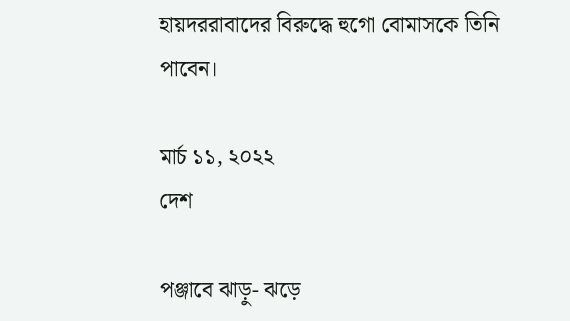হায়দররাবাদের বিরুদ্ধে হুগো বোমাসকে তিনি পাবেন।

মার্চ ১১, ২০২২
দেশ

পঞ্জাবে ঝাড়ু- ঝড়ে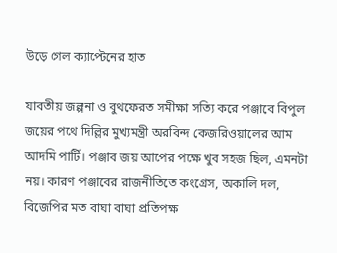উড়ে গেল ক্যাপ্টেনের হাত

যাবতীয় জল্পনা ও বুথফেরত সমীক্ষা সত্যি করে পঞ্জাবে বিপুল জয়ের পথে দিল্লির মুখ্যমন্ত্রী অরবিন্দ কেজরিওয়ালের আম আদমি পার্টি। পঞ্জাব জয় আপের পক্ষে খুব সহজ ছিল, এমনটা নয়। কারণ পঞ্জাবের রাজনীতিতে কংগ্রেস, অকালি দল, বিজেপির মত বাঘা বাঘা প্রতিপক্ষ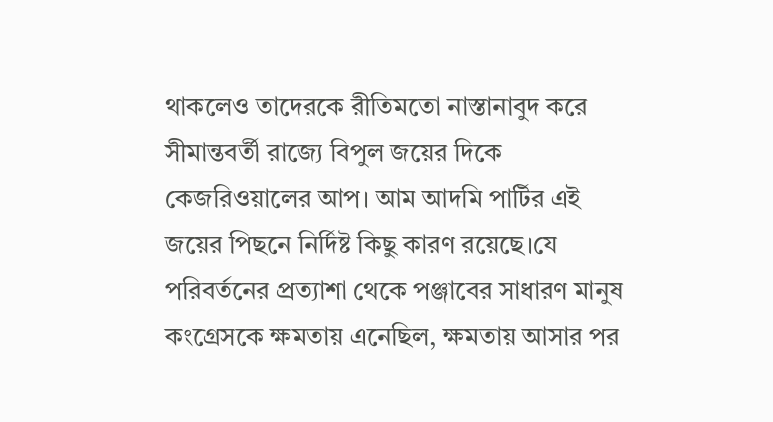থাকলেও তাদেরকে রীতিমতো নাস্তানাবুদ করে সীমান্তবর্তী রাজ্যে বিপুল জয়ের দিকে কেজরিওয়ালের আপ। আম আদমি পার্টির এই জয়ের পিছনে নির্দিষ্ট কিছু কারণ রয়েছে।যে পরিবর্তনের প্রত্যাশা থেকে পঞ্জাবের সাধারণ মানুষ কংগ্রেসকে ক্ষমতায় এনেছিল, ক্ষমতায় আসার পর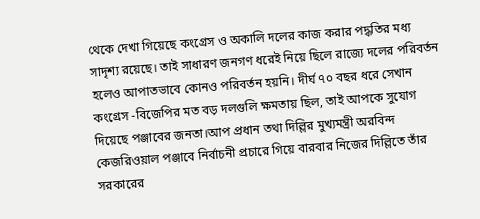থেকে দেখা গিয়েছে কংগ্রেস ও অকালি দলের কাজ করার পদ্ধতির মধ্য সাদৃশ্য রয়েছে। তাই সাধারণ জনগণ ধরেই নিয়ে ছিলে রাজ্যে দলের পরিবর্তন হলেও আপাতভাবে কোনও পরিবর্তন হয়নি। দীর্ঘ ৭০ বছর ধরে সেখান কংগ্রেস -বিজেপির মত বড় দলগুলি ক্ষমতায় ছিল, তাই আপকে সুযোগ দিয়েছে পঞ্জাবের জনতা।আপ প্রধান তথা দিল্লির মুখ্যমন্ত্রী অরবিন্দ কেজরিওয়াল পঞ্জাবে নির্বাচনী প্রচারে গিয়ে বারবার নিজের দিল্লিতে তাঁর সরকারের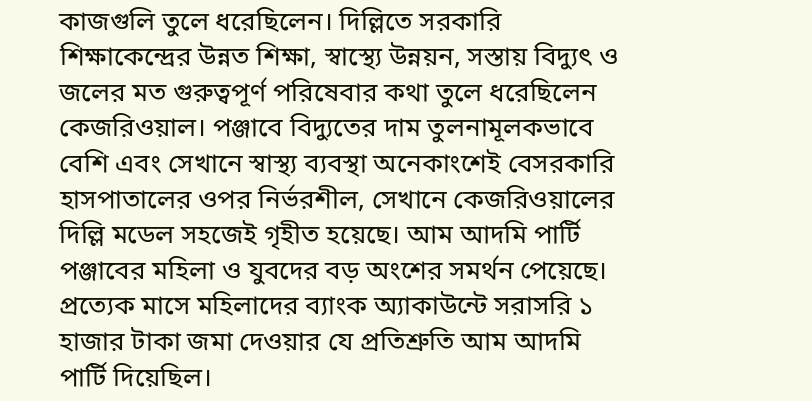কাজগুলি তুলে ধরেছিলেন। দিল্লিতে সরকারি শিক্ষাকেন্দ্রের উন্নত শিক্ষা, স্বাস্থ্যে উন্নয়ন, সস্তায় বিদ্যুৎ ও জলের মত গুরুত্বপূর্ণ পরিষেবার কথা তুলে ধরেছিলেন কেজরিওয়াল। পঞ্জাবে বিদ্যুতের দাম তুলনামূলকভাবে বেশি এবং সেখানে স্বাস্থ্য ব্যবস্থা অনেকাংশেই বেসরকারি হাসপাতালের ওপর নির্ভরশীল, সেখানে কেজরিওয়ালের দিল্লি মডেল সহজেই গৃহীত হয়েছে। আম আদমি পার্টি পঞ্জাবের মহিলা ও যুবদের বড় অংশের সমর্থন পেয়েছে। প্রত্যেক মাসে মহিলাদের ব্যাংক অ্যাকাউন্টে সরাসরি ১ হাজার টাকা জমা দেওয়ার যে প্রতিশ্রুতি আম আদমি পার্টি দিয়েছিল।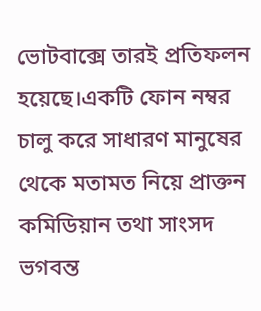ভোটবাক্সে তারই প্রতিফলন হয়েছে।একটি ফোন নম্বর চালু করে সাধারণ মানুষের থেকে মতামত নিয়ে প্রাক্তন কমিডিয়ান তথা সাংসদ ভগবন্ত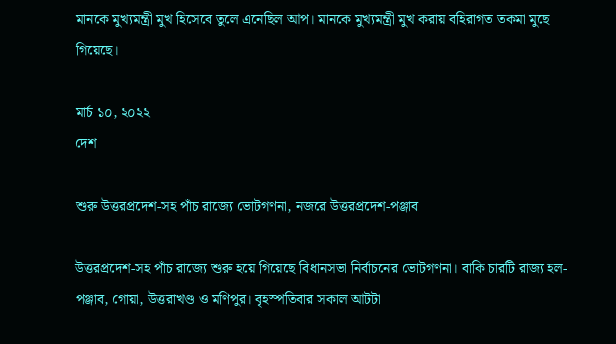মানকে মুখ্যমন্ত্রী মুখ হিসেবে তুলে এনেছিল আপ। মানকে মুখ্যমন্ত্রী মুখ করায় বহিরাগত তকমা মুছে গিয়েছে।

মার্চ ১০, ২০২২
দেশ

শুরু উত্তরপ্রদেশ-সহ পাঁচ রাজ্যে ভোটগণনা, নজরে উত্তরপ্রদেশ-পঞ্জাব

উত্তরপ্রদেশ-সহ পাঁচ রাজ্যে শুরু হয়ে গিয়েছে বিধানসভা নির্বাচনের ভোটগণনা। বাকি চারটি রাজ্য হল-পঞ্জাব, গোয়া, উত্তরাখণ্ড ও মণিপুর। বৃহস্পতিবার সকাল আটটা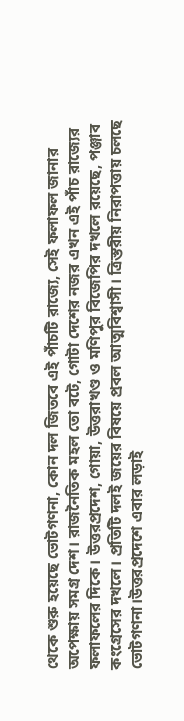থেকে শুরু হয়েছে ভোটগণনা, কোন দল জিতবে এই পাঁচটি রাজ্যে, সেই ফলাফল জানার অপেক্ষায় সমগ্র দেশ। রাজনৈতিক মহল তো বটে, গোটা দেশের নজর এখন এই পাঁচ রাজ্যের ফলাফলের দিকে। উত্তরপ্রদেশ, গোয়া, উত্তরাখণ্ড ও মণিপুর বিজেপির দখলে রয়েছে, পঞ্জাব কংগ্রেসের দখলে। প্রতিটি দলই জয়ের বিষয়ে প্রবল আত্মবিশ্বাসী। ত্রিস্তরীয় নিরাপত্তায় চলছে ভোটগণনা।উত্তরপ্রদেশে এবার লড়াই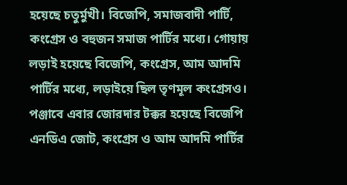হয়েছে চতুর্মুখী। বিজেপি, সমাজবাদী পার্টি, কংগ্রেস ও বহুজন সমাজ পার্টির মধ্যে। গোয়ায় লড়াই হয়েছে বিজেপি, কংগ্রেস, আম আদমি পার্টির মধ্যে, লড়াইয়ে ছিল তৃণমূল কংগ্রেসও। পঞ্জাবে এবার জোরদার টক্কর হয়েছে বিজেপি এনডিএ জোট, কংগ্রেস ও আম আদমি পার্টির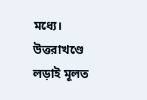মধ্যে। উত্তরাখণ্ডে লড়াই মূলত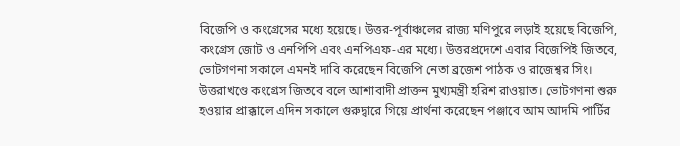বিজেপি ও কংগ্রেসের মধ্যে হয়েছে। উত্তর-পূর্বাঞ্চলের রাজ্য মণিপুরে লড়াই হয়েছে বিজেপি, কংগ্রেস জোট ও এনপিপি এবং এনপিএফ-এর মধ্যে। উত্তরপ্রদেশে এবার বিজেপিই জিতবে, ভোটগণনা সকালে এমনই দাবি করেছেন বিজেপি নেতা ব্রজেশ পাঠক ও রাজেশ্বর সিং। উত্তরাখণ্ডে কংগ্রেস জিতবে বলে আশাবাদী প্রাক্তন মুখ্যমন্ত্রী হরিশ রাওয়াত। ভোটগণনা শুরু হওয়ার প্রাক্কালে এদিন সকালে গুরুদ্বারে গিয়ে প্রার্থনা করেছেন পঞ্জাবে আম আদমি পার্টির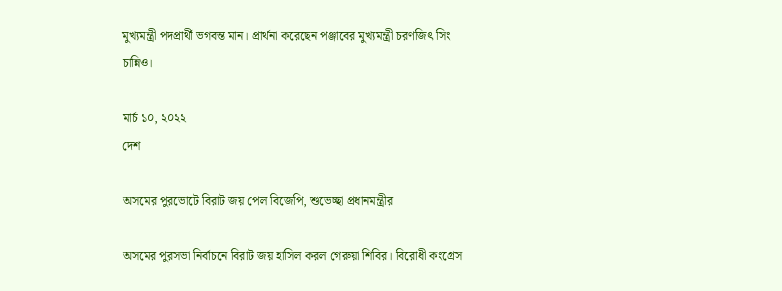মুখ্যমন্ত্রী পদপ্রার্থী ভগবন্ত মান। প্রার্থনা করেছেন পঞ্জাবের মুখ্যমন্ত্রী চরণজিৎ সিং চান্নিও।

মার্চ ১০, ২০২২
দেশ

অসমের পুরভোটে বিরাট জয় পেল বিজেপি, শুভেচ্ছা প্রধানমন্ত্রীর

অসমের পুরসভা নির্বাচনে বিরাট জয় হাসিল করল গেরুয়া শিবির। বিরোধী কংগ্রেস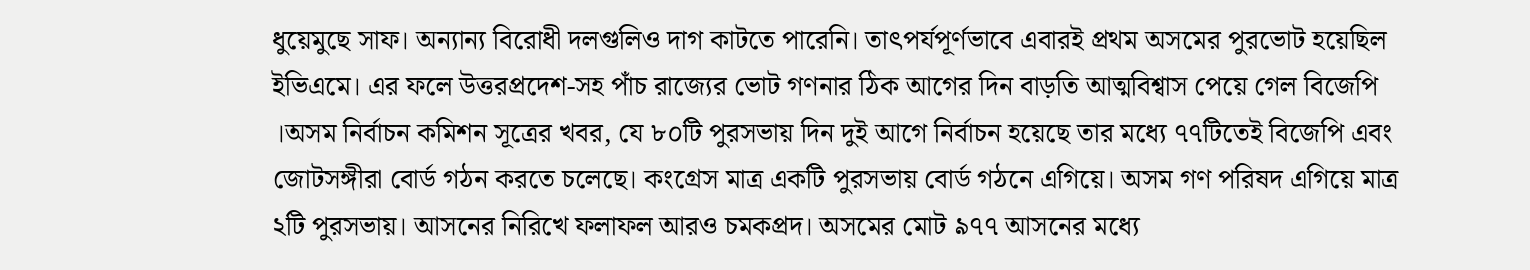ধুয়েমুছে সাফ। অন্যান্য বিরোধী দলগুলিও দাগ কাটতে পারেনি। তাৎপর্যপূর্ণভাবে এবারই প্রথম অসমের পুরভোট হয়েছিল ইভিএমে। এর ফলে উত্তরপ্রদেশ-সহ পাঁচ রাজ্যের ভোট গণনার ঠিক আগের দিন বাড়তি আত্মবিশ্বাস পেয়ে গেল বিজেপি ।অসম নির্বাচন কমিশন সূত্রের খবর, যে ৮০টি পুরসভায় দিন দুই আগে নির্বাচন হয়েছে তার মধ্যে ৭৭টিতেই বিজেপি এবং জোটসঙ্গীরা বোর্ড গঠন করতে চলেছে। কংগ্রেস মাত্র একটি পুরসভায় বোর্ড গঠনে এগিয়ে। অসম গণ পরিষদ এগিয়ে মাত্র ২টি পুরসভায়। আসনের নিরিখে ফলাফল আরও চমকপ্রদ। অসমের মোট ৯৭৭ আসনের মধ্যে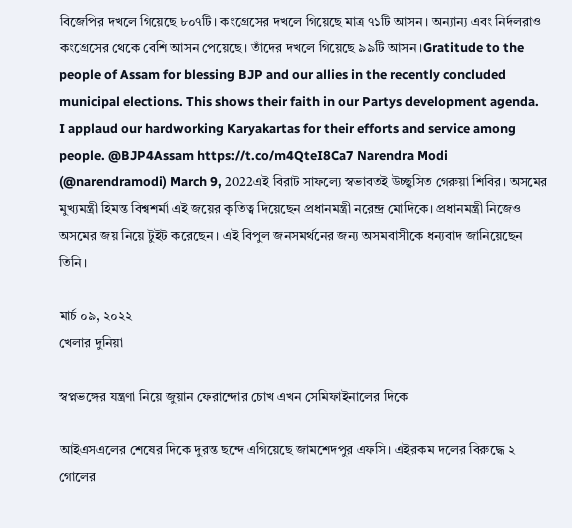বিজেপির দখলে গিয়েছে ৮০৭টি। কংগ্রেসের দখলে গিয়েছে মাত্র ৭১টি আসন। অন্যান্য এবং নির্দলরাও কংগ্রেসের থেকে বেশি আসন পেয়েছে। তাঁদের দখলে গিয়েছে ৯৯টি আসন।Gratitude to the people of Assam for blessing BJP and our allies in the recently concluded municipal elections. This shows their faith in our Partys development agenda. I applaud our hardworking Karyakartas for their efforts and service among people. @BJP4Assam https://t.co/m4QteI8Ca7 Narendra Modi (@narendramodi) March 9, 2022এই বিরাট সাফল্যে স্বভাবতই উচ্ছ্বসিত গেরুয়া শিবির। অসমের মুখ্যমন্ত্রী হিমন্ত বিশ্বশর্মা এই জয়ের কৃতিত্ব দিয়েছেন প্রধানমন্ত্রী নরেন্দ্র মোদিকে। প্রধানমন্ত্রী নিজেও অসমের জয় নিয়ে টুইট করেছেন। এই বিপুল জনসমর্থনের জন্য অসমবাসীকে ধন্যবাদ জানিয়েছেন তিনি।

মার্চ ০৯, ২০২২
খেলার দুনিয়া

স্বপ্নভঙ্গের যন্ত্রণা নিয়ে জুয়ান ফেরান্দোর চোখ এখন সেমিফাইনালের দিকে

আইএসএলের শেষের দিকে দুরন্ত ছন্দে এগিয়েছে জামশেদপুর এফসি। এইরকম দলের বিরুদ্ধে ২ গোলের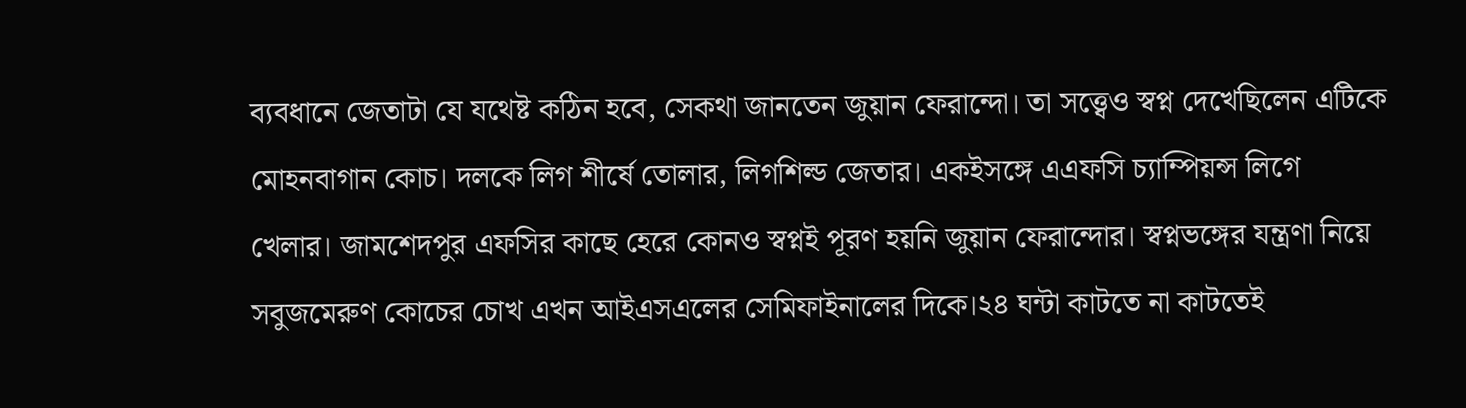ব্যবধানে জেতাটা যে যথেষ্ট কঠিন হবে, সেকথা জানতেন জুয়ান ফেরান্দো। তা সত্ত্বেও স্বপ্ন দেখেছিলেন এটিকে মোহনবাগান কোচ। দলকে লিগ শীর্ষে তোলার, লিগশিল্ড জেতার। একইসঙ্গে এএফসি চ্যাম্পিয়ন্স লিগে খেলার। জামশেদপুর এফসির কাছে হেরে কোনও স্বপ্নই পূরণ হয়নি জুয়ান ফেরান্দোর। স্বপ্নভঙ্গের যন্ত্রণা নিয়ে সবুজমেরুণ কোচের চোখ এখন আইএসএলের সেমিফাইনালের দিকে।২৪ ঘন্টা কাটতে না কাটতেই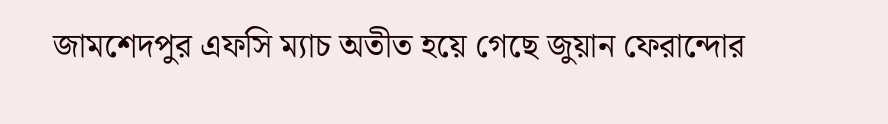জামশেদপুর এফসি ম্যাচ অতীত হয়ে গেছে জুয়ান ফেরান্দোর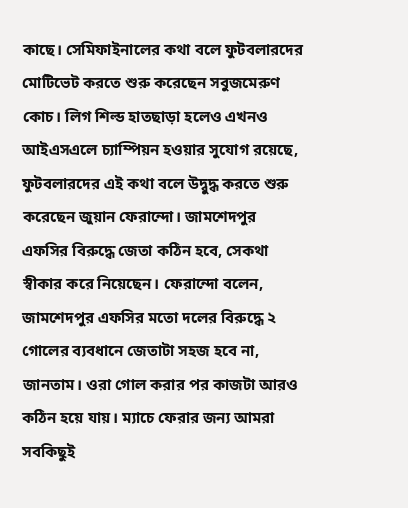কাছে। সেমিফাইনালের কথা বলে ফুটবলারদের মোটিভেট করতে শুরু করেছেন সবুজমেরুণ কোচ। লিগ শিল্ড হাতছাড়া হলেও এখনও আইএসএলে চ্যাম্পিয়ন হওয়ার সুযোগ রয়েছে, ফুটবলারদের এই কথা বলে উদ্বুদ্ধ করতে শুরু করেছেন জুয়ান ফেরান্দো। জামশেদপুর এফসির বিরুদ্ধে জেতা কঠিন হবে, সেকথা স্বীকার করে নিয়েছেন। ফেরান্দো বলেন, জামশেদপুর এফসির মতো দলের বিরুদ্ধে ২ গোলের ব্যবধানে জেতাটা সহজ হবে না, জানতাম। ওরা গোল করার পর কাজটা আরও কঠিন হয়ে যায়। ম্যাচে ফেরার জন্য আমরা সবকিছুই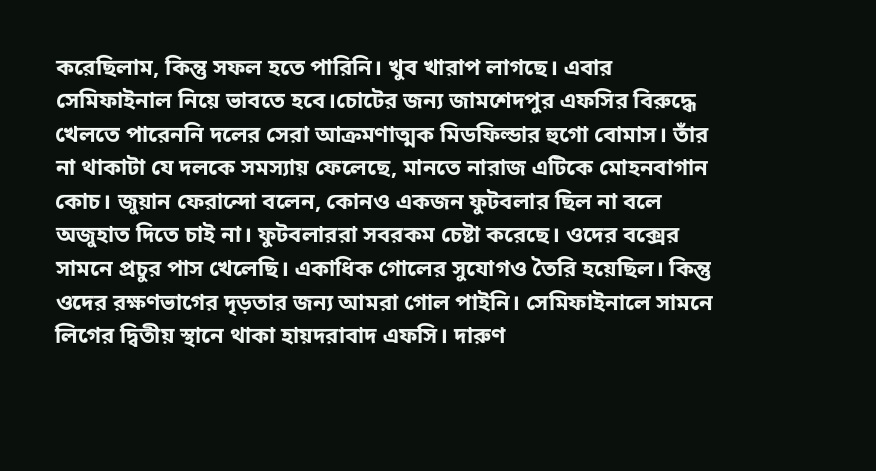করেছিলাম, কিন্তু সফল হতে পারিনি। খুব খারাপ লাগছে। এবার সেমিফাইনাল নিয়ে ভাবতে হবে।চোটের জন্য জামশেদপুর এফসির বিরুদ্ধে খেলতে পারেননি দলের সেরা আক্রমণাত্মক মিডফিল্ডার হুগো বোমাস। তাঁর না থাকাটা যে দলকে সমস্যায় ফেলেছে, মানতে নারাজ এটিকে মোহনবাগান কোচ। জুয়ান ফেরান্দো বলেন, কোনও একজন ফুটবলার ছিল না বলে অজুহাত দিতে চাই না। ফুটবলাররা সবরকম চেষ্টা করেছে। ওদের বক্সের সামনে প্রচুর পাস খেলেছি। একাধিক গোলের সুযোগও তৈরি হয়েছিল। কিন্তু ওদের রক্ষণভাগের দৃড়তার জন্য আমরা গোল পাইনি। সেমিফাইনালে সামনে লিগের দ্বিতীয় স্থানে থাকা হায়দরাবাদ এফসি। দারুণ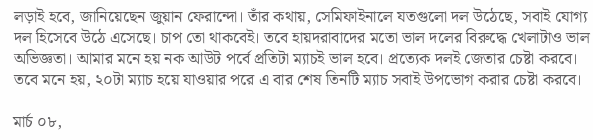লড়াই হবে, জানিয়েছেন জুয়ান ফেরান্দো। তাঁর কথায়, সেমিফাইনালে যতগুলো দল উঠেছে, সবাই যোগ্য দল হিসেবে উঠে এসেছে। চাপ তো থাকবেই। তবে হায়দরাবাদের মতো ভাল দলের বিরুদ্ধে খেলাটাও ভাল অভিজ্ঞতা। আমার মনে হয় নক আউট পর্বে প্রতিটা ম্যাচই ভাল হবে। প্রত্যেক দলই জেতার চেষ্টা করবে। তবে মনে হয়, ২০টা ম্যাচ হয়ে যাওয়ার পরে এ বার শেষ তিনটি ম্যাচ সবাই উপভোগ করার চেষ্টা করবে।

মার্চ ০৮,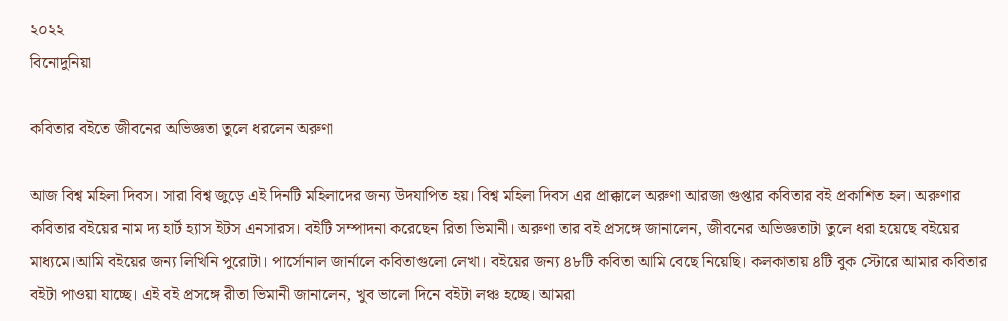২০২২
বিনোদুনিয়া

কবিতার বইতে জীবনের অভিজ্ঞতা তুলে ধরলেন অরুণা

আজ বিশ্ব মহিলা দিবস। সারা বিশ্ব জুড়ে এই দিনটি মহিলাদের জন্য উদযাপিত হয়। বিশ্ব মহিলা দিবস এর প্রাক্কালে অরুণা আরজা গুপ্তার কবিতার বই প্রকাশিত হল। অরুণার কবিতার বইয়ের নাম দ্য হার্ট হ্যাস ইটস এনসারস। বইটি সম্পাদনা করেছেন রিতা ভিমানী। অরুণা তার বই প্রসঙ্গে জানালেন, জীবনের অভিজ্ঞতাটা তুলে ধরা হয়েছে বইয়ের মাধ্যমে।আমি বইয়ের জন্য লিখিনি পুরোটা। পার্সোনাল জার্নালে কবিতাগুলো লেখা। বইয়ের জন্য ৪৮টি কবিতা আমি বেছে নিয়েছি। কলকাতায় ৪টি বুক স্টোরে আমার কবিতার বইটা পাওয়া যাচ্ছে। এই বই প্রসঙ্গে রীতা ভিমানী জানালেন, খুব ভালো দিনে বইটা লঞ্চ হচ্ছে। আমরা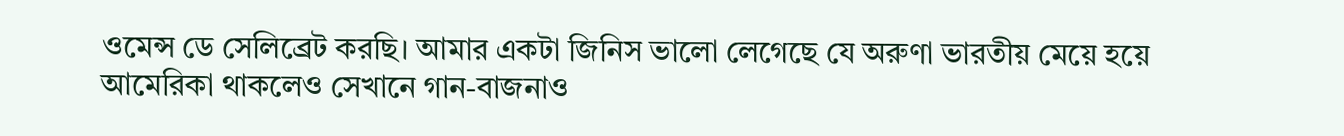ওমেন্স ডে সেলিব্রেট করছি। আমার একটা জিনিস ভালো লেগেছে যে অরুণা ভারতীয় মেয়ে হয়ে আমেরিকা থাকলেও সেখানে গান-বাজনাও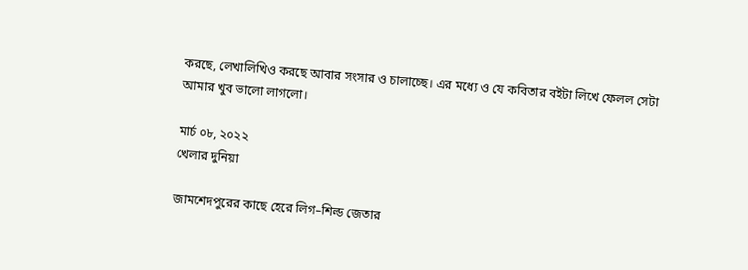করছে, লেখালিখিও করছে আবার সংসার ও চালাচ্ছে। এর মধ্যে ও যে কবিতার বইটা লিখে ফেলল সেটা আমার খুব ভালো লাগলো।

মার্চ ০৮, ২০২২
খেলার দুনিয়া

জামশেদপুরের কাছে হেরে লিগ–শিল্ড জেতার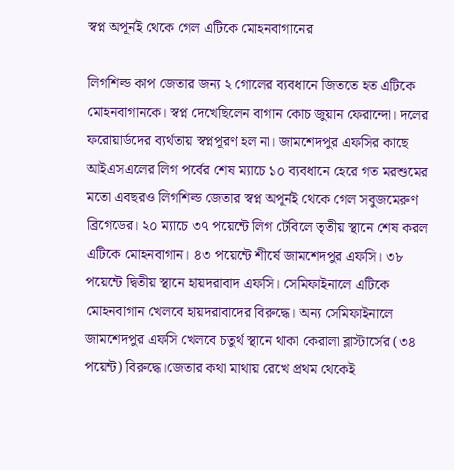স্বপ্ন অপূর্নই থেকে গেল এটিকে মোহনবাগানের

লিগশিল্ড কাপ জেতার জন্য ২ গোলের ব্যবধানে জিততে হত এটিকে মোহনবাগানকে। স্বপ্ন দেখেছিলেন বাগান কোচ জুয়ান ফেরান্দো। দলের ফরোয়ার্ডদের ব্যর্থতায় স্বপ্নপূরণ হল না। জামশেদপুর এফসির কাছে আইএসএলের লিগ পর্বের শেষ ম্যাচে ১০ ব্যবধানে হেরে গত মরশুমের মতো এবছরও লিগশিল্ড জেতার স্বপ্ন অপূর্নই থেকে গেল সবুজমেরুণ ব্রিগেডের। ২০ ম্যাচে ৩৭ পয়েন্টে লিগ টেবিলে তৃতীয় স্থানে শেষ করল এটিকে মোহনবাগান। ৪৩ পয়েন্টে শীর্ষে জামশেদপুর এফসি। ৩৮ পয়েন্টে দ্বিতীয় স্থানে হায়দরাবাদ এফসি। সেমিফাইনালে এটিকে মোহনবাগান খেলবে হায়দরাবাদের বিরুদ্ধে। অন্য সেমিফাইনালে জামশেদপুর এফসি খেলবে চতুর্থ স্থানে থাকা কেরালা ব্লাস্টার্সের (৩৪ পয়েন্ট) বিরুদ্ধে।জেতার কথা মাথায় রেখে প্রথম থেকেই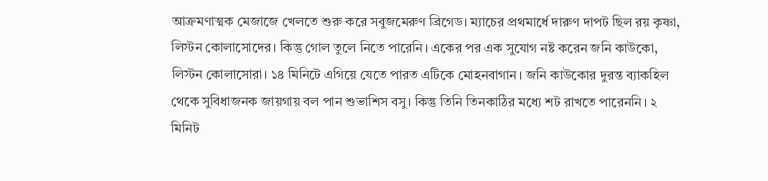আক্রমণাত্মক মেজাজে খেলতে শুরু করে সবুজমেরুণ ব্রিগেড। ম্যাচের প্রথমার্ধে দারুণ দাপট ছিল রয় কৃষ্ণা, লিস্টন কোলাসোদের। কিন্তু গোল তুলে নিতে পারেনি। একের পর এক সুযোগ নষ্ট করেন জনি কাউকো, লিস্টন কোলাসোরা। ১৪ মিনিটে এগিয়ে যেতে পারত এটিকে মোহনবাগান। জনি কাউকোর দুরন্ত ব্যাকহিল থেকে সুবিধাজনক জায়গায় বল পান শুভাশিস বসু। কিন্তু তিনি তিনকাঠির মধ্যে শট রাখতে পারেননি। ২ মিনিট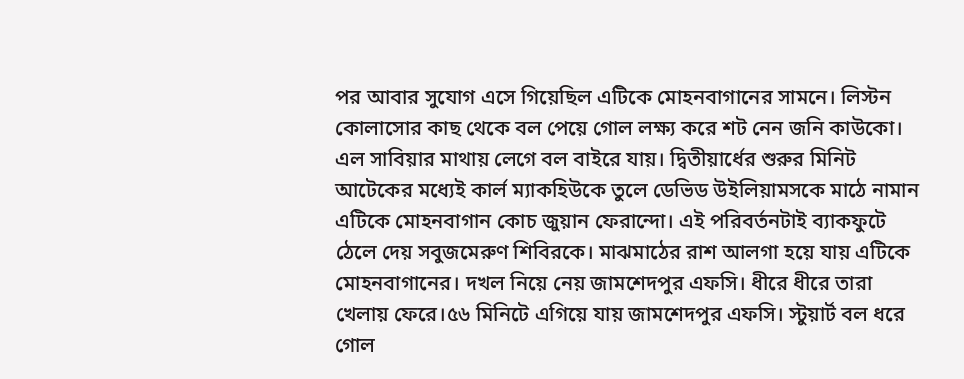পর আবার সুযোগ এসে গিয়েছিল এটিকে মোহনবাগানের সামনে। লিস্টন কোলাসোর কাছ থেকে বল পেয়ে গোল লক্ষ্য করে শট নেন জনি কাউকো। এল সাবিয়ার মাথায় লেগে বল বাইরে যায়। দ্বিতীয়ার্ধের শুরুর মিনিট আটেকের মধ্যেই কার্ল ম্যাকহিউকে তুলে ডেভিড উইলিয়ামসকে মাঠে নামান এটিকে মোহনবাগান কোচ জুয়ান ফেরান্দো। এই পরিবর্তনটাই ব্যাকফুটে ঠেলে দেয় সবুজমেরুণ শিবিরকে। মাঝমাঠের রাশ আলগা হয়ে যায় এটিকে মোহনবাগানের। দখল নিয়ে নেয় জামশেদপুর এফসি। ধীরে ধীরে তারা খেলায় ফেরে।৫৬ মিনিটে এগিয়ে যায় জামশেদপুর এফসি। স্টুয়ার্ট বল ধরে গোল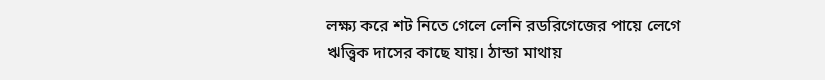লক্ষ্য করে শট নিতে গেলে লেনি রডরিগেজের পায়ে লেগে ঋত্ত্বিক দাসের কাছে যায়। ঠান্ডা মাথায়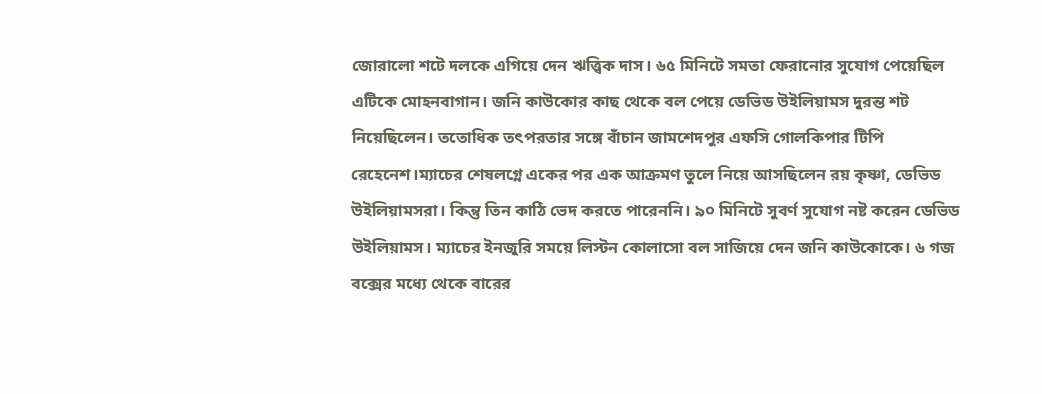জোরালো শটে দলকে এগিয়ে দেন ঋত্ত্বিক দাস। ৬৫ মিনিটে সমতা ফেরানোর সুযোগ পেয়েছিল এটিকে মোহনবাগান। জনি কাউকোর কাছ থেকে বল পেয়ে ডেভিড উইলিয়ামস দুরন্ত শট নিয়েছিলেন। ততোধিক তৎপরতার সঙ্গে বাঁচান জামশেদপুর এফসি গোলকিপার টিপি রেহেনেশ।ম্যাচের শেষলগ্নে একের পর এক আক্রমণ তুলে নিয়ে আসছিলেন রয় কৃষ্ণা, ডেভিড উইলিয়ামসরা। কিন্তু তিন কাঠি ভেদ করতে পারেননি। ৯০ মিনিটে সুবর্ণ সুযোগ নষ্ট করেন ডেভিড উইলিয়ামস। ম্যাচের ইনজুরি সময়ে লিস্টন কোলাসো বল সাজিয়ে দেন জনি কাউকোকে। ৬ গজ বক্সের মধ্যে থেকে বারের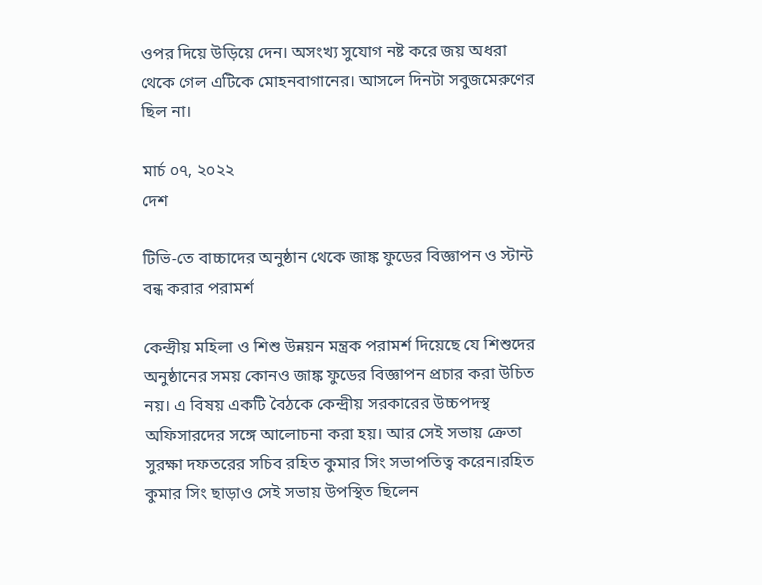ওপর দিয়ে উড়িয়ে দেন। অসংখ্য সুযোগ নষ্ট করে জয় অধরা থেকে গেল এটিকে মোহনবাগানের। আসলে দিনটা সবুজমেরুণের ছিল না।

মার্চ ০৭, ২০২২
দেশ

টিভি-তে বাচ্চাদের অনুষ্ঠান থেকে জাঙ্ক ফুডের বিজ্ঞাপন ও স্টান্ট বন্ধ করার পরামর্শ

কেন্দ্রীয় মহিলা ও শিশু উন্নয়ন মন্ত্রক পরামর্শ দিয়েছে যে শিশুদের অনুষ্ঠানের সময় কোনও জাঙ্ক ফুডের বিজ্ঞাপন প্রচার করা উচিত নয়। এ বিষয় একটি বৈঠকে কেন্দ্রীয় সরকারের উচ্চপদস্থ অফিসারদের সঙ্গে আলোচনা করা হয়। আর সেই সভায় ক্রেতা সুরক্ষা দফতরের সচিব রহিত কুমার সিং সভাপতিত্ব করেন।রহিত কুমার সিং ছাড়াও সেই সভায় উপস্থিত ছিলেন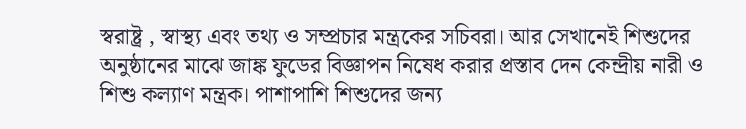স্বরাষ্ট্র , স্বাস্থ্য এবং তথ্য ও সম্প্রচার মন্ত্রকের সচিবরা। আর সেখানেই শিশুদের অনুষ্ঠানের মাঝে জাঙ্ক ফুডের বিজ্ঞাপন নিষেধ করার প্রস্তাব দেন কেন্দ্রীয় নারী ও শিশু কল্যাণ মন্ত্রক। পাশাপাশি শিশুদের জন্য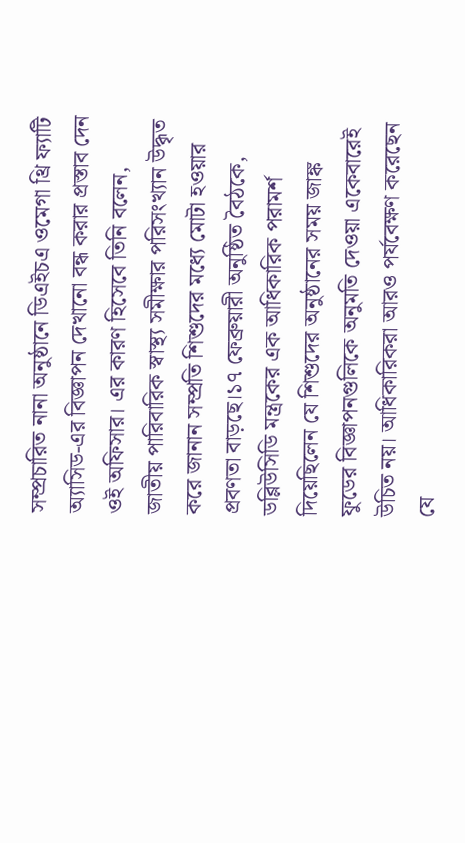সম্প্রচারিত নানা অনুষ্ঠানে ডিএইচএ ওমেগা থ্রি ফ্যাটি অ্যাসিড-এর বিজ্ঞাপন দেখানো বন্ধ করার প্রস্তাব দেন ওই অফিসার। এর কারণ হিসেবে তিনি বলেন, জাতীয় পারিবারিক স্বাস্থ্য সমীক্ষার পরিসংখ্যান উদ্ধৃত করে জানান সম্প্রতি শিশুদের মধ্যে মোটা হওয়ার প্রবণতা বাড়ছে।১৭ ফেব্রুয়ারী অনুষ্ঠিত বৈঠকে, ডব্লিউসিডি মন্ত্রকের এক আধিকারিক পরামর্শ দিয়েছিলেন যে শিশুদের অনুষ্ঠানের সময় জাঙ্ক ফুডের বিজ্ঞাপনগুলিকে অনুমতি দেওয়া একেবারেই উচিত নয়। আধিকারিকরা আরও পর্যবেক্ষণ করেছেন যে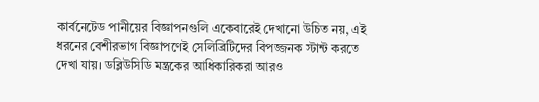কার্বনেটেড পানীয়ের বিজ্ঞাপনগুলি একেবারেই দেখানো উচিত নয়, এই ধরনের বেশীরভাগ বিজ্ঞাপণেই সেলিব্রিটিদের বিপজ্জনক স্টান্ট করতে দেখা যায়। ডব্লিউসিডি মন্ত্রকের আধিকারিকরা আরও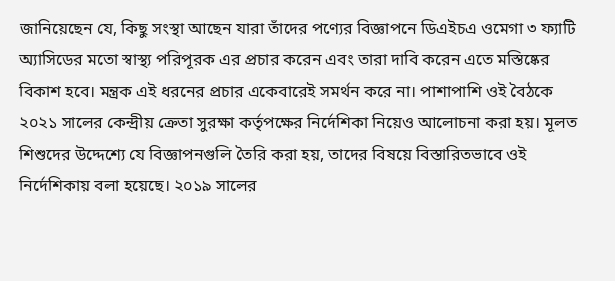জানিয়েছেন যে, কিছু সংস্থা আছেন যারা তাঁদের পণ্যের বিজ্ঞাপনে ডিএইচএ ওমেগা ৩ ফ্যাটি অ্যাসিডের মতো স্বাস্থ্য পরিপূরক এর প্রচার করেন এবং তারা দাবি করেন এতে মস্তিষ্কের বিকাশ হবে। মন্ত্রক এই ধরনের প্রচার একেবারেই সমর্থন করে না। পাশাপাশি ওই বৈঠকে ২০২১ সালের কেন্দ্ৰীয় ক্রেতা সুরক্ষা কর্তৃপক্ষের নির্দেশিকা নিয়েও আলোচনা করা হয়। মূলত শিশুদের উদ্দেশ্যে যে বিজ্ঞাপনগুলি তৈরি করা হয়, তাদের বিষয়ে বিস্তারিতভাবে ওই নির্দেশিকায় বলা হয়েছে। ২০১৯ সালের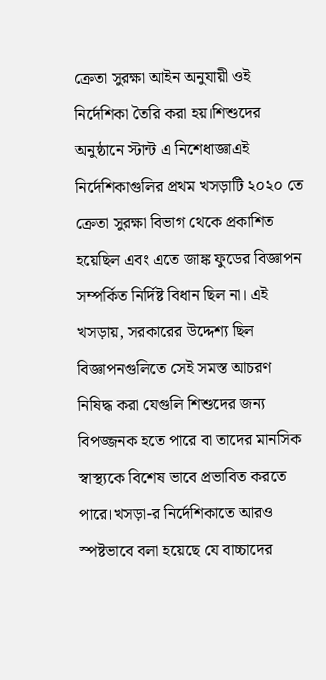ক্রেতা সুরক্ষা আইন অনুযায়ী ওই নির্দেশিকা তৈরি করা হয়।শিশুদের অনুষ্ঠানে স্টান্ট এ নিশেধাজ্ঞাএই নির্দেশিকাগুলির প্রথম খসড়াটি ২০২০ তে ক্রেতা সুরক্ষা বিভাগ থেকে প্রকাশিত হয়েছিল এবং এতে জাঙ্ক ফুডের বিজ্ঞাপন সম্পর্কিত নির্দিষ্ট বিধান ছিল না। এই খসড়ায়, সরকারের উদ্দেশ্য ছিল বিজ্ঞাপনগুলিতে সেই সমস্ত আচরণ নিষিদ্ধ করা যেগুলি শিশুদের জন্য বিপজ্জনক হতে পারে বা তাদের মানসিক স্বাস্থ্যকে বিশেষ ভাবে প্রভাবিত করতে পারে।খসড়া-র নির্দেশিকাতে আরও স্পষ্টভাবে বলা হয়েছে যে বাচ্চাদের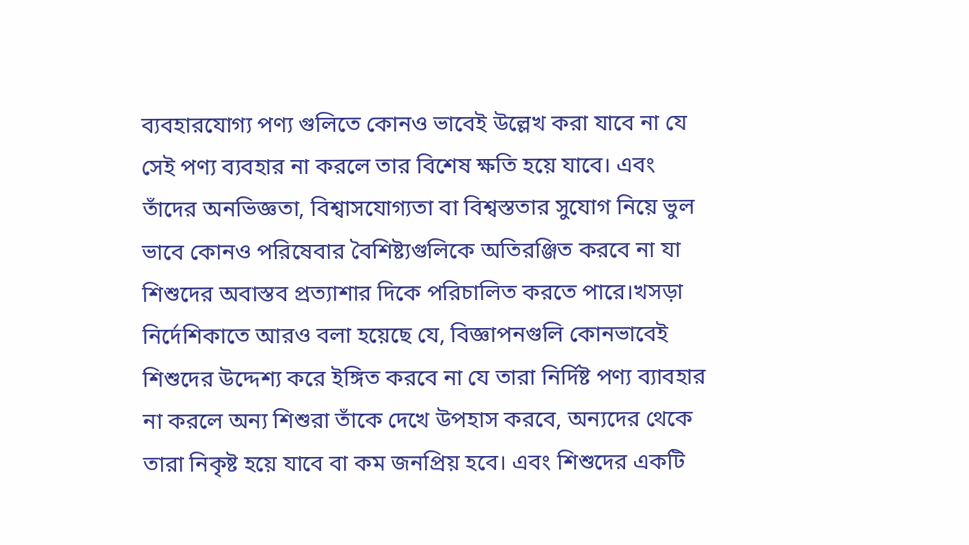ব্যবহারযোগ্য পণ্য গুলিতে কোনও ভাবেই উল্লেখ করা যাবে না যে সেই পণ্য ব্যবহার না করলে তার বিশেষ ক্ষতি হয়ে যাবে। এবং তাঁদের অনভিজ্ঞতা, বিশ্বাসযোগ্যতা বা বিশ্বস্ততার সুযোগ নিয়ে ভুল ভাবে কোনও পরিষেবার বৈশিষ্ট্যগুলিকে অতিরঞ্জিত করবে না যা শিশুদের অবাস্তব প্রত্যাশার দিকে পরিচালিত করতে পারে।খসড়া নির্দেশিকাতে আরও বলা হয়েছে যে, বিজ্ঞাপনগুলি কোনভাবেই শিশুদের উদ্দেশ্য করে ইঙ্গিত করবে না যে তারা নির্দিষ্ট পণ্য ব্যাবহার না করলে অন্য শিশুরা তাঁকে দেখে উপহাস করবে, অন্যদের থেকে তারা নিকৃষ্ট হয়ে যাবে বা কম জনপ্রিয় হবে। এবং শিশুদের একটি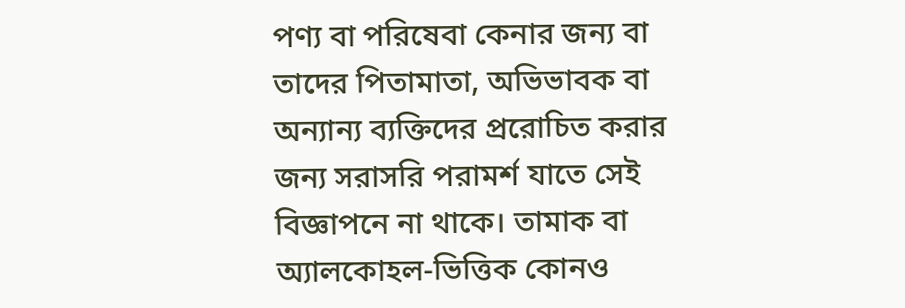পণ্য বা পরিষেবা কেনার জন্য বা তাদের পিতামাতা, অভিভাবক বা অন্যান্য ব্যক্তিদের প্ররোচিত করার জন্য সরাসরি পরামর্শ যাতে সেই বিজ্ঞাপনে না থাকে। তামাক বা অ্যালকোহল-ভিত্তিক কোনও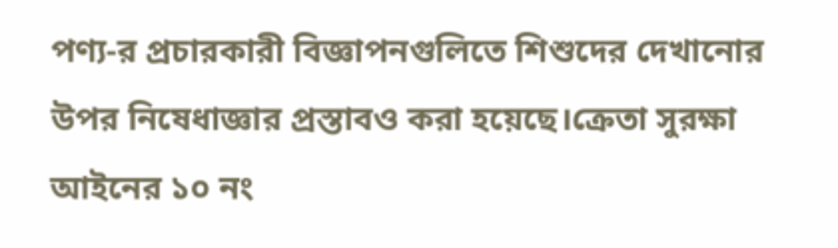পণ্য-র প্রচারকারী বিজ্ঞাপনগুলিতে শিশুদের দেখানোর উপর নিষেধাজ্ঞার প্রস্তাবও করা হয়েছে।ক্রেতা সুরক্ষা আইনের ১০ নং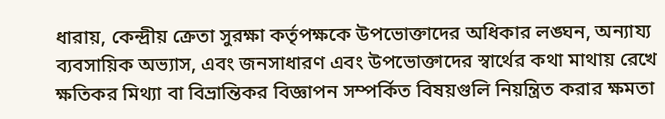ধারায়, কেন্দ্রীয় ক্রেতা সুরক্ষা কর্তৃপক্ষকে উপভোক্তাদের অধিকার লঙ্ঘন, অন্যায্য ব্যবসায়িক অভ্যাস, এবং জনসাধারণ এবং উপভোক্তাদের স্বার্থের কথা মাথায় রেখে ক্ষতিকর মিথ্যা বা বিভ্রান্তিকর বিজ্ঞাপন সম্পর্কিত বিষয়গুলি নিয়ন্ত্রিত করার ক্ষমতা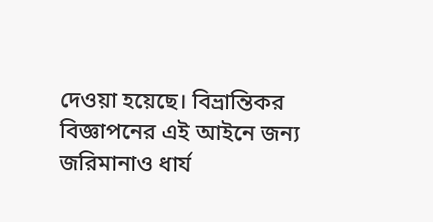দেওয়া হয়েছে। বিভ্রান্তিকর বিজ্ঞাপনের এই আইনে জন্য জরিমানাও ধার্য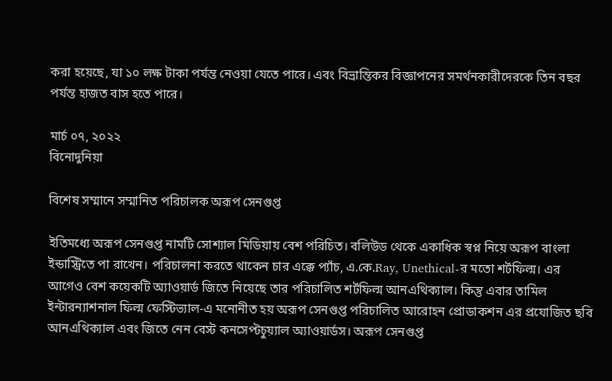করা হয়েছে, যা ১০ লক্ষ টাকা পর্যন্ত নেওয়া যেতে পারে। এবং বিভ্রান্তিকর বিজ্ঞাপনের সমর্থনকারীদেরকে তিন বছর পর্যন্ত হাজত বাস হতে পারে।

মার্চ ০৭, ২০২২
বিনোদুনিয়া

বিশেষ সম্মানে সম্মানিত পরিচালক অরূপ সেনগুপ্ত

ইতিমধ্যে অরূপ সেনগুপ্ত নামটি সোশ্যাল মিডিয়ায় বেশ পরিচিত। বলিউড থেকে একাধিক স্বপ্ন নিয়ে অরূপ বাংলা ইন্ডাস্ট্রিতে পা রাখেন। পরিচালনা করতে থাকেন চার এক্কে প্যাঁচ, এ.কে.Ray, Unethical-র মতো শর্টফিল্ম। এর আগেও বেশ কয়েকটি অ্যাওয়ার্ড জিতে নিয়েছে তার পরিচালিত শর্টফিল্ম আনএথিক্যাল। কিন্তু এবার তামিল ইন্টারন্যাশনাল ফিল্ম ফেস্টিভ্যাল-এ মনোনীত হয় অরূপ সেনগুপ্ত পরিচালিত আরোহন প্রোডাকশন এর প্রযোজিত ছবি আনএথিক্যাল এবং জিতে নেন বেস্ট কনসেপ্টচুয়্যাল অ্যাওয়ার্ডস। অরূপ সেনগুপ্ত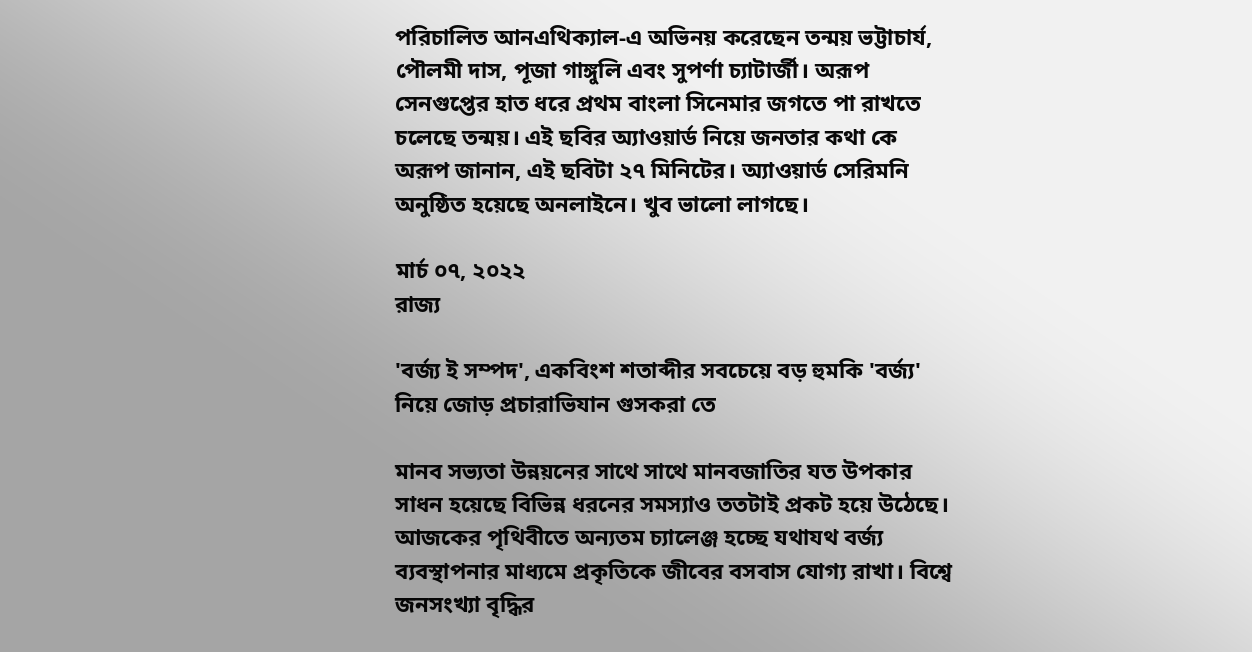পরিচালিত আনএথিক্যাল-এ অভিনয় করেছেন তন্ময় ভট্টাচার্য, পৌলমী দাস, পূজা গাঙ্গুলি এবং সুপর্ণা চ্যাটার্জী। অরূপ সেনগুপ্তের হাত ধরে প্রথম বাংলা সিনেমার জগতে পা রাখতে চলেছে তন্ময়। এই ছবির অ্যাওয়ার্ড নিয়ে জনতার কথা কে অরূপ জানান, এই ছবিটা ২৭ মিনিটের। অ্যাওয়ার্ড সেরিমনি অনুষ্ঠিত হয়েছে অনলাইনে। খুব ভালো লাগছে।

মার্চ ০৭, ২০২২
রাজ্য

'বর্জ্য ই সম্পদ', একবিংশ শতাব্দীর সবচেয়ে বড় হুমকি 'বর্জ্য' নিয়ে জোড় প্রচারাভিযান গুসকরা তে

মানব সভ্যতা উন্নয়নের সাথে সাথে মানবজাতির যত উপকার সাধন হয়েছে বিভিন্ন ধরনের সমস্যাও ততটাই প্রকট হয়ে উঠেছে। আজকের পৃথিবীতে অন্যতম চ্যালেঞ্জ হচ্ছে যথাযথ বর্জ্য ব্যবস্থাপনার মাধ্যমে প্রকৃতিকে জীবের বসবাস যোগ্য রাখা। বিশ্বে জনসংখ্যা বৃদ্ধির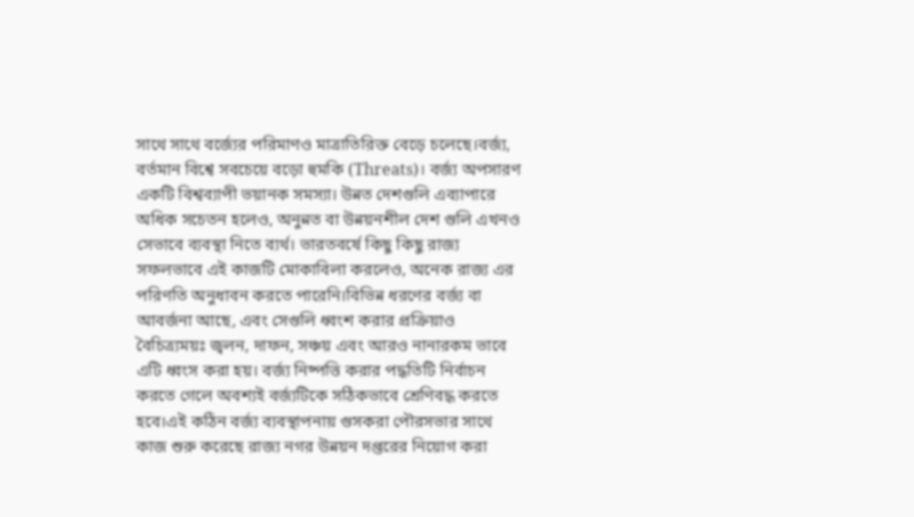সাথে সাথে বর্জ্যের পরিমাণও মাত্রাতিরিক্ত বেড়ে চলেছে।বর্জ্য, বর্তমান বিশ্বে সবচেয়ে বড়ো হুমকি (Threats)। বর্জ্য অপসারণ একটি বিশ্বব্যাপী ভয়ানক সমস্যা। উন্নত দেশগুলি এব্যাপারে অধিক সচেতন হলেও, অনুন্নত বা উন্নয়নশীল দেশ গুলি এখনও সেভাবে ব্যবস্থা নিতে ব্যর্থ। ভারতবর্ষে কিছু কিছু রাজ্য সফলভাবে এই কাজটি মোকাবিলা করলেও, অনেক রাজ্য এর পরিণতি অনুধাবন করতে পারেনি।বিভিন্ন ধরণের বর্জ্য বা আবর্জনা আছে, এবং সেগুলি ধ্বংশ করার প্রক্রিয়াও বৈচিত্র্যময়ঃ জ্বলন, দাফন, সঞ্চয় এবং আরও নানারকম ভাবে এটি ধ্বংস করা হয়। বর্জ্য নিষ্পত্তি করার পদ্ধতিটি নির্বাচন করতে গেলে অবশ্যই বর্জ্যটিকে সঠিকভাবে শ্রেণিবদ্ধ করতে হবে।এই কঠিন বর্জ্য ব্যবস্থাপনায় গুসকরা পৌরসভার সাথে কাজ শুরু করেছে রাজ্য নগর উন্নয়ন দপ্তরের নিয়োগ করা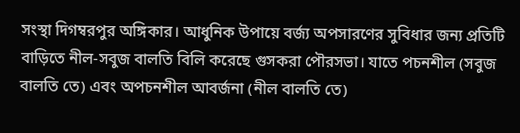সংস্থা দিগম্বরপুর অঙ্গিকার। আধুনিক উপায়ে বর্জ্য অপসারণের সুবিধার জন্য প্রতিটি বাড়িতে নীল-সবুজ বালতি বিলি করেছে গুসকরা পৌরসভা। যাতে পচনশীল (সবুজ বালতি তে) এবং অপচনশীল আবর্জনা (নীল বালতি তে)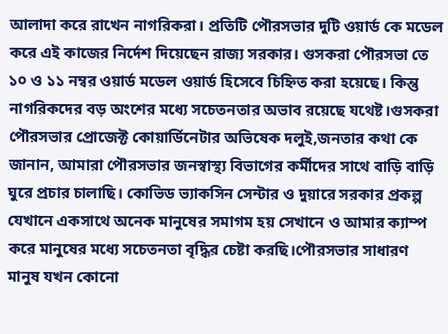আলাদা করে রাখেন নাগরিকরা। প্রতিটি পৌরসভার দুটি ওয়ার্ড কে মডেল করে এই কাজের নির্দেশ দিয়েছেন রাজ্য সরকার। গুসকরা পৌরসভা তে ১০ ও ১১ নম্বর ওয়ার্ড মডেল ওয়ার্ড হিসেবে চিহ্নিত করা হয়েছে। কিন্তু নাগরিকদের বড় অংশের মধ্যে সচেতনতার অভাব রয়েছে যথেষ্ট।গুসকরা পৌরসভার প্রোজেক্ট কোয়ার্ডিনেটার অভিষেক দলুই,জনতার কথা কে জানান, আমারা পৌরসভার জনস্বাস্থ্য বিভাগের কর্মীদের সাথে বাড়ি বাড়ি ঘুরে প্রচার চালাছি। কোভিড ভ্যাকসিন সেন্টার ও দুয়ারে সরকার প্রকল্প যেখানে একসাথে অনেক মানুষের সমাগম হয় সেখানে ও আমার ক্যাম্প করে মানুষের মধ্যে সচেতনতা বৃদ্ধির চেষ্টা করছি।পৌরসভার সাধারণ মানুষ যখন কোনো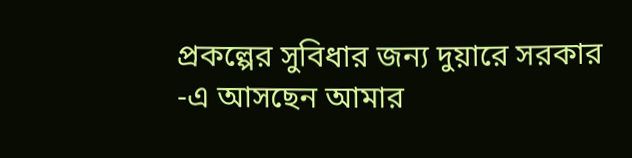প্রকল্পের সুবিধার জন্য দুয়ারে সরকার -এ আসছেন আমার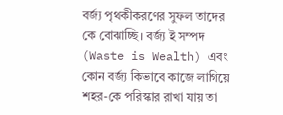বর্জ্য পৃথকীকরণের সুফল তাদের কে বোঝাচ্ছি। বর্জ্য ই সম্পদ (Waste is Wealth) এবং কোন বর্জ্য কিভাবে কাজে লাগিয়ে শহর-কে পরিস্কার রাখা যায় তা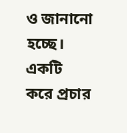ও জানানো হচ্ছে। একটি করে প্রচার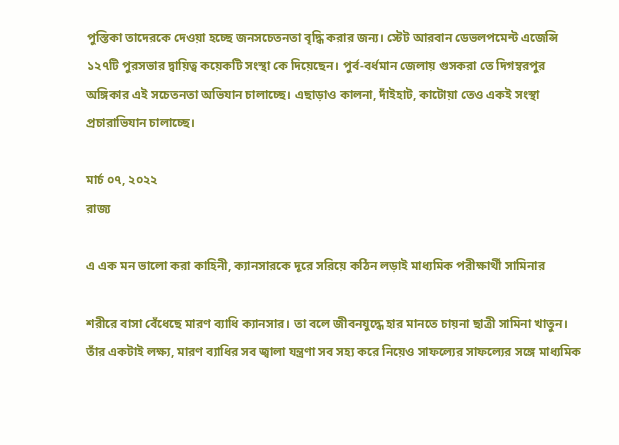পুস্তিকা তাদেরকে দেওয়া হচ্ছে জনসচেতনতা বৃদ্ধি করার জন্য। স্টেট আরবান ডেভলপমেন্ট এজেন্সি ১২৭টি পুরসভার দ্বায়িত্ব কয়েকটি সংস্থা কে দিয়েছেন। পুর্ব-বর্ধমান জেলায় গুসকরা তে দিগম্বরপুর অঙ্গিকার এই সচেতনতা অভিযান চালাচ্ছে। এছাড়াও কালনা, দাঁইহাট, কাটোয়া তেও একই সংস্থা প্রচারাভিযান চালাচ্ছে।

মার্চ ০৭, ২০২২
রাজ্য

এ এক মন ভালো করা কাহিনী, ক্যানসারকে দূরে সরিয়ে কঠিন লড়াই মাধ্যমিক পরীক্ষার্থী সামিনার

শরীরে বাসা বেঁধেছে মারণ ব্যাধি ক্যানসার। তা বলে জীবনযুদ্ধে হার মানতে চায়না ছাত্রী সামিনা খাতুন। তাঁর একটাই লক্ষ্য, মারণ ব্যাধির সব জ্বালা যন্ত্রণা সব সহ্য করে নিয়েও সাফল্যের সাফল্যের সঙ্গে মাধ্যমিক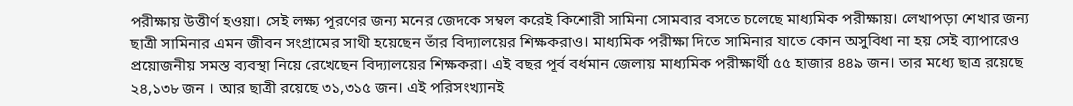পরীক্ষায় উত্তীর্ণ হওয়া। সেই লক্ষ্য পূরণের জন্য মনের জেদকে সম্বল করেই কিশোরী সামিনা সোমবার বসতে চলেছে মাধ্যমিক পরীক্ষায়। লেখাপড়া শেখার জন্য ছাত্রী সামিনার এমন জীবন সংগ্রামের সাথী হয়েছেন তাঁর বিদ্যালয়ের শিক্ষকরাও। মাধ্যমিক পরীক্ষা দিতে সামিনার যাতে কোন অসুবিধা না হয় সেই ব্যাপারেও প্রয়োজনীয় সমস্ত ব্যবস্থা নিয়ে রেখেছেন বিদ্যালয়ের শিক্ষকরা। এই বছর পূর্ব বর্ধমান জেলায় মাধ্যমিক পরীক্ষার্থী ৫৫ হাজার ৪৪৯ জন। তার মধ্যে ছাত্র রয়েছে ২৪,১৩৮ জন । আর ছাত্রী রয়েছে ৩১,৩১৫ জন। এই পরিসংখ্যানই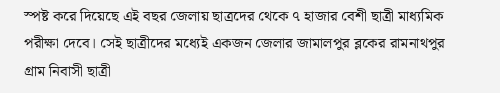স্পষ্ট করে দিয়েছে এই বছর জেলায় ছাত্রদের থেকে ৭ হাজার বেশী ছাত্রী মাধ্যমিক পরীক্ষা দেবে। সেই ছাত্রীদের মধ্যেই একজন জেলার জামালপুর ব্লকের রামনাথপুর গ্রাম নিবাসী ছাত্রী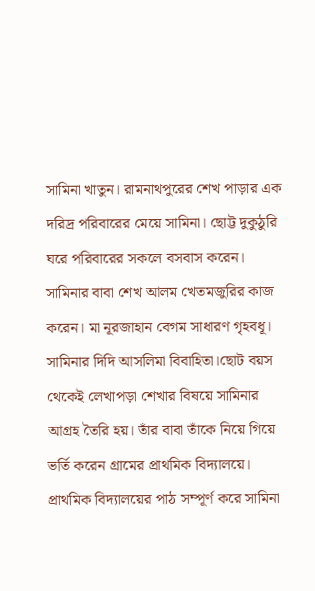সামিনা খাতুন। রামনাথপুরের শেখ পাড়ার এক দরিদ্র পরিবারের মেয়ে সামিনা। ছোট্ট দুকুঠুরি ঘরে পরিবারের সকলে বসবাস করেন। সামিনার বাবা শেখ আলম খেতমজুরির কাজ করেন। মা নূরজাহান বেগম সাধারণ গৃহবধূ। সামিনার দিদি আসলিমা বিবাহিতা।ছোট বয়স থেকেই লেখাপড়া শেখার বিষয়ে সামিনার আগ্রহ তৈরি হয়। তাঁর বাবা তাঁকে নিয়ে গিয়ে ভর্তি করেন গ্রামের প্রাথমিক বিদ্যালয়ে। প্রাথমিক বিদ্যালয়ের পাঠ সম্পূর্ণ করে সামিনা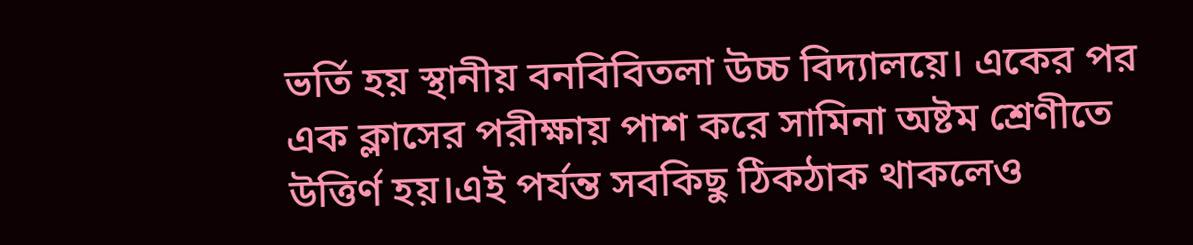ভর্তি হয় স্থানীয় বনবিবিতলা উচ্চ বিদ্যালয়ে। একের পর এক ক্লাসের পরীক্ষায় পাশ করে সামিনা অষ্টম শ্রেণীতে উত্তির্ণ হয়।এই পর্যন্ত সবকিছু ঠিকঠাক থাকলেও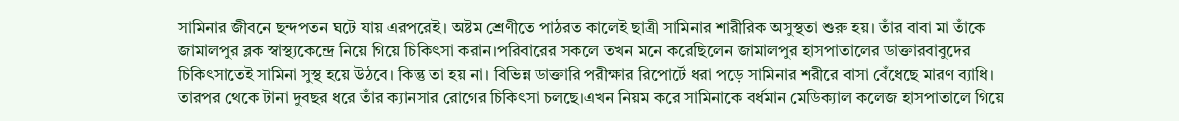সামিনার জীবনে ছন্দপতন ঘটে যায় এরপরেই। অষ্টম শ্রেণীতে পাঠরত কালেই ছাত্রী সামিনার শারীরিক অসুস্থতা শুরু হয়। তাঁর বাবা মা তাঁকে জামালপুর ব্লক স্বাস্থ্যকেন্দ্রে নিয়ে গিয়ে চিকিৎসা করান।পরিবারের সকলে তখন মনে করেছিলেন জামালপুর হাসপাতালের ডাক্তারবাবুদের চিকিৎসাতেই সামিনা সুস্থ হয়ে উঠবে। কিন্তু তা হয় না। বিভিন্ন ডাক্তারি পরীক্ষার রিপোর্টে ধরা পড়ে সামিনার শরীরে বাসা বেঁধেছে মারণ ব্যাধি। তারপর থেকে টানা দুবছর ধরে তাঁর ক্যানসার রোগের চিকিৎসা চলছে।এখন নিয়ম করে সামিনাকে বর্ধমান মেডিক্যাল কলেজ হাসপাতালে গিয়ে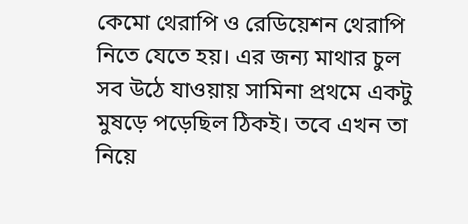কেমো থেরাপি ও রেডিয়েশন থেরাপি নিতে যেতে হয়। এর জন্য মাথার চুল সব উঠে যাওয়ায় সামিনা প্রথমে একটু মুষড়ে পড়েছিল ঠিকই। তবে এখন তা নিয়ে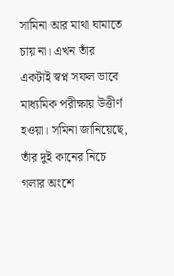সামিনা আর মাথা ঘামাতে চায় না। এখন তাঁর একটাই স্বপ্ন সফল ভাবে মাধ্যমিক পরীক্ষায় উত্তীর্ণ হওয়া। সমিনা জানিয়েছে, তাঁর দুই কানের নিচে গলার অংশে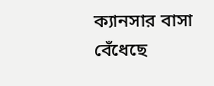ক্যানসার বাসা বেঁধেছে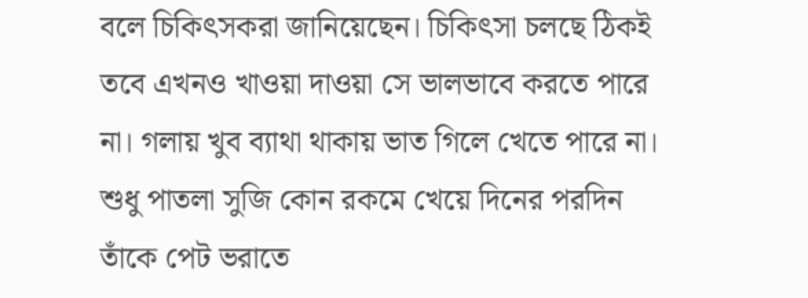বলে চিকিৎসকরা জানিয়েছেন। চিকিৎসা চলছে ঠিকই তবে এখনও খাওয়া দাওয়া সে ভালভাবে করতে পারে না। গলায় খুব ব্যাথা থাকায় ভাত গিলে খেতে পারে না। শুধু পাতলা সুজি কোন রকমে খেয়ে দিনের পরদিন তাঁকে পেট ভরাতে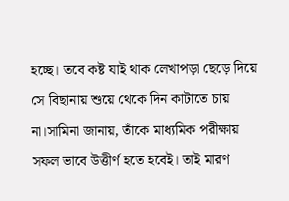হচ্ছে। তবে কষ্ট যাই থাক লেখাপড়া ছেড়ে দিয়ে সে বিছানায় শুয়ে থেকে দিন কাটাতে চায় না।সামিনা জানায়, তাঁকে মাধ্যমিক পরীক্ষায় সফল ভাবে উত্তীর্ণ হতে হবেই। তাই মারণ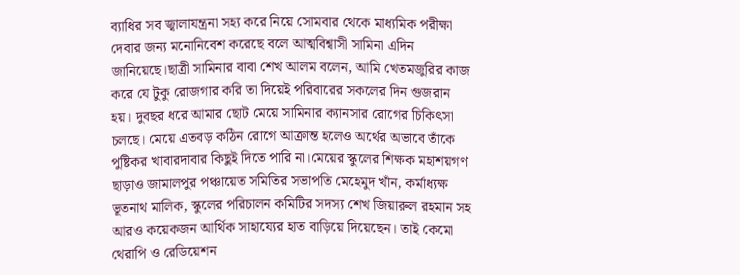ব্যাধির সব জ্বালাযন্ত্রনা সহ্য করে নিয়ে সোমবার থেকে মাধ্যমিক পরীক্ষা দেবার জন্য মনোনিবেশ করেছে বলে আত্মবিশ্বাসী সামিনা এদিন জানিয়েছে।ছাত্রী সামিনার বাবা শেখ আলম বলেন, আমি খেতমজুরির কাজ করে যে টুকু রোজগার করি তা দিয়েই পরিবারের সকলের দিন গুজরান হয়। দুবছর ধরে আমার ছোট মেয়ে সামিনার ক্যানসার রোগের চিকিৎসা চলছে। মেয়ে এতবড় কঠিন রোগে আক্রান্ত হলেও অর্থের অভাবে তাঁকে পুষ্টিকর খাবারদাবার কিছুই দিতে পারি না।মেয়ের স্কুলের শিক্ষক মহাশয়গণ ছাড়াও জামালপুর পঞ্চায়েত সমিতির সভাপতি মেহেমুদ খাঁন, কর্মাধ্যক্ষ ভূতনাথ মালিক, স্কুলের পরিচালন কমিটির সদস্য শেখ জিয়ারুল রহমান সহ আরও কয়েকজন আর্থিক সাহায্যের হাত বাড়িয়ে দিয়েছেন। তাই কেমো থেরাপি ও রেডিয়েশন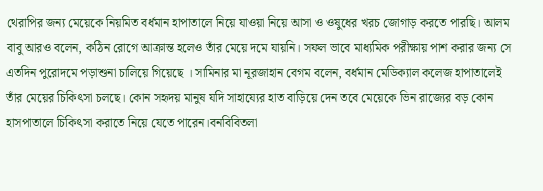থেরাপির জন্য মেয়েকে নিয়মিত বর্ধমান হাপাতালে নিয়ে যাওয়া নিয়ে আসা ও ওষুধের খরচ জোগাড় করতে পারছি। আলম বাবু আরও বলেন, কঠিন রোগে আক্রান্ত হলেও তাঁর মেয়ে দমে যায়নি। সফল ভাবে মাধ্যমিক পরীক্ষায় পাশ করার জন্য সে এতদিন পুরোদমে পড়াশুনা চালিয়ে গিয়েছে । সামিনার মা নূরজাহান বেগম বলেন, বর্ধমান মেডিক্যাল কলেজ হাপাতালেই তাঁর মেয়ের চিকিৎসা চলছে। কোন সহৃদয় মানুষ যদি সাহায্যের হাত বাড়িয়ে দেন তবে মেয়েকে ভিন রাজ্যের বড় কোন হাসপাতালে চিকিৎসা করাতে নিয়ে যেতে পারেন।বনবিবিতলা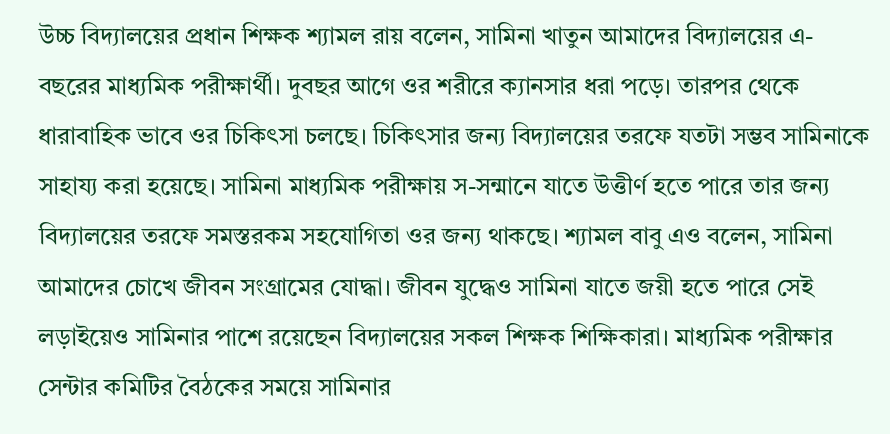উচ্চ বিদ্যালয়ের প্রধান শিক্ষক শ্যামল রায় বলেন, সামিনা খাতুন আমাদের বিদ্যালয়ের এ- বছরের মাধ্যমিক পরীক্ষার্থী। দুবছর আগে ওর শরীরে ক্যানসার ধরা পড়ে। তারপর থেকে ধারাবাহিক ভাবে ওর চিকিৎসা চলছে। চিকিৎসার জন্য বিদ্যালয়ের তরফে যতটা সম্ভব সামিনাকে সাহায্য করা হয়েছে। সামিনা মাধ্যমিক পরীক্ষায় স-সন্মানে যাতে উত্তীর্ণ হতে পারে তার জন্য বিদ্যালয়ের তরফে সমস্তরকম সহযোগিতা ওর জন্য থাকছে। শ্যামল বাবু এও বলেন, সামিনা আমাদের চোখে জীবন সংগ্রামের যোদ্ধা। জীবন যুদ্ধেও সামিনা যাতে জয়ী হতে পারে সেই লড়াইয়েও সামিনার পাশে রয়েছেন বিদ্যালয়ের সকল শিক্ষক শিক্ষিকারা। মাধ্যমিক পরীক্ষার সেন্টার কমিটির বৈঠকের সময়ে সামিনার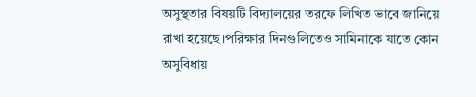অসুস্থতার বিষয়টি বিদ্যালয়ের তরফে লিখিত ভাবে জানিয়ে রাখা হয়েছে।পরিক্ষার দিনগুলিতেও সামিনাকে যাতে কোন অসুবিধায়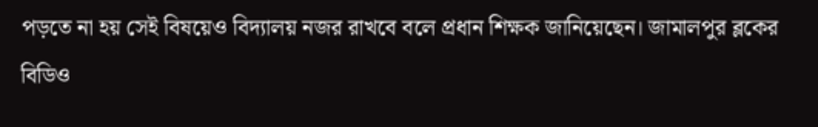পড়তে না হয় সেই বিষয়েও বিদ্যালয় নজর রাখবে বলে প্রধান শিক্ষক জানিয়েছেন। জামালপুর ব্লকের বিডিও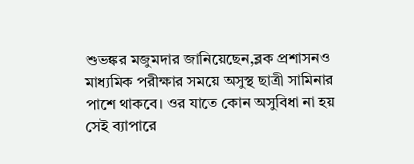শুভঙ্কর মজুমদার জানিয়েছেন,ব্লক প্রশাসনও মাধ্যমিক পরীক্ষার সময়ে অসুস্থ ছাত্রী সামিনার পাশে থাকবে। ওর যাতে কোন অসুবিধা না হয় সেই ব্যাপারে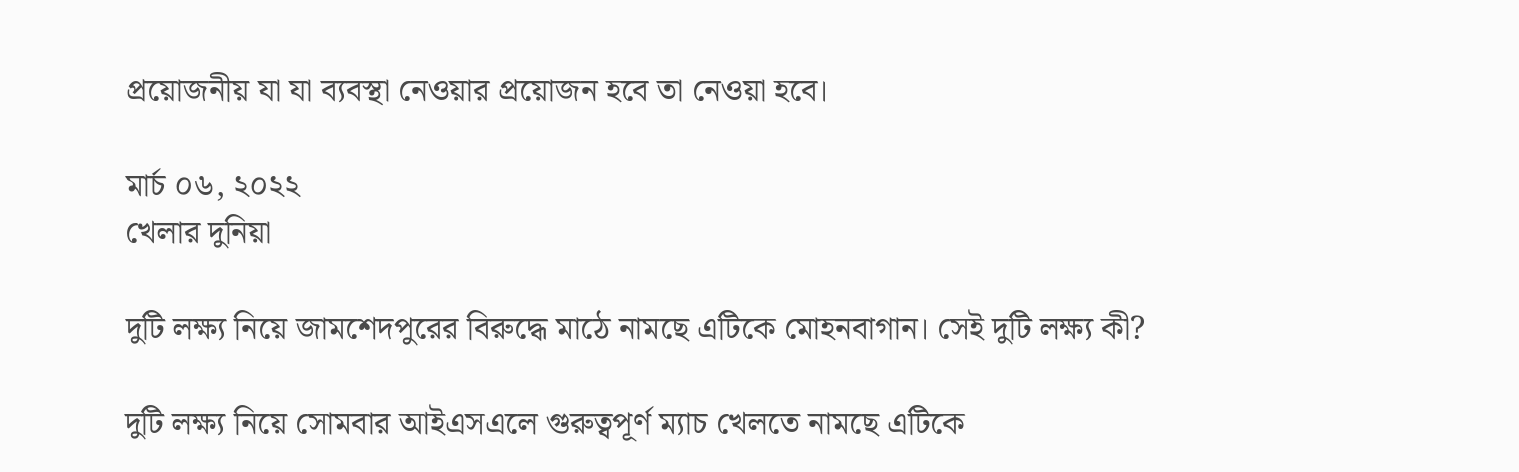প্রয়োজনীয় যা যা ব্যবস্থা নেওয়ার প্রয়োজন হবে তা নেওয়া হবে।

মার্চ ০৬, ২০২২
খেলার দুনিয়া

দুটি লক্ষ্য নিয়ে জামশেদপুরের বিরুদ্ধে মাঠে নামছে এটিকে মোহনবাগান। সেই দুটি লক্ষ্য কী?

দুটি লক্ষ্য নিয়ে সোমবার আইএসএলে গুরুত্বপূর্ণ ম্যাচ খেলতে নামছে এটিকে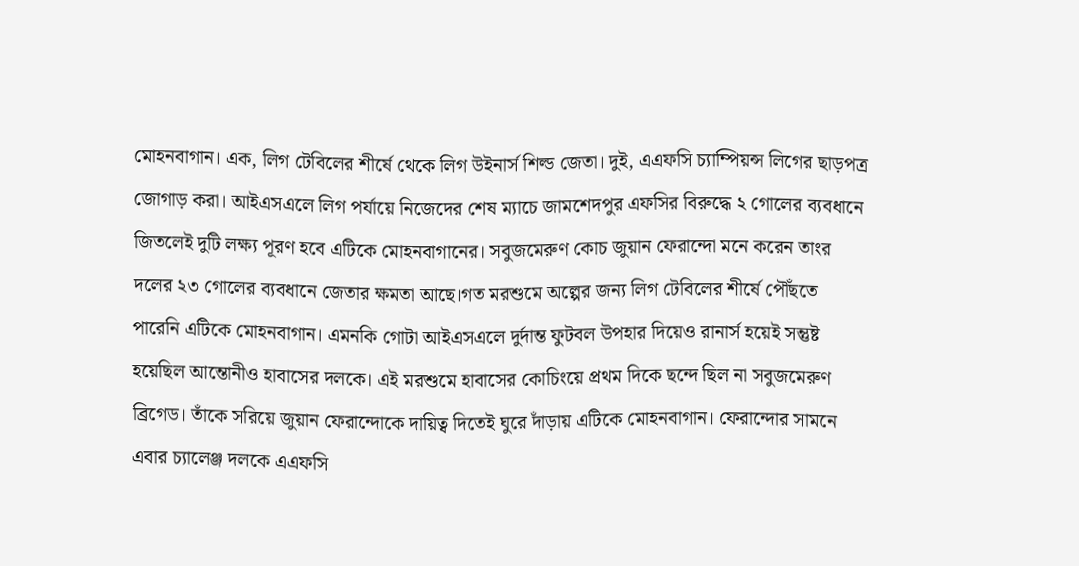মোহনবাগান। এক, লিগ টেবিলের শীর্ষে থেকে লিগ উইনার্স শিল্ড জেতা। দুই, এএফসি চ্যাম্পিয়ন্স লিগের ছাড়পত্র জোগাড় করা। আইএসএলে লিগ পর্যায়ে নিজেদের শেষ ম্যাচে জামশেদপুর এফসির বিরুদ্ধে ২ গোলের ব্যবধানে জিতলেই দুটি লক্ষ্য পূরণ হবে এটিকে মোহনবাগানের। সবুজমেরুণ কোচ জুয়ান ফেরান্দো মনে করেন তাংর দলের ২৩ গোলের ব্যবধানে জেতার ক্ষমতা আছে।গত মরশুমে অল্পের জন্য লিগ টেবিলের শীর্ষে পৌঁছতে পারেনি এটিকে মোহনবাগান। এমনকি গোটা আইএসএলে দুর্দান্ত ফুটবল উপহার দিয়েও রানার্স হয়েই সন্তুষ্ট হয়েছিল আন্তোনীও হাবাসের দলকে। এই মরশুমে হাবাসের কোচিংয়ে প্রথম দিকে ছন্দে ছিল না সবুজমেরুণ ব্রিগেড। তাঁকে সরিয়ে জুয়ান ফেরান্দোকে দায়িত্ব দিতেই ঘুরে দাঁড়ায় এটিকে মোহনবাগান। ফেরান্দোর সামনে এবার চ্যালেঞ্জ দলকে এএফসি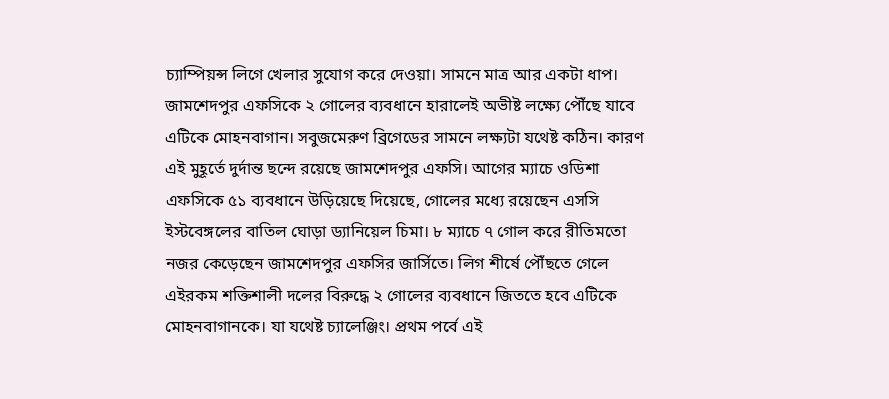চ্যাম্পিয়ন্স লিগে খেলার সুযোগ করে দেওয়া। সামনে মাত্র আর একটা ধাপ। জামশেদপুর এফসিকে ২ গোলের ব্যবধানে হারালেই অভীষ্ট লক্ষ্যে পৌঁছে যাবে এটিকে মোহনবাগান। সবুজমেরুণ ব্রিগেডের সামনে লক্ষ্যটা যথেষ্ট কঠিন। কারণ এই মুহূর্তে দুর্দান্ত ছন্দে রয়েছে জামশেদপুর এফসি। আগের ম্যাচে ওডিশা এফসিকে ৫১ ব্যবধানে উড়িয়েছে দিয়েছে, গোলের মধ্যে রয়েছেন এসসি ইস্টবেঙ্গলের বাতিল ঘোড়া ড্যানিয়েল চিমা। ৮ ম্যাচে ৭ গোল করে রীতিমতো নজর কেড়েছেন জামশেদপুর এফসির জার্সিতে। লিগ শীর্ষে পৌঁছতে গেলে এইরকম শক্তিশালী দলের বিরুদ্ধে ২ গোলের ব্যবধানে জিততে হবে এটিকে মোহনবাগানকে। যা যথেষ্ট চ্যালেঞ্জিং। প্রথম পর্বে এই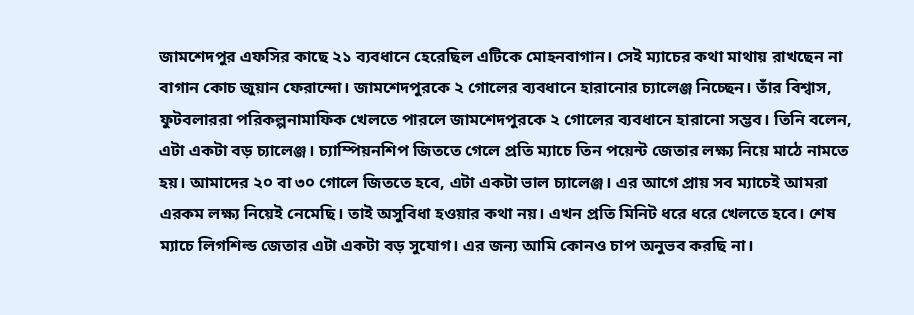জামশেদপুর এফসির কাছে ২১ ব্যবধানে হেরেছিল এটিকে মোহনবাগান। সেই ম্যাচের কথা মাথায় রাখছেন না বাগান কোচ জুয়ান ফেরান্দো। জামশেদপুরকে ২ গোলের ব্যবধানে হারানোর চ্যালেঞ্জ নিচ্ছেন। তাঁর বিশ্বাস, ফুটবলাররা পরিকল্পনামাফিক খেলতে পারলে জামশেদপুরকে ২ গোলের ব্যবধানে হারানো সম্ভব। তিনি বলেন, এটা একটা বড় চ্যালেঞ্জ। চ্যাম্পিয়নশিপ জিততে গেলে প্রতি ম্যাচে তিন পয়েন্ট জেতার লক্ষ্য নিয়ে মাঠে নামতে হয়। আমাদের ২০ বা ৩০ গোলে জিততে হবে, এটা একটা ভাল চ্যালেঞ্জ। এর আগে প্রায় সব ম্যাচেই আমরা এরকম লক্ষ্য নিয়েই নেমেছি। তাই অসুবিধা হওয়ার কথা নয়। এখন প্রতি মিনিট ধরে ধরে খেলতে হবে। শেষ ম্যাচে লিগশিল্ড জেতার এটা একটা বড় সুযোগ। এর জন্য আমি কোনও চাপ অনুভব করছি না।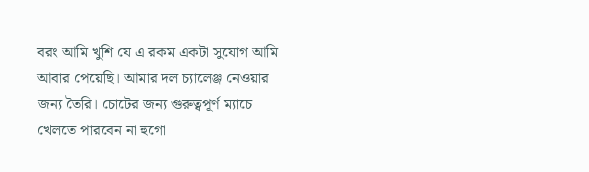বরং আমি খুশি যে এ রকম একটা সুযোগ আমি আবার পেয়েছি। আমার দল চ্যালেঞ্জ নেওয়ার জন্য তৈরি। চোটের জন্য গুরুত্বপূর্ণ ম্যাচে খেলতে পারবেন না হুগো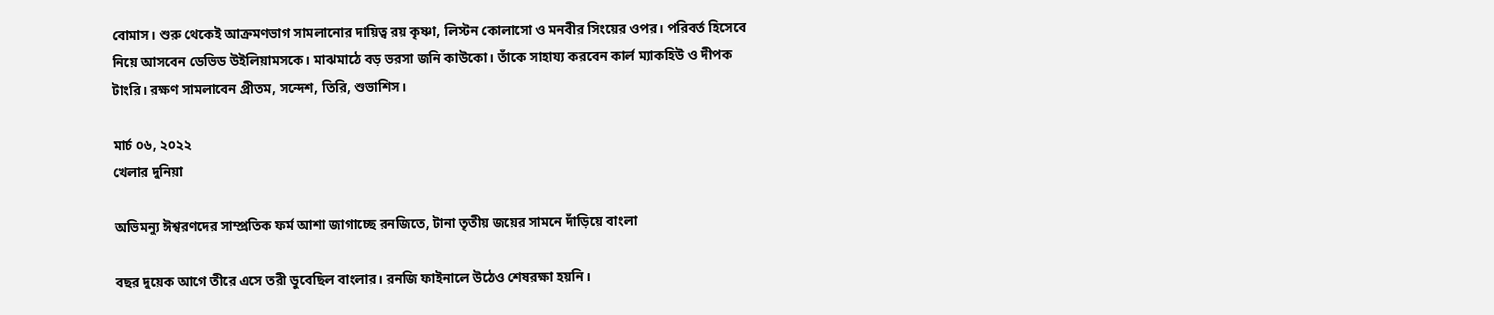বোমাস। শুরু থেকেই আক্রমণভাগ সামলানোর দায়িত্ব রয় কৃষ্ণা, লিস্টন কোলাসো ও মনবীর সিংয়ের ওপর। পরিবর্ত হিসেবে নিয়ে আসবেন ডেভিড উইলিয়ামসকে। মাঝমাঠে বড় ভরসা জনি কাউকো। তাঁকে সাহায্য করবেন কার্ল ম্যাকহিউ ও দীপক টাংরি। রক্ষণ সামলাবেন প্রীতম, সন্দেশ, তিরি, শুভাশিস।

মার্চ ০৬, ২০২২
খেলার দুনিয়া

অভিমন্যু ঈশ্বরণদের সাম্প্রতিক ফর্ম আশা জাগাচ্ছে রনজিতে, টানা তৃতীয় জয়ের সামনে দাঁড়িয়ে বাংলা

বছর দুয়েক আগে তীরে এসে তরী ডুবেছিল বাংলার। রনজি ফাইনালে উঠেও শেষরক্ষা হয়নি।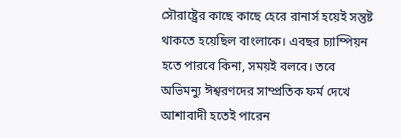সৌরাষ্ট্রের কাছে কাছে হেরে রানার্স হয়েই সন্তুষ্ট থাকতে হয়েছিল বাংলাকে। এবছর চ্যাম্পিয়ন হতে পারবে কিনা, সময়ই বলবে। তবে অভিমন্যু ঈশ্বরণদের সাম্প্রতিক ফর্ম দেখে আশাবাদী হতেই পারেন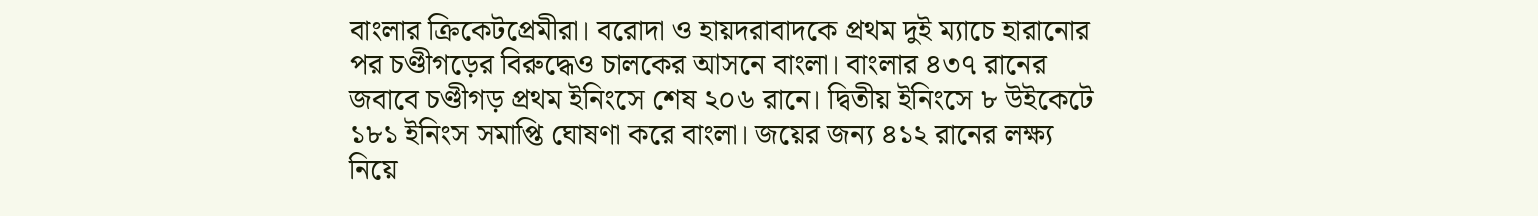বাংলার ক্রিকেটপ্রেমীরা। বরোদা ও হায়দরাবাদকে প্রথম দুই ম্যাচে হারানোর পর চণ্ডীগড়ের বিরুদ্ধেও চালকের আসনে বাংলা। বাংলার ৪৩৭ রানের জবাবে চণ্ডীগড় প্রথম ইনিংসে শেষ ২০৬ রানে। দ্বিতীয় ইনিংসে ৮ উইকেটে ১৮১ ইনিংস সমাপ্তি ঘোষণা করে বাংলা। জয়ের জন্য ৪১২ রানের লক্ষ্য নিয়ে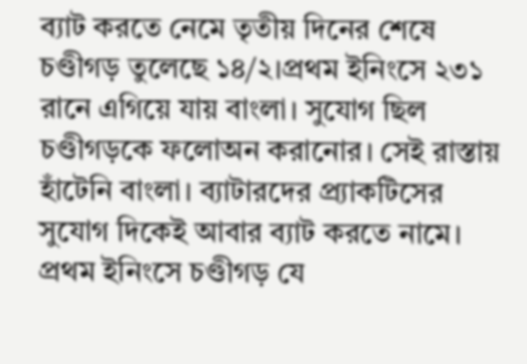ব্যাট করতে নেমে তৃতীয় দিনের শেষে চণ্ডীগড় তুলেছে ১৪/২।প্রথম ইনিংসে ২৩১ রানে এগিয়ে যায় বাংলা। সুযোগ ছিল চণ্ডীগড়কে ফলোঅন করানোর। সেই রাস্তায় হাঁটেনি বাংলা। ব্যাটারদের প্র্যাকটিসের সুযোগ দিকেই আবার ব্যাট করতে নামে। প্রথম ইনিংসে চণ্ডীগড় যে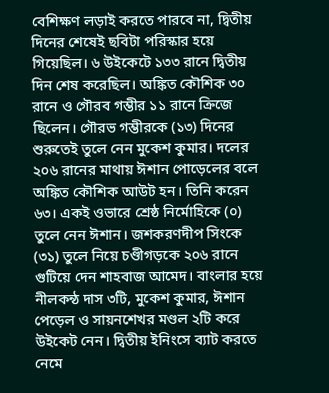বেশিক্ষণ লড়াই করতে পারবে না, দ্বিতীয় দিনের শেষেই ছবিটা পরিস্কার হয়ে গিয়েছিল। ৬ উইকেটে ১৩৩ রানে দ্বিতীয় দিন শেষ করেছিল। অঙ্কিত কৌশিক ৩০ রানে ও গৌরব গম্ভীর ১১ রানে ক্রিজে ছিলেন। গৌরভ গম্ভীরকে (১৩) দিনের শুরুতেই তুলে নেন মুকেশ কুমার। দলের ২০৬ রানের মাথায় ঈশান পোড়েলের বলে অঙ্কিত কৌশিক আউট হন। তিনি করেন ৬৩। একই ওভারে শ্রেষ্ঠ নির্মোহিকে (০) তুলে নেন ঈশান। জশকরণদীপ সিংকে (৩১) তুলে নিয়ে চণ্ডীগড়কে ২০৬ রানে গুটিয়ে দেন শাহবাজ আমেদ। বাংলার হয়ে নীলকন্ঠ দাস ৩টি, মুকেশ কুমার, ঈশান পেড়েল ও সায়নশেখর মণ্ডল ২টি করে উইকেট নেন। দ্বিতীয় ইনিংসে ব্যাট করতে নেমে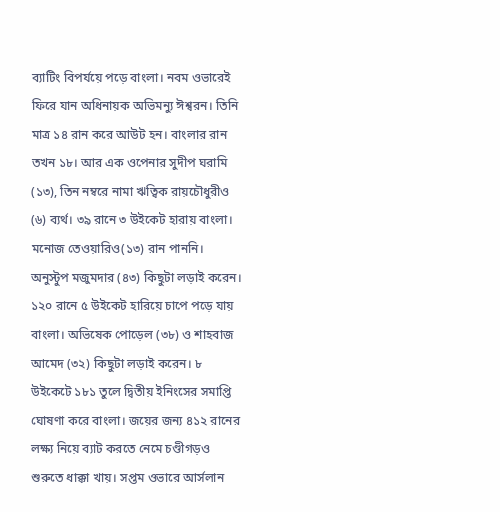ব্যাটিং বিপর্যয়ে পড়ে বাংলা। নবম ওভারেই ফিরে যান অধিনায়ক অভিমন্যু ঈশ্বরন। তিনি মাত্র ১৪ রান করে আউট হন। বাংলার রান তখন ১৮। আর এক ওপেনার সুদীপ ঘরামি (১৩), তিন নম্বরে নামা ঋত্বিক রায়চৌধুরীও (৬) ব্যর্থ। ৩৯ রানে ৩ উইকেট হারায় বাংলা। মনোজ তেওয়ারিও(১৩) রান পাননি। অনুস্টুপ মজুমদার (৪৩) কিছুটা লড়াই করেন। ১২০ রানে ৫ উইকেট হারিয়ে চাপে পড়ে যায় বাংলা। অভিষেক পোড়েল (৩৮) ও শাহবাজ আমেদ (৩২) কিছুটা লড়াই করেন। ৮ উইকেটে ১৮১ তুলে দ্বিতীয় ইনিংসের সমাপ্তি ঘোষণা করে বাংলা। জয়ের জন্য ৪১২ রানের লক্ষ্য নিয়ে ব্যাট করতে নেমে চণ্ডীগড়ও শুরুতে ধাক্কা খায়। সপ্তম ওভারে আর্সলান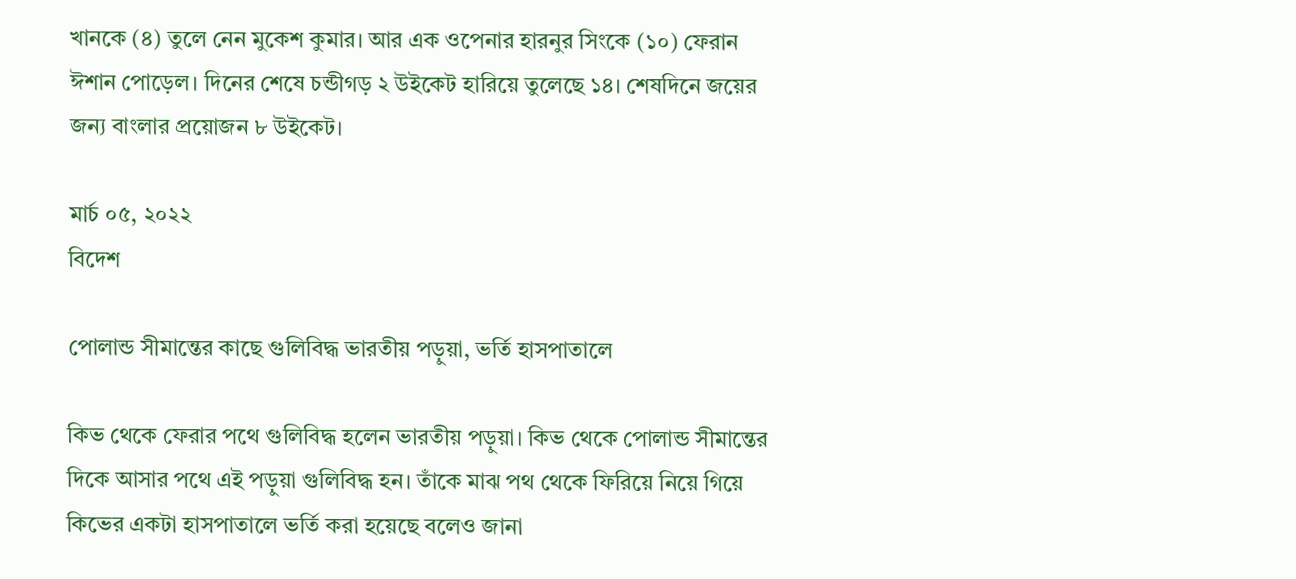খানকে (৪) তুলে নেন মুকেশ কুমার। আর এক ওপেনার হারনুর সিংকে (১০) ফেরান ঈশান পোড়েল। দিনের শেষে চন্ডীগড় ২ উইকেট হারিয়ে তুলেছে ১৪। শেষদিনে জয়ের জন্য বাংলার প্রয়োজন ৮ উইকেট।

মার্চ ০৫, ২০২২
বিদেশ

পোলান্ড সীমান্তের কাছে গুলিবিদ্ধ ভারতীয় পড়ুয়া, ভর্তি হাসপাতালে

কিভ থেকে ফেরার পথে গুলিবিদ্ধ হলেন ভারতীয় পড়ুয়া। কিভ থেকে পোলান্ড সীমান্তের দিকে আসার পথে এই পড়ুয়া গুলিবিদ্ধ হন। তাঁকে মাঝ পথ থেকে ফিরিয়ে নিয়ে গিয়ে কিভের একটা হাসপাতালে ভর্তি করা হয়েছে বলেও জানা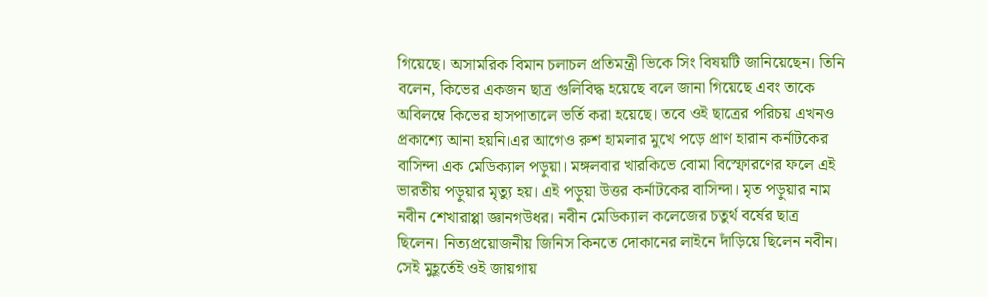গিয়েছে। অসামরিক বিমান চলাচল প্রতিমন্ত্রী ভিকে সিং বিষয়টি জানিয়েছেন। তিনি বলেন, কিভের একজন ছাত্র গুলিবিদ্ধ হয়েছে বলে জানা গিয়েছে এবং তাকে অবিলম্বে কিভের হাসপাতালে ভর্তি করা হয়েছে। তবে ওই ছাত্রের পরিচয় এখনও প্রকাশ্যে আনা হয়নি।এর আগেও রুশ হামলার মুখে পড়ে প্রাণ হারান কর্নাটকের বাসিন্দা এক মেডিক্যাল পড়ুয়া। মঙ্গলবার খারকিভে বোমা বিস্ফোরণের ফলে এই ভারতীয় পড়ুয়ার মৃত্যু হয়। এই পড়ুয়া উত্তর কর্নাটকের বাসিন্দা। মৃত পড়ুয়ার নাম নবীন শেখারাপ্পা জ্ঞানগউধর। নবীন মেডিক্যাল কলেজের চতুর্থ বর্ষের ছাত্র ছিলেন। নিত্যপ্রয়োজনীয় জিনিস কিনতে দোকানের লাইনে দাঁড়িয়ে ছিলেন নবীন। সেই মুহূর্তেই ওই জায়গায়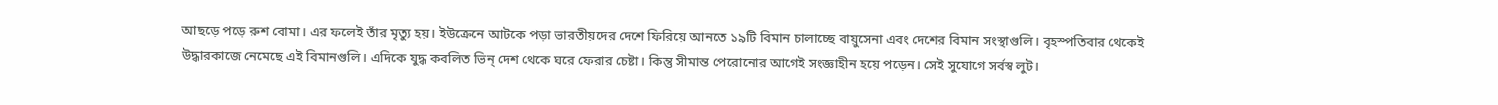আছড়ে পড়ে রুশ বোমা। এর ফলেই তাঁর মৃত্যু হয়। ইউক্রেনে আটকে পড়া ভারতীয়দের দেশে ফিরিয়ে আনতে ১৯টি বিমান চালাচ্ছে বায়ুসেনা এবং দেশের বিমান সংস্থাগুলি। বৃহস্পতিবার থেকেই উদ্ধারকাজে নেমেছে এই বিমানগুলি। এদিকে যুদ্ধ কবলিত ভিন্ দেশ থেকে ঘরে ফেরার চেষ্টা। কিন্তু সীমান্ত পেরোনোর আগেই সংজ্ঞাহীন হয়ে পড়েন। সেই সুযোগে সর্বস্ব লুট।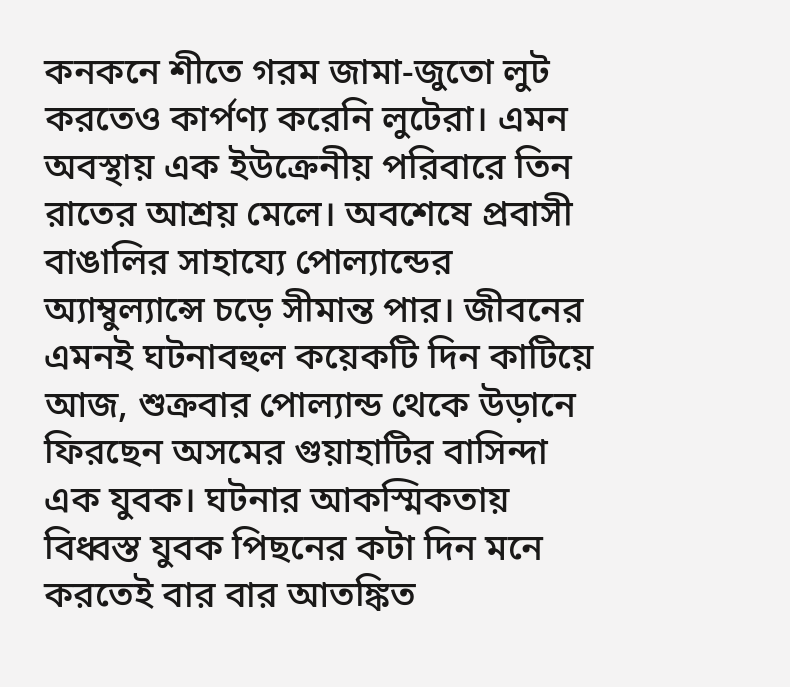কনকনে শীতে গরম জামা-জুতো লুট করতেও কার্পণ্য করেনি লুটেরা। এমন অবস্থায় এক ইউক্রেনীয় পরিবারে তিন রাতের আশ্রয় মেলে। অবশেষে প্রবাসী বাঙালির সাহায্যে পোল্যান্ডের অ্যাম্বুল্যান্সে চড়ে সীমান্ত পার। জীবনের এমনই ঘটনাবহুল কয়েকটি দিন কাটিয়ে আজ, শুক্রবার পোল্যান্ড থেকে উড়ানে ফিরছেন অসমের গুয়াহাটির বাসিন্দা এক যুবক। ঘটনার আকস্মিকতায় বিধ্বস্ত যুবক পিছনের কটা দিন মনে করতেই বার বার আতঙ্কিত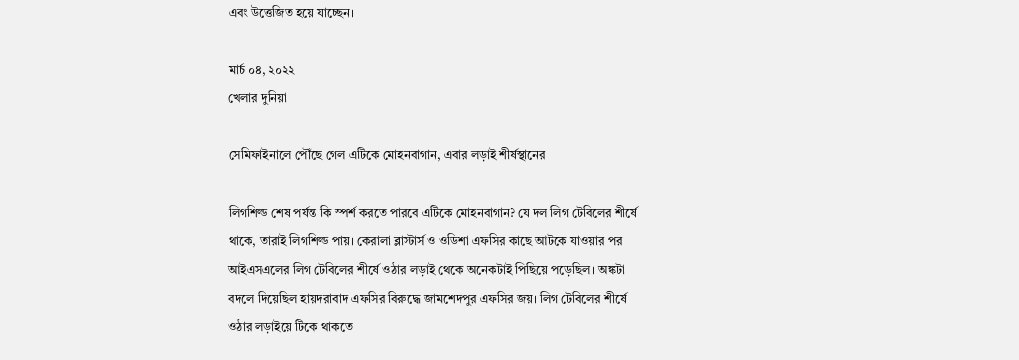এবং উত্তেজিত হয়ে যাচ্ছেন।

মার্চ ০৪, ২০২২
খেলার দুনিয়া

সেমিফাইনালে পৌঁছে গেল এটিকে মোহনবাগান, এবার লড়াই শীর্ষস্থানের

লিগশিল্ড শেষ পর্যন্ত কি স্পর্শ করতে পারবে এটিকে মোহনবাগান? যে দল লিগ টেবিলের শীর্ষে থাকে, তারাই লিগশিল্ড পায়। কেরালা ব্লাস্টার্স ও ওডিশা এফসির কাছে আটকে যাওয়ার পর আইএসএলের লিগ টেবিলের শীর্ষে ওঠার লড়াই থেকে অনেকটাই পিছিয়ে পড়েছিল। অঙ্কটা বদলে দিয়েছিল হায়দরাবাদ এফসির বিরুদ্ধে জামশেদপুর এফসির জয়। লিগ টেবিলের শীর্ষে ওঠার লড়াইয়ে টিকে থাকতে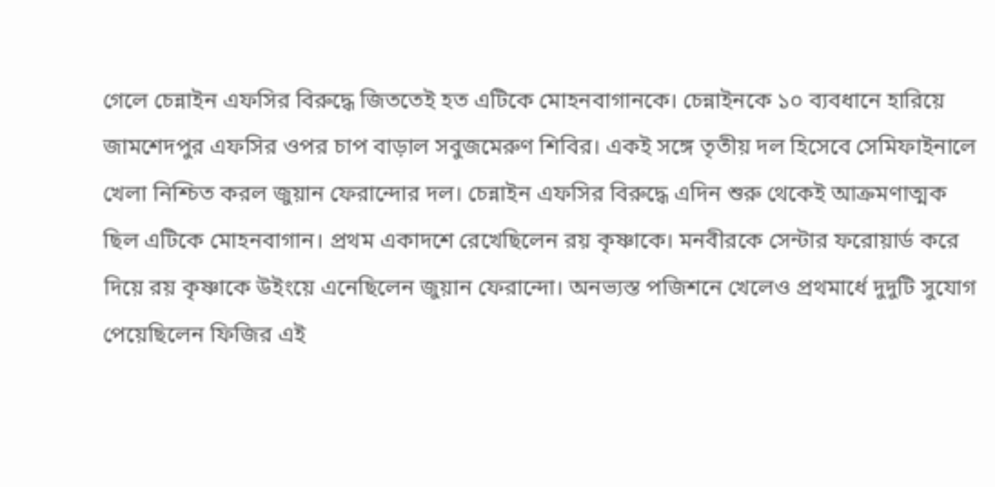গেলে চেন্নাইন এফসির বিরুদ্ধে জিততেই হত এটিকে মোহনবাগানকে। চেন্নাইনকে ১০ ব্যবধানে হারিয়ে জামশেদপুর এফসির ওপর চাপ বাড়াল সবুজমেরুণ শিবির। একই সঙ্গে তৃতীয় দল হিসেবে সেমিফাইনালে খেলা নিশ্চিত করল জুয়ান ফেরান্দোর দল। চেন্নাইন এফসির বিরুদ্ধে এদিন শুরু থেকেই আক্রমণাত্মক ছিল এটিকে মোহনবাগান। প্রথম একাদশে রেখেছিলেন রয় কৃষ্ণাকে। মনবীরকে সেন্টার ফরোয়ার্ড করে দিয়ে রয় কৃষ্ণাকে উইংয়ে এনেছিলেন জুয়ান ফেরান্দো। অনভ্যস্ত পজিশনে খেলেও প্রথমার্ধে দুদুটি সুযোগ পেয়েছিলেন ফিজির এই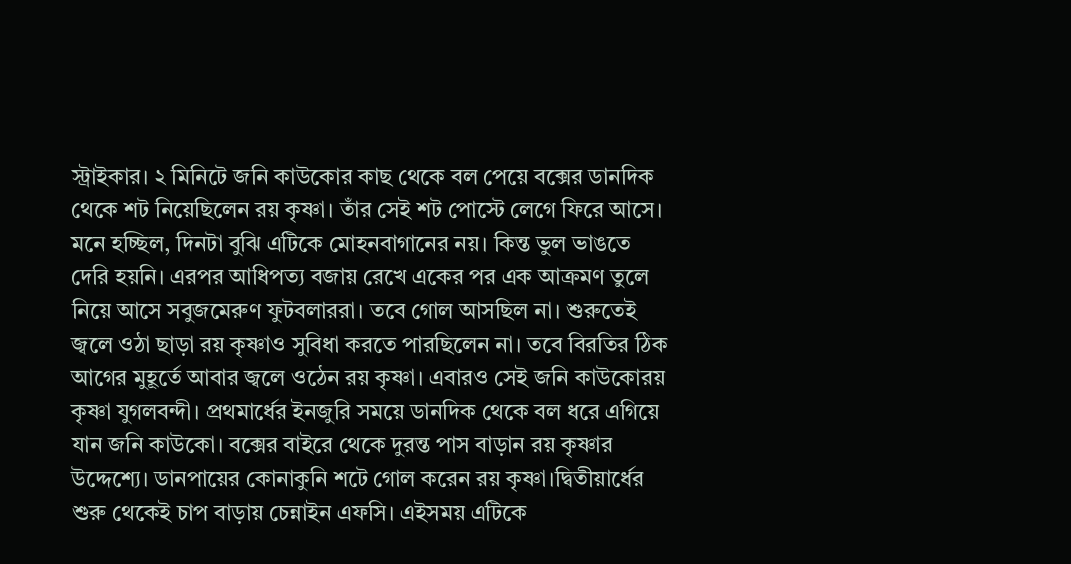স্ট্রাইকার। ২ মিনিটে জনি কাউকোর কাছ থেকে বল পেয়ে বক্সের ডানদিক থেকে শট নিয়েছিলেন রয় কৃষ্ণা। তাঁর সেই শট পোস্টে লেগে ফিরে আসে। মনে হচ্ছিল, দিনটা বুঝি এটিকে মোহনবাগানের নয়। কিন্ত ভুল ভাঙতে দেরি হয়নি। এরপর আধিপত্য বজায় রেখে একের পর এক আক্রমণ তুলে নিয়ে আসে সবুজমেরুণ ফুটবলাররা। তবে গোল আসছিল না। শুরুতেই জ্বলে ওঠা ছাড়া রয় কৃষ্ণাও সুবিধা করতে পারছিলেন না। তবে বিরতির ঠিক আগের মুহূর্তে আবার জ্বলে ওঠেন রয় কৃষ্ণা। এবারও সেই জনি কাউকোরয় কৃষ্ণা যুগলবন্দী। প্রথমার্ধের ইনজুরি সময়ে ডানদিক থেকে বল ধরে এগিয়ে যান জনি কাউকো। বক্সের বাইরে থেকে দুরন্ত পাস বাড়ান রয় কৃষ্ণার উদ্দেশ্যে। ডানপায়ের কোনাকুনি শটে গোল করেন রয় কৃষ্ণা।দ্বিতীয়ার্ধের শুরু থেকেই চাপ বাড়ায় চেন্নাইন এফসি। এইসময় এটিকে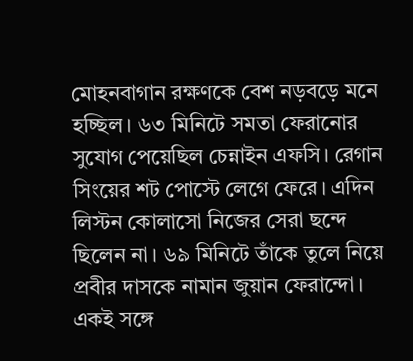মোহনবাগান রক্ষণকে বেশ নড়বড়ে মনে হচ্ছিল। ৬৩ মিনিটে সমতা ফেরানোর সুযোগ পেয়েছিল চেন্নাইন এফসি। রেগান সিংয়ের শট পোস্টে লেগে ফেরে। এদিন লিস্টন কোলাসো নিজের সেরা ছন্দে ছিলেন না। ৬৯ মিনিটে তাঁকে তুলে নিয়ে প্রবীর দাসকে নামান জুয়ান ফেরান্দো। একই সঙ্গে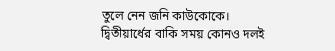তুলে নেন জনি কাউকোকে। দ্বিতীয়ার্ধের বাকি সময় কোনও দলই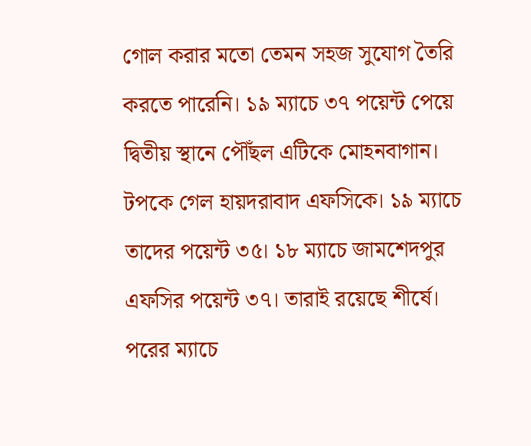গোল করার মতো তেমন সহজ সুযোগ তৈরি করতে পারেনি। ১৯ ম্যাচে ৩৭ পয়েন্ট পেয়ে দ্বিতীয় স্থানে পৌঁছল এটিকে মোহনবাগান। টপকে গেল হায়দরাবাদ এফসিকে। ১৯ ম্যাচে তাদের পয়েন্ট ৩৫। ১৮ ম্যাচে জামশেদপুর এফসির পয়েন্ট ৩৭। তারাই রয়েছে শীর্ষে। পরের ম্যাচে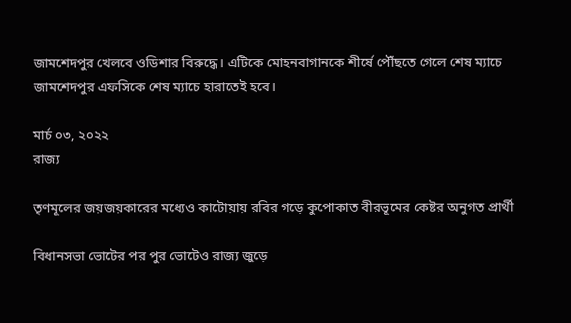জামশেদপুর খেলবে ওডিশার বিরুদ্ধে। এটিকে মোহনবাগানকে শীর্ষে পৌঁছতে গেলে শেষ ম্যাচে জামশেদপুর এফসিকে শেষ ম্যাচে হারাতেই হবে।

মার্চ ০৩, ২০২২
রাজ্য

তৃণমূলের জয়জয়কারের মধ্যেও কাটোয়ায় রবির গড়ে কুপোকাত বীরভূমের কেষ্টর অনুগত প্রার্থী

বিধানসভা ভোটের পর পুর ভোটেও রাজ্য জুড়ে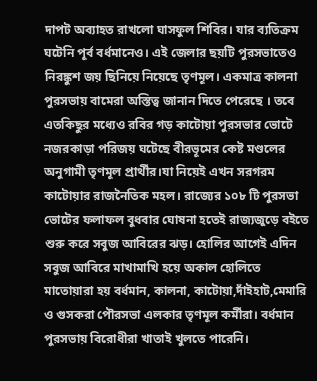দাপট অব্যাহত রাখলো ঘাসফুল শিবির। যার ব্যতিক্রম ঘটেনি পূর্ব বর্ধমানেও। এই জেলার ছয়টি পুরসভাতেও নিরঙ্কুশ জয় ছিনিয়ে নিয়েছে তৃণমূল। একমাত্র কালনা পুরসভায় বামেরা অস্তিত্ব জানান দিতে পেরেছে । তবে এতকিছুর মধ্যেও রবির গড় কাটোয়া পুরসভার ভোটে নজরকাড়া পরিজয় ঘটেছে বীরভূমের কেষ্ট মণ্ডলের অনুগামী তৃণমূল প্রার্থীর।যা নিয়েই এখন সরগরম কাটোয়ার রাজনৈতিক মহল। রাজ্যের ১০৮ টি পুরসভা ভোটের ফলাফল বুধবার ঘোষনা হতেই রাজ্যজুড়ে বইতে শুরু করে সবুজ আবিরের ঝড়। হোলির আগেই এদিন সবুজ আবিরে মাখামাখি হয়ে অকাল হোলিতে মাতোয়ারা হয় বর্ধমান, কালনা, কাটোয়া,দাঁইহাট,মেমারি ও গুসকরা পৌরসভা এলকার তৃণমূল কর্মীরা। বর্ধমান পুরসভায় বিরোধীরা খাতাই খুলতে পারেনি।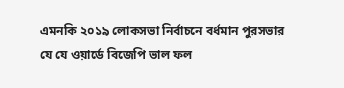এমনকি ২০১৯ লোকসভা নির্বাচনে বর্ধমান পুরসভার যে যে ওয়ার্ডে বিজেপি ভাল ফল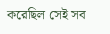করেছিল সেই সব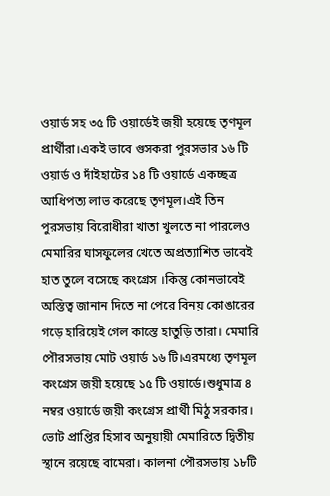ওয়ার্ড সহ ৩৫ টি ওয়ার্ডেই জয়ী হয়েছে তৃণমূল প্রার্থীরা।একই ভাবে গুসকরা পুরসভার ১৬ টি ওয়ার্ড ও দাঁইহাটের ১৪ টি ওয়ার্ডে একচ্ছত্র আধিপত্য লাভ করেছে তৃণমূল।এই তিন পুরসভায় বিরোধীরা খাতা খুলতে না পারলেও মেমারির ঘাসফুলের খেতে অপ্রত্যাশিত ভাবেই হাত তুলে বসেছে কংগ্রেস ।কিন্তু কোনভাবেই অস্তিত্ব জানান দিতে না পেরে বিনয় কোঙারের গড়ে হারিয়েই গেল কাস্তে হাতুড়ি তারা। মেমারি পৌরসভায় মোট ওয়ার্ড ১৬ টি।এরমধ্যে তৃণমূল কংগ্রেস জয়ী হয়েছে ১৫ টি ওয়ার্ডে।শুধুমাত্র ৪ নম্বর ওয়ার্ডে জয়ী কংগ্রেস প্রার্থী মিঠু সরকার। ভোট প্রাপ্তির হিসাব অনুয়ায়ী মেমারিতে দ্বিতীয় স্থানে রয়েছে বামেরা। কালনা পৌরসভায় ১৮টি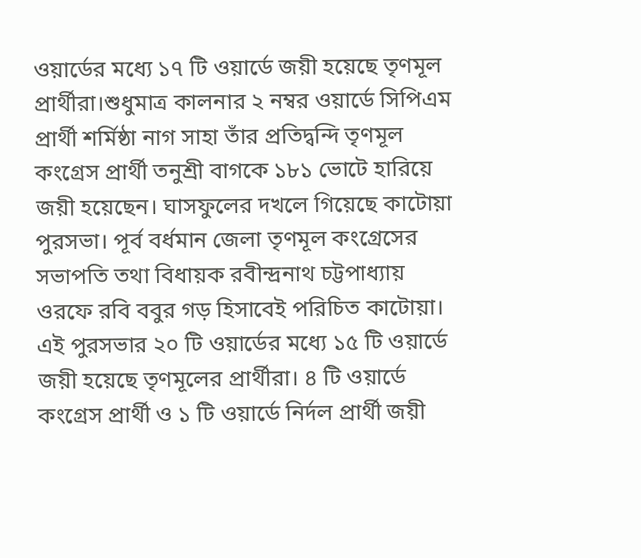ওয়ার্ডের মধ্যে ১৭ টি ওয়ার্ডে জয়ী হয়েছে তৃণমূল প্রার্থীরা।শুধুমাত্র কালনার ২ নম্বর ওয়ার্ডে সিপিএম প্রার্থী শর্মিষ্ঠা নাগ সাহা তাঁর প্রতিদ্বন্দি তৃণমূল কংগ্রেস প্রার্থী তনুশ্রী বাগকে ১৮১ ভোটে হারিয়ে জয়ী হয়েছেন। ঘাসফুলের দখলে গিয়েছে কাটোয়া পুরসভা। পূর্ব বর্ধমান জেলা তৃণমূল কংগ্রেসের সভাপতি তথা বিধায়ক রবীন্দ্রনাথ চট্টপাধ্যায় ওরফে রবি ববুর গড় হিসাবেই পরিচিত কাটোয়া। এই পুরসভার ২০ টি ওয়ার্ডের মধ্যে ১৫ টি ওয়ার্ডে জয়ী হয়েছে তৃণমূলের প্রার্থীরা। ৪ টি ওয়ার্ডে কংগ্রেস প্রার্থী ও ১ টি ওয়ার্ডে নির্দল প্রার্থী জয়ী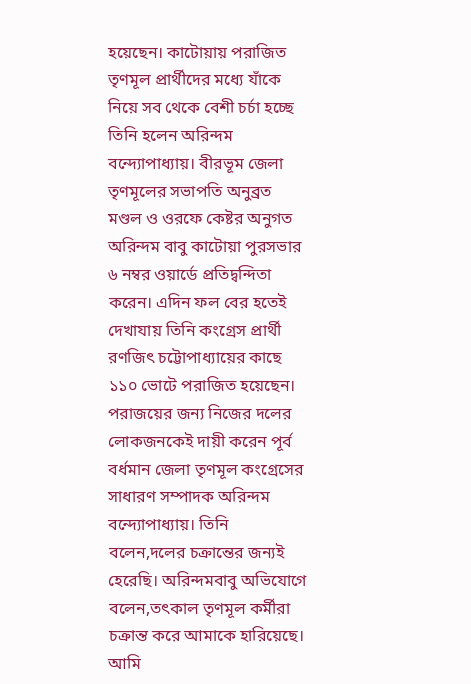হয়েছেন। কাটোয়ায় পরাজিত তৃণমূল প্রার্থীদের মধ্যে যাঁকে নিয়ে সব থেকে বেশী চর্চা হচ্ছে তিনি হলেন অরিন্দম বন্দ্যোপাধ্যায়। বীরভূম জেলা তৃণমূলের সভাপতি অনুব্রত মণ্ডল ও ওরফে কেষ্টর অনুগত অরিন্দম বাবু কাটোয়া পুরসভার ৬ নম্বর ওয়ার্ডে প্রতিদ্বন্দিতা করেন। এদিন ফল বের হতেই দেখাযায় তিনি কংগ্রেস প্রার্থী রণজিৎ চট্টোপাধ্যায়ের কাছে ১১০ ভোটে পরাজিত হয়েছেন। পরাজয়ের জন্য নিজের দলের লোকজনকেই দায়ী করেন পূর্ব বর্ধমান জেলা তৃণমূল কংগ্রেসের সাধারণ সম্পাদক অরিন্দম বন্দ্যোপাধ্যায়। তিনি বলেন,দলের চক্রান্তের জন্যই হেরেছি। অরিন্দমবাবু অভিযোগে বলেন,তৎকাল তৃণমূল কর্মীরা চক্রান্ত করে আমাকে হারিয়েছে। আমি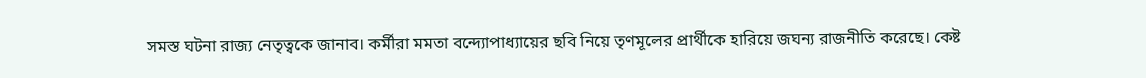সমস্ত ঘটনা রাজ্য নেতৃত্বকে জানাব। কর্মীরা মমতা বন্দ্যোপাধ্যায়ের ছবি নিয়ে তৃণমূলের প্রার্থীকে হারিয়ে জঘন্য রাজনীতি করেছে। কেষ্ট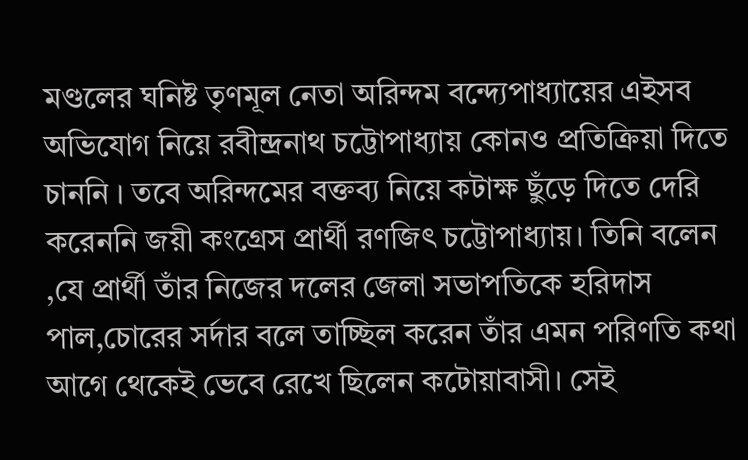মণ্ডলের ঘনিষ্ট তৃণমূল নেতা অরিন্দম বন্দ্যেপাধ্যায়ের এইসব অভিযোগ নিয়ে রবীন্দ্রনাথ চট্টোপাধ্যায় কোনও প্রতিক্রিয়া দিতে চাননি । তবে অরিন্দমের বক্তব্য নিয়ে কটাক্ষ ছুঁড়ে দিতে দেরি করেননি জয়ী কংগ্রেস প্রার্থী রণজিৎ চট্টোপাধ্যায়। তিনি বলেন ,যে প্রার্থী তাঁর নিজের দলের জেলা সভাপতিকে হরিদাস পাল,চোরের সর্দার বলে তাচ্ছিল করেন তাঁর এমন পরিণতি কথা আগে থেকেই ভেবে রেখে ছিলেন কটোয়াবাসী। সেই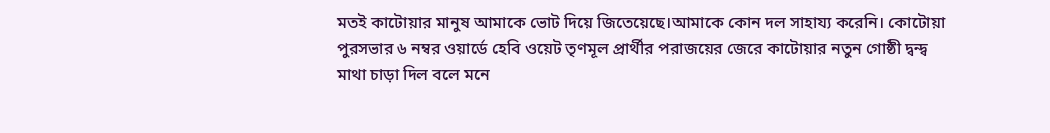মতই কাটোয়ার মানুষ আমাকে ভোট দিয়ে জিতেয়েছে।আমাকে কোন দল সাহায্য করেনি। কোটোয়া পুরসভার ৬ নম্বর ওয়ার্ডে হেবি ওয়েট তৃণমূল প্রার্থীর পরাজয়ের জেরে কাটোয়ার নতুন গোষ্ঠী দ্বন্দ্ব মাথা চাড়া দিল বলে মনে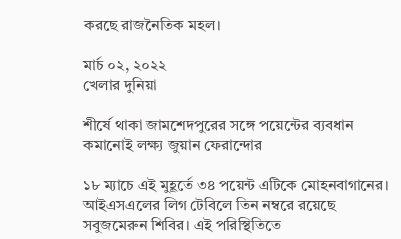করছে রাজনৈতিক মহল।

মার্চ ০২, ২০২২
খেলার দুনিয়া

শীর্ষে থাকা জামশেদপুরের সঙ্গে পয়েন্টের ব্যবধান কমানোই লক্ষ্য জুয়ান ফেরান্দোর

১৮ ম্যাচে এই মুহূর্তে ৩৪ পয়েন্ট এটিকে মোহনবাগানের। আইএসএলের লিগ টেবিলে তিন নম্বরে রয়েছে সবুজমেরুন শিবির। এই পরিস্থিতিতে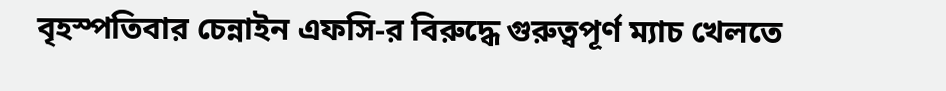বৃহস্পতিবার চেন্নাইন এফসি-র বিরুদ্ধে গুরুত্বপূর্ণ ম্যাচ খেলতে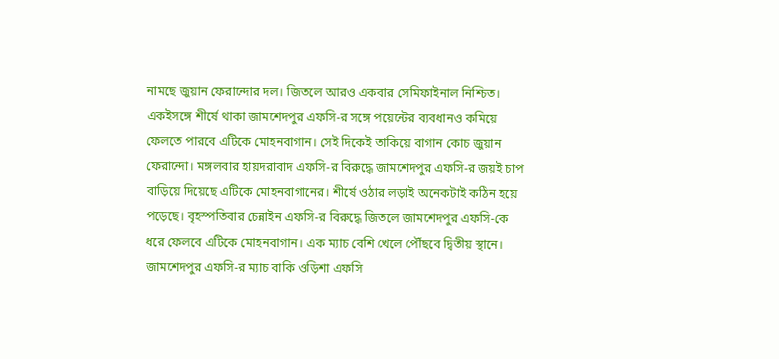নামছে জুয়ান ফেরান্দোর দল। জিতলে আরও একবার সেমিফাইনাল নিশ্চিত। একইসঙ্গে শীর্ষে থাকা জামশেদপুর এফসি-র সঙ্গে পয়েন্টের ব্যবধানও কমিয়ে ফেলতে পারবে এটিকে মোহনবাগান। সেই দিকেই তাকিয়ে বাগান কোচ জুয়ান ফেরান্দো। মঙ্গলবার হায়দরাবাদ এফসি-র বিরুদ্ধে জামশেদপুর এফসি-র জয়ই চাপ বাড়িয়ে দিয়েছে এটিকে মোহনবাগানের। শীর্ষে ওঠার লড়াই অনেকটাই কঠিন হয়ে পড়েছে। বৃহস্পতিবার চেন্নাইন এফসি-র বিরুদ্ধে জিতলে জামশেদপুর এফসি-কে ধরে ফেলবে এটিকে মোহনবাগান। এক ম্যাচ বেশি খেলে পৌঁছবে দ্বিতীয় স্থানে। জামশেদপুর এফসি-র ম্যাচ বাকি ওড়িশা এফসি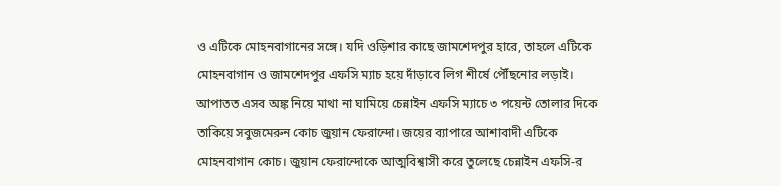ও এটিকে মোহনবাগানের সঙ্গে। যদি ওড়িশার কাছে জামশেদপুর হারে, তাহলে এটিকে মোহনবাগান ও জামশেদপুর এফসি ম্যাচ হয়ে দাঁড়াবে লিগ শীর্ষে পৌঁছনোর লড়াই। আপাতত এসব অঙ্ক নিয়ে মাথা না ঘামিয়ে চেন্নাইন এফসি ম্যাচে ৩ পয়েন্ট তোলার দিকে তাকিয়ে সবুজমেরুন কোচ জুয়ান ফেরান্দো। জয়ের ব্যাপারে আশাবাদী এটিকে মোহনবাগান কোচ। জুয়ান ফেরান্দোকে আত্মবিশ্বাসী করে তুলেছে চেন্নাইন এফসি-র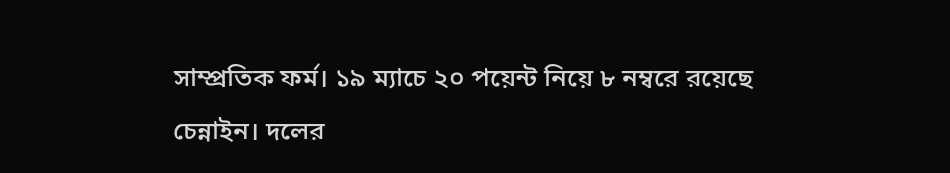সাম্প্রতিক ফর্ম। ১৯ ম্যাচে ২০ পয়েন্ট নিয়ে ৮ নম্বরে রয়েছে চেন্নাইন। দলের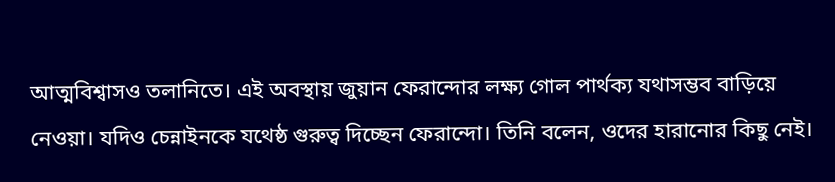আত্মবিশ্বাসও তলানিতে। এই অবস্থায় জুয়ান ফেরান্দোর লক্ষ্য গোল পার্থক্য যথাসম্ভব বাড়িয়ে নেওয়া। যদিও চেন্নাইনকে যথেষ্ঠ গুরুত্ব দিচ্ছেন ফেরান্দো। তিনি বলেন, ওদের হারানোর কিছু নেই।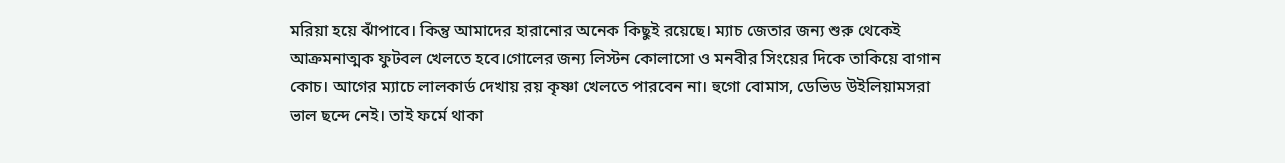মরিয়া হয়ে ঝাঁপাবে। কিন্তু আমাদের হারানোর অনেক কিছুই রয়েছে। ম্যাচ জেতার জন্য শুরু থেকেই আক্রমনাত্মক ফুটবল খেলতে হবে।গোলের জন্য লিস্টন কোলাসো ও মনবীর সিংয়ের দিকে তাকিয়ে বাগান কোচ। আগের ম্যাচে লালকার্ড দেখায় রয় কৃষ্ণা খেলতে পারবেন না। হুগো বোমাস, ডেভিড উইলিয়ামসরা ভাল ছন্দে নেই। তাই ফর্মে থাকা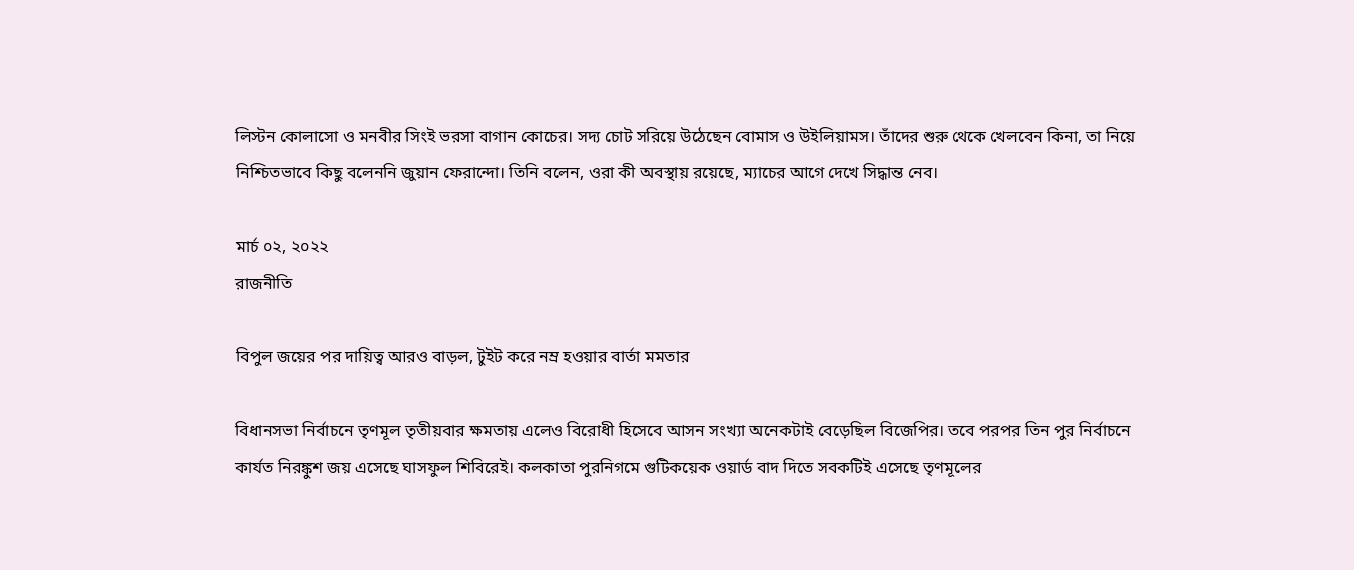লিস্টন কোলাসো ও মনবীর সিংই ভরসা বাগান কোচের। সদ্য চোট সরিয়ে উঠেছেন বোমাস ও উইলিয়ামস। তাঁদের শুরু থেকে খেলবেন কিনা, তা নিয়ে নিশ্চিতভাবে কিছু বলেননি জুয়ান ফেরান্দো। তিনি বলেন, ওরা কী অবস্থায় রয়েছে, ম্যাচের আগে দেখে সিদ্ধান্ত নেব।

মার্চ ০২, ২০২২
রাজনীতি

বিপুল জয়ের পর দায়িত্ব আরও বাড়ল, টুইট করে নম্র হওয়ার বার্তা মমতার

বিধানসভা নির্বাচনে তৃণমূল তৃতীয়বার ক্ষমতায় এলেও বিরোধী হিসেবে আসন সংখ্যা অনেকটাই বেড়েছিল বিজেপির। তবে পরপর তিন পুর নির্বাচনে কার্যত নিরঙ্কুশ জয় এসেছে ঘাসফুল শিবিরেই। কলকাতা পুরনিগমে গুটিকয়েক ওয়ার্ড বাদ দিতে সবকটিই এসেছে তৃণমূলের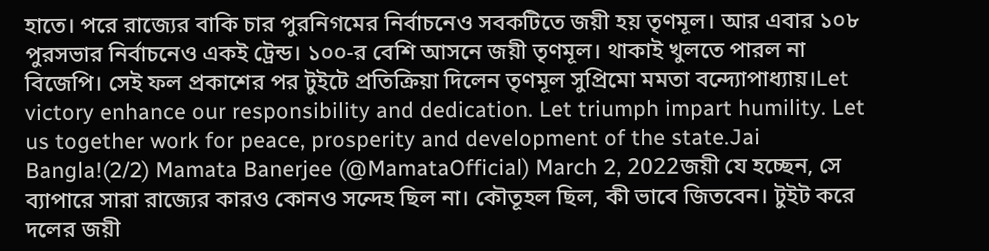হাতে। পরে রাজ্যের বাকি চার পুরনিগমের নির্বাচনেও সবকটিতে জয়ী হয় তৃণমূল। আর এবার ১০৮ পুরসভার নির্বাচনেও একই ট্রেন্ড। ১০০-র বেশি আসনে জয়ী তৃণমূল। থাকাই খুলতে পারল না বিজেপি। সেই ফল প্রকাশের পর টুইটে প্রতিক্রিয়া দিলেন তৃণমূল সুপ্রিমো মমতা বন্দ্যোপাধ্যায়।Let victory enhance our responsibility and dedication. Let triumph impart humility. Let us together work for peace, prosperity and development of the state.Jai Bangla!(2/2) Mamata Banerjee (@MamataOfficial) March 2, 2022জয়ী যে হচ্ছেন, সে ব্যাপারে সারা রাজ্যের কারও কোনও সন্দেহ ছিল না। কৌতূহল ছিল, কী ভাবে জিতবেন। টুইট করে দলের জয়ী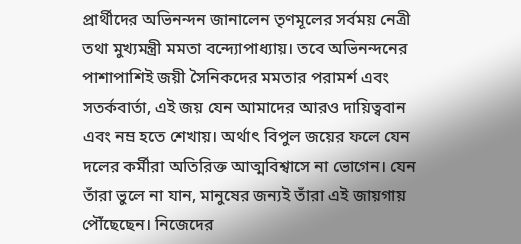প্রার্থীদের অভিনন্দন জানালেন তৃণমূলের সর্বময় নেত্রী তথা মুখ্যমন্ত্রী মমতা বন্দ্যোপাধ্যায়। তবে অভিনন্দনের পাশাপাশিই জয়ী সৈনিকদের মমতার পরামর্শ এবং সতর্কবার্তা, এই জয় যেন আমাদের আরও দায়িত্ববান এবং নম্র হতে শেখায়। অর্থাৎ বিপুল জয়ের ফলে যেন দলের কর্মীরা অতিরিক্ত আত্মবিশ্বাসে না ভোগেন। যেন তাঁরা ভুলে না যান, মানুষের জন্যই তাঁরা এই জায়গায় পৌঁছেছেন। নিজেদের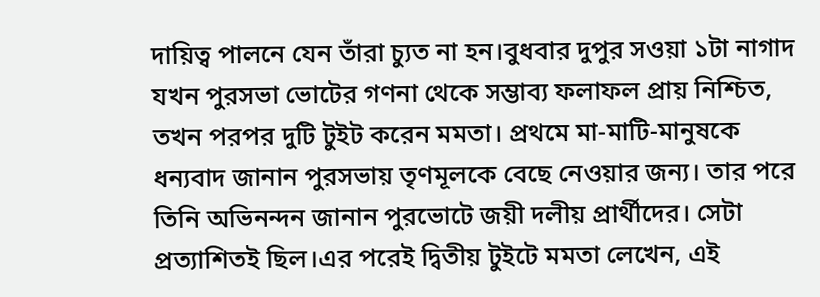দায়িত্ব পালনে যেন তাঁরা চ্যুত না হন।বুধবার দুপুর সওয়া ১টা নাগাদ যখন পুরসভা ভোটের গণনা থেকে সম্ভাব্য ফলাফল প্রায় নিশ্চিত, তখন পরপর দুটি টুইট করেন মমতা। প্রথমে মা-মাটি-মানুষকে ধন্যবাদ জানান পুরসভায় তৃণমূলকে বেছে নেওয়ার জন্য। তার পরে তিনি অভিনন্দন জানান পুরভোটে জয়ী দলীয় প্রার্থীদের। সেটা প্রত্যাশিতই ছিল।এর পরেই দ্বিতীয় টুইটে মমতা লেখেন, এই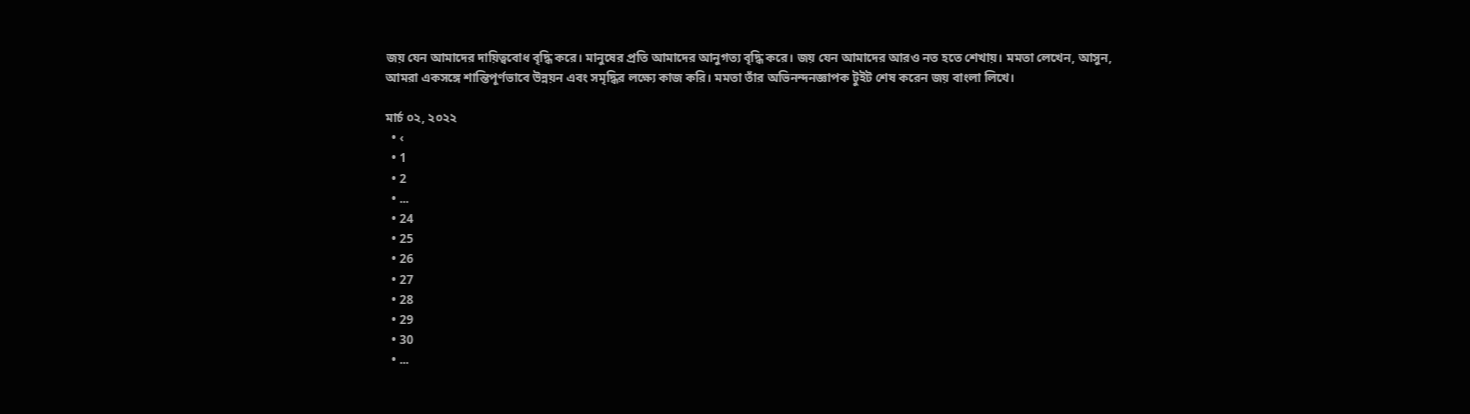জয় যেন আমাদের দায়িত্ববোধ বৃদ্ধি করে। মানুষের প্রতি আমাদের আনুগত্য বৃদ্ধি করে। জয় যেন আমাদের আরও নত হতে শেখায়। মমতা লেখেন, আসুন, আমরা একসঙ্গে শান্তিপূর্ণভাবে উন্নয়ন এবং সমৃদ্ধির লক্ষ্যে কাজ করি। মমতা তাঁর অভিনন্দনজ্ঞাপক টুইট শেষ করেন জয় বাংলা লিখে।

মার্চ ০২, ২০২২
  • ‹
  • 1
  • 2
  • ...
  • 24
  • 25
  • 26
  • 27
  • 28
  • 29
  • 30
  • ...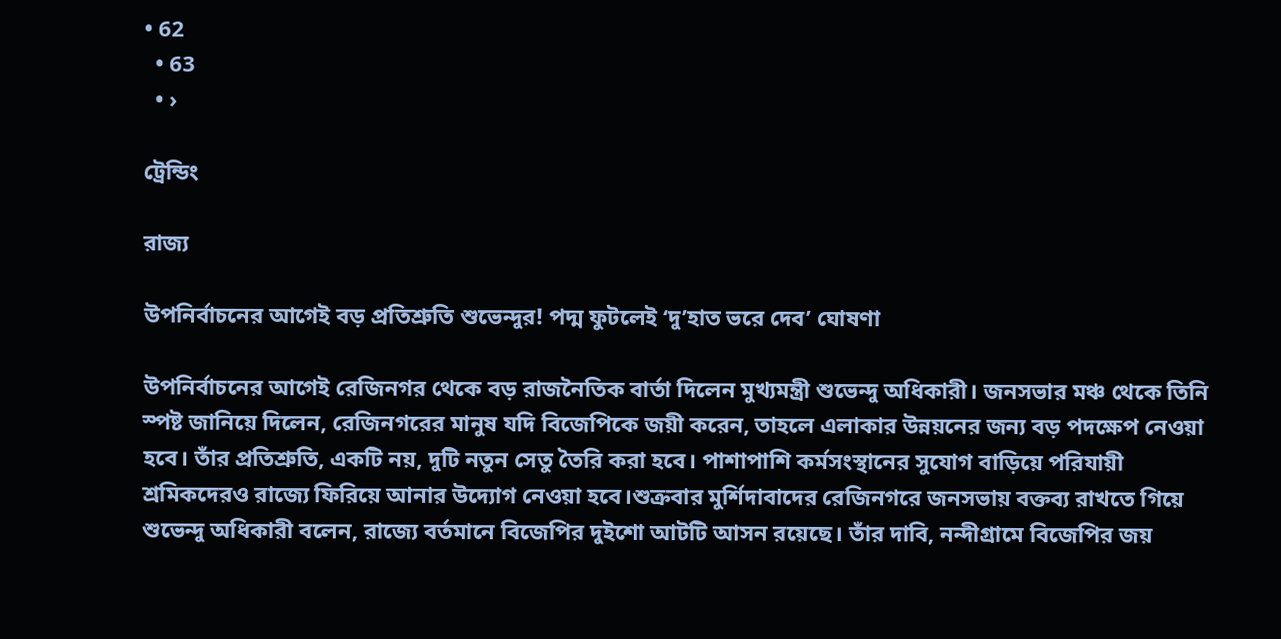• 62
  • 63
  • ›

ট্রেন্ডিং

রাজ্য

উপনির্বাচনের আগেই বড় প্রতিশ্রুতি শুভেন্দুর! পদ্ম ফুটলেই ‘দু’হাত ভরে দেব’ ঘোষণা

উপনির্বাচনের আগেই রেজিনগর থেকে বড় রাজনৈতিক বার্তা দিলেন মুখ্যমন্ত্রী শুভেন্দু অধিকারী। জনসভার মঞ্চ থেকে তিনি স্পষ্ট জানিয়ে দিলেন, রেজিনগরের মানুষ যদি বিজেপিকে জয়ী করেন, তাহলে এলাকার উন্নয়নের জন্য বড় পদক্ষেপ নেওয়া হবে। তাঁর প্রতিশ্রুতি, একটি নয়, দুটি নতুন সেতু তৈরি করা হবে। পাশাপাশি কর্মসংস্থানের সুযোগ বাড়িয়ে পরিযায়ী শ্রমিকদেরও রাজ্যে ফিরিয়ে আনার উদ্যোগ নেওয়া হবে।শুক্রবার মুর্শিদাবাদের রেজিনগরে জনসভায় বক্তব্য রাখতে গিয়ে শুভেন্দু অধিকারী বলেন, রাজ্যে বর্তমানে বিজেপির দুইশো আটটি আসন রয়েছে। তাঁর দাবি, নন্দীগ্রামে বিজেপির জয়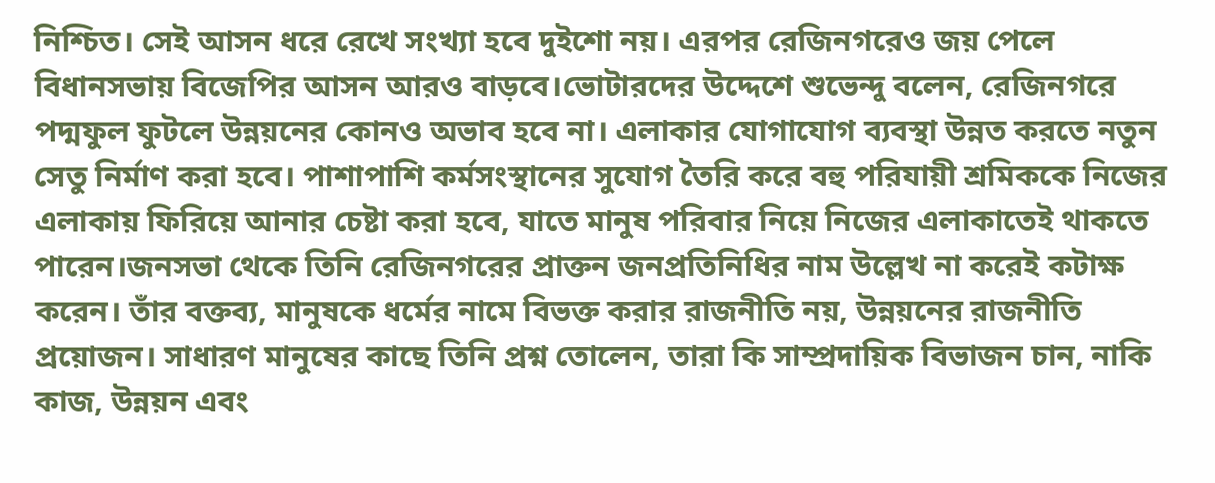নিশ্চিত। সেই আসন ধরে রেখে সংখ্যা হবে দুইশো নয়। এরপর রেজিনগরেও জয় পেলে বিধানসভায় বিজেপির আসন আরও বাড়বে।ভোটারদের উদ্দেশে শুভেন্দু বলেন, রেজিনগরে পদ্মফুল ফুটলে উন্নয়নের কোনও অভাব হবে না। এলাকার যোগাযোগ ব্যবস্থা উন্নত করতে নতুন সেতু নির্মাণ করা হবে। পাশাপাশি কর্মসংস্থানের সুযোগ তৈরি করে বহু পরিযায়ী শ্রমিককে নিজের এলাকায় ফিরিয়ে আনার চেষ্টা করা হবে, যাতে মানুষ পরিবার নিয়ে নিজের এলাকাতেই থাকতে পারেন।জনসভা থেকে তিনি রেজিনগরের প্রাক্তন জনপ্রতিনিধির নাম উল্লেখ না করেই কটাক্ষ করেন। তাঁর বক্তব্য, মানুষকে ধর্মের নামে বিভক্ত করার রাজনীতি নয়, উন্নয়নের রাজনীতি প্রয়োজন। সাধারণ মানুষের কাছে তিনি প্রশ্ন তোলেন, তারা কি সাম্প্রদায়িক বিভাজন চান, নাকি কাজ, উন্নয়ন এবং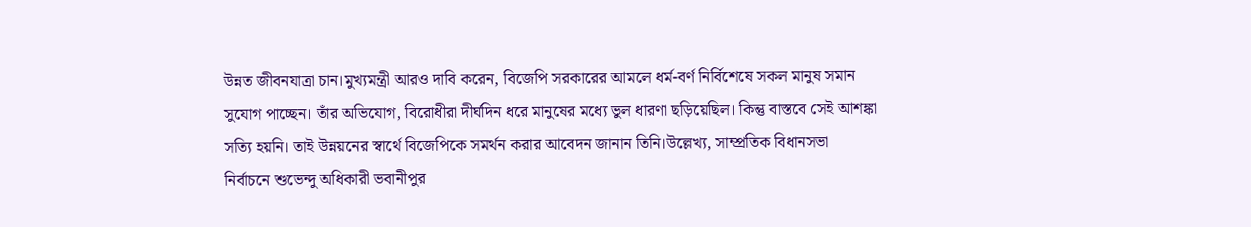উন্নত জীবনযাত্রা চান।মুখ্যমন্ত্রী আরও দাবি করেন, বিজেপি সরকারের আমলে ধর্ম-বর্ণ নির্বিশেষে সকল মানুষ সমান সুযোগ পাচ্ছেন। তাঁর অভিযোগ, বিরোধীরা দীর্ঘদিন ধরে মানুষের মধ্যে ভুল ধারণা ছড়িয়েছিল। কিন্তু বাস্তবে সেই আশঙ্কা সত্যি হয়নি। তাই উন্নয়নের স্বার্থে বিজেপিকে সমর্থন করার আবেদন জানান তিনি।উল্লেখ্য, সাম্প্রতিক বিধানসভা নির্বাচনে শুভেন্দু অধিকারী ভবানীপুর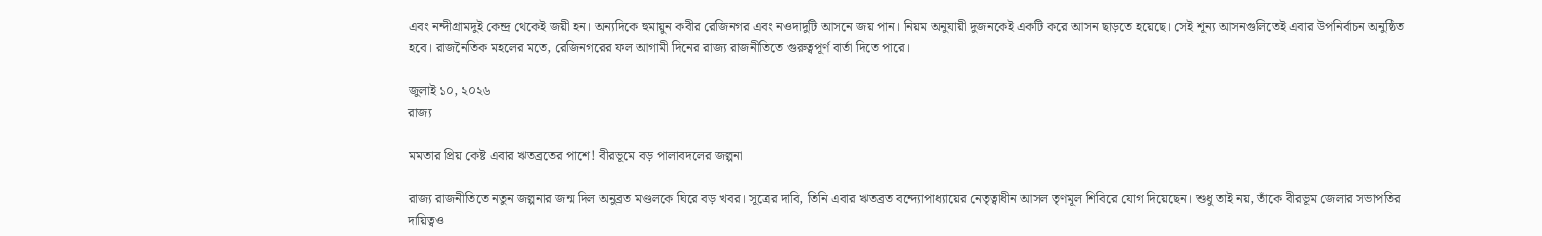এবং নন্দীগ্রামদুই কেন্দ্র থেকেই জয়ী হন। অন্যদিকে হুমায়ুন কবীর রেজিনগর এবং নওদাদুটি আসনে জয় পান। নিয়ম অনুযায়ী দুজনকেই একটি করে আসন ছাড়তে হয়েছে। সেই শূন্য আসনগুলিতেই এবার উপনির্বাচন অনুষ্ঠিত হবে। রাজনৈতিক মহলের মতে, রেজিনগরের ফল আগামী দিনের রাজ্য রাজনীতিতে গুরুত্বপূর্ণ বার্তা দিতে পারে।

জুলাই ১০, ২০২৬
রাজ্য

মমতার প্রিয় কেষ্ট এবার ঋতব্রতের পাশে! বীরভূমে বড় পালাবদলের জল্পনা

রাজ্য রাজনীতিতে নতুন জল্পনার জন্ম দিল অনুব্রত মণ্ডলকে ঘিরে বড় খবর। সূত্রের দাবি, তিনি এবার ঋতব্রত বন্দ্যোপাধ্যায়ের নেতৃত্বাধীন আসল তৃণমূল শিবিরে যোগ দিয়েছেন। শুধু তাই নয়, তাঁকে বীরভূম জেলার সভাপতির দায়িত্বও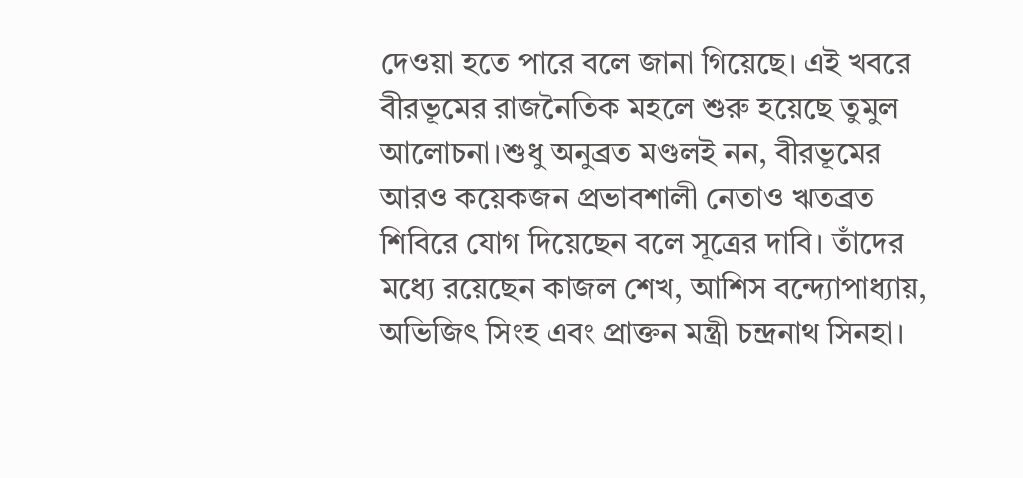দেওয়া হতে পারে বলে জানা গিয়েছে। এই খবরে বীরভূমের রাজনৈতিক মহলে শুরু হয়েছে তুমুল আলোচনা।শুধু অনুব্রত মণ্ডলই নন, বীরভূমের আরও কয়েকজন প্রভাবশালী নেতাও ঋতব্রত শিবিরে যোগ দিয়েছেন বলে সূত্রের দাবি। তাঁদের মধ্যে রয়েছেন কাজল শেখ, আশিস বন্দ্যোপাধ্যায়, অভিজিৎ সিংহ এবং প্রাক্তন মন্ত্রী চন্দ্রনাথ সিনহা।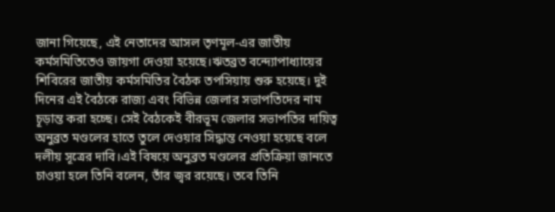জানা গিয়েছে, এই নেতাদের আসল তৃণমূল-এর জাতীয় কর্মসমিতিতেও জায়গা দেওয়া হয়েছে।ঋতব্রত বন্দ্যোপাধ্যায়ের শিবিরের জাতীয় কর্মসমিতির বৈঠক তপসিয়ায় শুরু হয়েছে। দুই দিনের এই বৈঠকে রাজ্য এবং বিভিন্ন জেলার সভাপতিদের নাম চূড়ান্ত করা হচ্ছে। সেই বৈঠকেই বীরভূম জেলার সভাপতির দায়িত্ব অনুব্রত মণ্ডলের হাতে তুলে দেওয়ার সিদ্ধান্ত নেওয়া হয়েছে বলে দলীয় সূত্রের দাবি।এই বিষয়ে অনুব্রত মণ্ডলের প্রতিক্রিয়া জানতে চাওয়া হলে তিনি বলেন, তাঁর জ্বর রয়েছে। তবে তিনি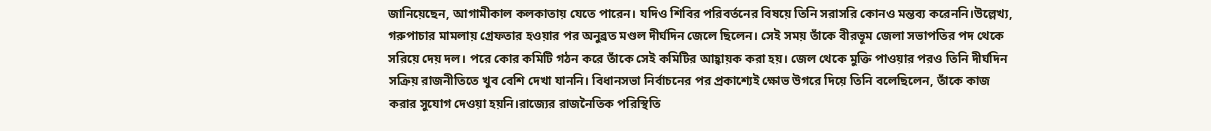জানিয়েছেন, আগামীকাল কলকাতায় যেতে পারেন। যদিও শিবির পরিবর্তনের বিষয়ে তিনি সরাসরি কোনও মন্তব্য করেননি।উল্লেখ্য, গরুপাচার মামলায় গ্রেফতার হওয়ার পর অনুব্রত মণ্ডল দীর্ঘদিন জেলে ছিলেন। সেই সময় তাঁকে বীরভূম জেলা সভাপতির পদ থেকে সরিয়ে দেয় দল। পরে কোর কমিটি গঠন করে তাঁকে সেই কমিটির আহ্বায়ক করা হয়। জেল থেকে মুক্তি পাওয়ার পরও তিনি দীর্ঘদিন সক্রিয় রাজনীতিতে খুব বেশি দেখা যাননি। বিধানসভা নির্বাচনের পর প্রকাশ্যেই ক্ষোভ উগরে দিয়ে তিনি বলেছিলেন, তাঁকে কাজ করার সুযোগ দেওয়া হয়নি।রাজ্যের রাজনৈতিক পরিস্থিতি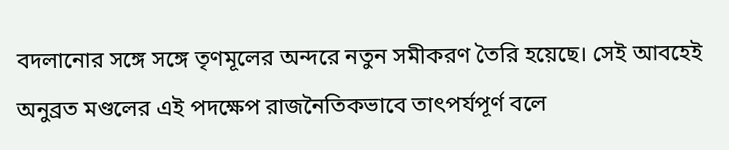বদলানোর সঙ্গে সঙ্গে তৃণমূলের অন্দরে নতুন সমীকরণ তৈরি হয়েছে। সেই আবহেই অনুব্রত মণ্ডলের এই পদক্ষেপ রাজনৈতিকভাবে তাৎপর্যপূর্ণ বলে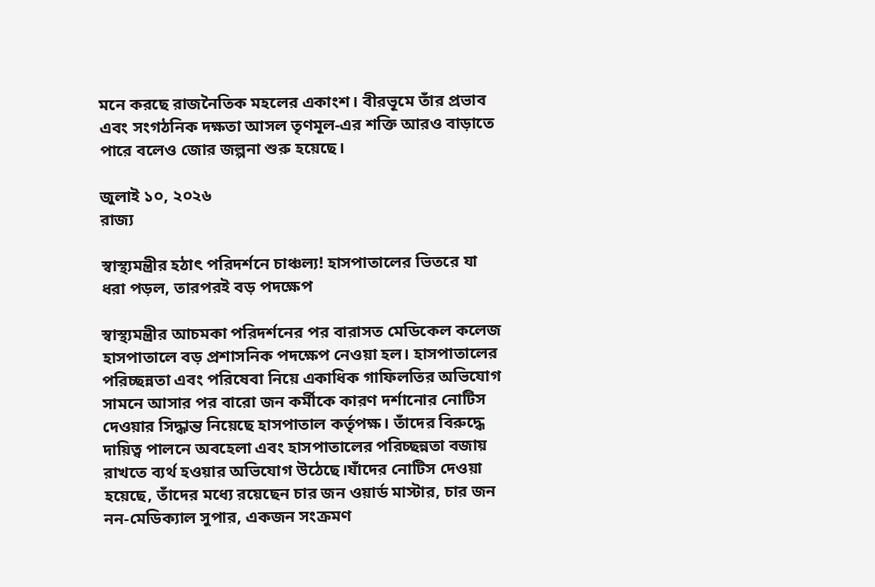মনে করছে রাজনৈতিক মহলের একাংশ। বীরভূমে তাঁর প্রভাব এবং সংগঠনিক দক্ষতা আসল তৃণমূল-এর শক্তি আরও বাড়াতে পারে বলেও জোর জল্পনা শুরু হয়েছে।

জুলাই ১০, ২০২৬
রাজ্য

স্বাস্থ্যমন্ত্রীর হঠাৎ পরিদর্শনে চাঞ্চল্য! হাসপাতালের ভিতরে যা ধরা পড়ল, তারপরই বড় পদক্ষেপ

স্বাস্থ্যমন্ত্রীর আচমকা পরিদর্শনের পর বারাসত মেডিকেল কলেজ হাসপাতালে বড় প্রশাসনিক পদক্ষেপ নেওয়া হল। হাসপাতালের পরিচ্ছন্নতা এবং পরিষেবা নিয়ে একাধিক গাফিলতির অভিযোগ সামনে আসার পর বারো জন কর্মীকে কারণ দর্শানোর নোটিস দেওয়ার সিদ্ধান্ত নিয়েছে হাসপাতাল কর্তৃপক্ষ। তাঁদের বিরুদ্ধে দায়িত্ব পালনে অবহেলা এবং হাসপাতালের পরিচ্ছন্নতা বজায় রাখতে ব্যর্থ হওয়ার অভিযোগ উঠেছে।যাঁদের নোটিস দেওয়া হয়েছে, তাঁদের মধ্যে রয়েছেন চার জন ওয়ার্ড মাস্টার, চার জন নন-মেডিক্যাল সুপার, একজন সংক্রমণ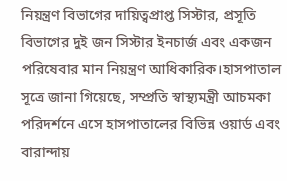নিয়ন্ত্রণ বিভাগের দায়িত্বপ্রাপ্ত সিস্টার, প্রসূতি বিভাগের দুই জন সিস্টার ইনচার্জ এবং একজন পরিষেবার মান নিয়ন্ত্রণ আধিকারিক।হাসপাতাল সূত্রে জানা গিয়েছে, সম্প্রতি স্বাস্থ্যমন্ত্রী আচমকা পরিদর্শনে এসে হাসপাতালের বিভিন্ন ওয়ার্ড এবং বারান্দায়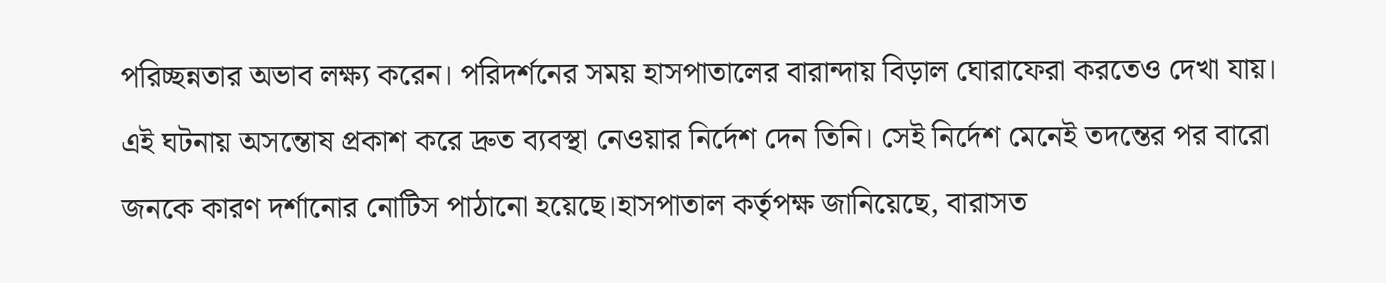পরিচ্ছন্নতার অভাব লক্ষ্য করেন। পরিদর্শনের সময় হাসপাতালের বারান্দায় বিড়াল ঘোরাফেরা করতেও দেখা যায়। এই ঘটনায় অসন্তোষ প্রকাশ করে দ্রুত ব্যবস্থা নেওয়ার নির্দেশ দেন তিনি। সেই নির্দেশ মেনেই তদন্তের পর বারো জনকে কারণ দর্শানোর নোটিস পাঠানো হয়েছে।হাসপাতাল কর্তৃপক্ষ জানিয়েছে, বারাসত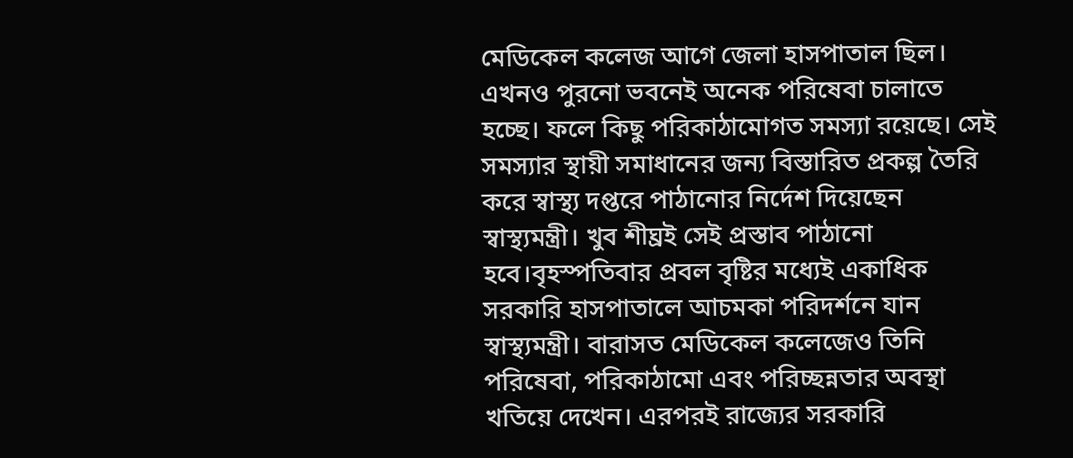মেডিকেল কলেজ আগে জেলা হাসপাতাল ছিল। এখনও পুরনো ভবনেই অনেক পরিষেবা চালাতে হচ্ছে। ফলে কিছু পরিকাঠামোগত সমস্যা রয়েছে। সেই সমস্যার স্থায়ী সমাধানের জন্য বিস্তারিত প্রকল্প তৈরি করে স্বাস্থ্য দপ্তরে পাঠানোর নির্দেশ দিয়েছেন স্বাস্থ্যমন্ত্রী। খুব শীঘ্রই সেই প্রস্তাব পাঠানো হবে।বৃহস্পতিবার প্রবল বৃষ্টির মধ্যেই একাধিক সরকারি হাসপাতালে আচমকা পরিদর্শনে যান স্বাস্থ্যমন্ত্রী। বারাসত মেডিকেল কলেজেও তিনি পরিষেবা, পরিকাঠামো এবং পরিচ্ছন্নতার অবস্থা খতিয়ে দেখেন। এরপরই রাজ্যের সরকারি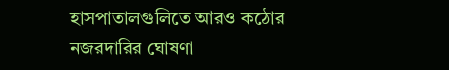হাসপাতালগুলিতে আরও কঠোর নজরদারির ঘোষণা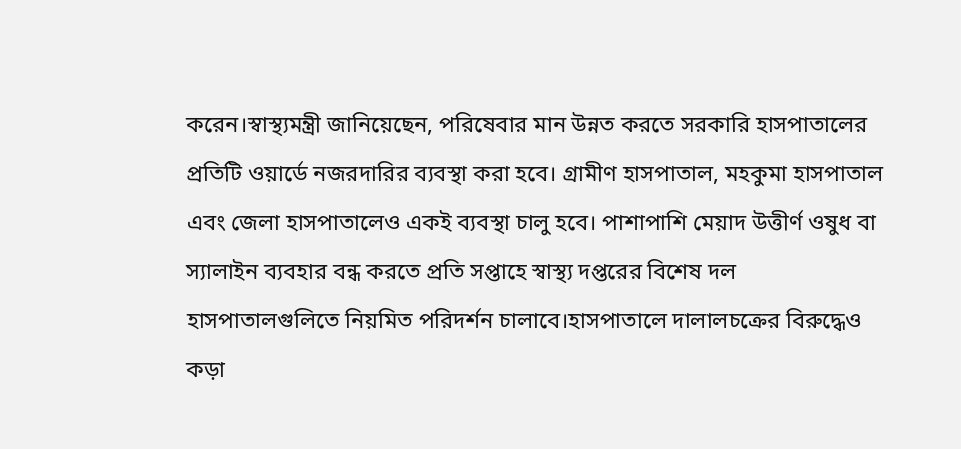করেন।স্বাস্থ্যমন্ত্রী জানিয়েছেন, পরিষেবার মান উন্নত করতে সরকারি হাসপাতালের প্রতিটি ওয়ার্ডে নজরদারির ব্যবস্থা করা হবে। গ্রামীণ হাসপাতাল, মহকুমা হাসপাতাল এবং জেলা হাসপাতালেও একই ব্যবস্থা চালু হবে। পাশাপাশি মেয়াদ উত্তীর্ণ ওষুধ বা স্যালাইন ব্যবহার বন্ধ করতে প্রতি সপ্তাহে স্বাস্থ্য দপ্তরের বিশেষ দল হাসপাতালগুলিতে নিয়মিত পরিদর্শন চালাবে।হাসপাতালে দালালচক্রের বিরুদ্ধেও কড়া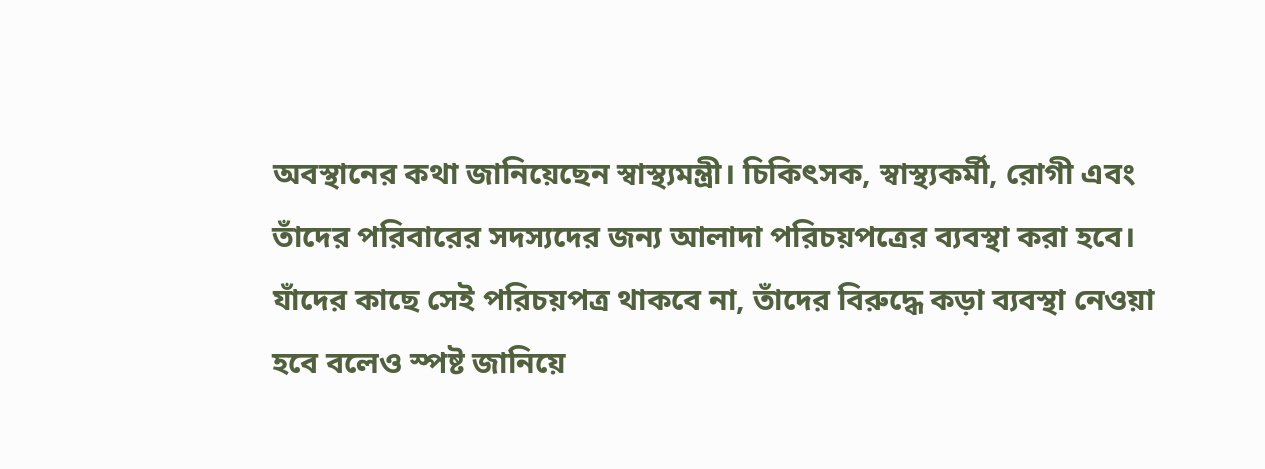অবস্থানের কথা জানিয়েছেন স্বাস্থ্যমন্ত্রী। চিকিৎসক, স্বাস্থ্যকর্মী, রোগী এবং তাঁদের পরিবারের সদস্যদের জন্য আলাদা পরিচয়পত্রের ব্যবস্থা করা হবে। যাঁদের কাছে সেই পরিচয়পত্র থাকবে না, তাঁদের বিরুদ্ধে কড়া ব্যবস্থা নেওয়া হবে বলেও স্পষ্ট জানিয়ে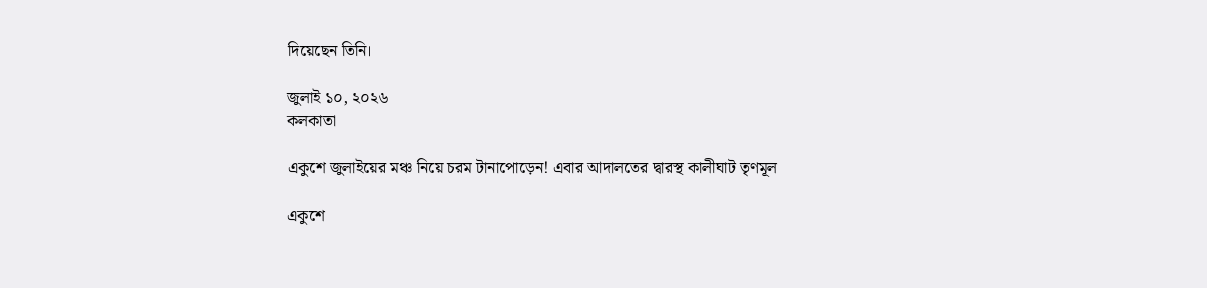দিয়েছেন তিনি।

জুলাই ১০, ২০২৬
কলকাতা

একুশে জুলাইয়ের মঞ্চ নিয়ে চরম টানাপোড়েন! এবার আদালতের দ্বারস্থ কালীঘাট তৃণমূল

একুশে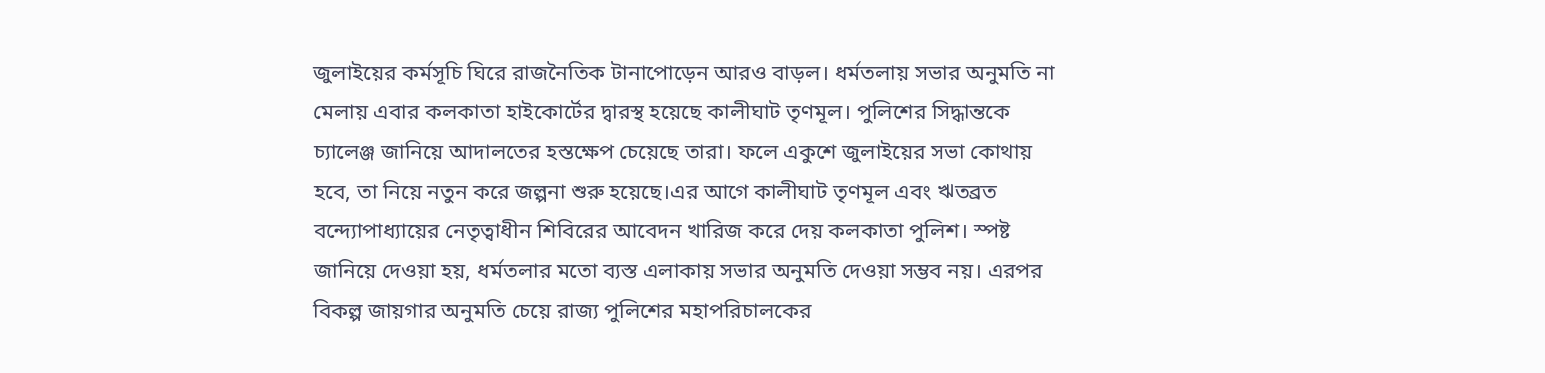জুলাইয়ের কর্মসূচি ঘিরে রাজনৈতিক টানাপোড়েন আরও বাড়ল। ধর্মতলায় সভার অনুমতি না মেলায় এবার কলকাতা হাইকোর্টের দ্বারস্থ হয়েছে কালীঘাট তৃণমূল। পুলিশের সিদ্ধান্তকে চ্যালেঞ্জ জানিয়ে আদালতের হস্তক্ষেপ চেয়েছে তারা। ফলে একুশে জুলাইয়ের সভা কোথায় হবে, তা নিয়ে নতুন করে জল্পনা শুরু হয়েছে।এর আগে কালীঘাট তৃণমূল এবং ঋতব্রত বন্দ্যোপাধ্যায়ের নেতৃত্বাধীন শিবিরের আবেদন খারিজ করে দেয় কলকাতা পুলিশ। স্পষ্ট জানিয়ে দেওয়া হয়, ধর্মতলার মতো ব্যস্ত এলাকায় সভার অনুমতি দেওয়া সম্ভব নয়। এরপর বিকল্প জায়গার অনুমতি চেয়ে রাজ্য পুলিশের মহাপরিচালকের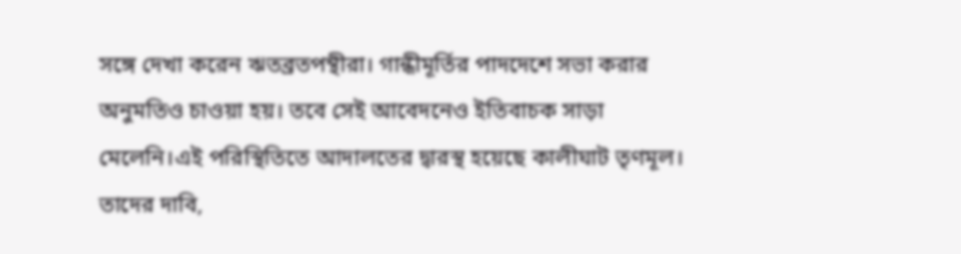সঙ্গে দেখা করেন ঋতব্রতপন্থীরা। গান্ধীমূর্তির পাদদেশে সভা করার অনুমতিও চাওয়া হয়। তবে সেই আবেদনেও ইতিবাচক সাড়া মেলেনি।এই পরিস্থিতিতে আদালতের দ্বারস্থ হয়েছে কালীঘাট তৃণমূল। তাদের দাবি,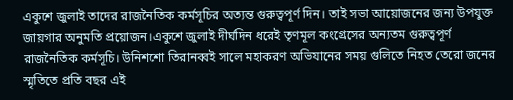একুশে জুলাই তাদের রাজনৈতিক কর্মসূচির অত্যন্ত গুরুত্বপূর্ণ দিন। তাই সভা আয়োজনের জন্য উপযুক্ত জায়গার অনুমতি প্রয়োজন।একুশে জুলাই দীর্ঘদিন ধরেই তৃণমূল কংগ্রেসের অন্যতম গুরুত্বপূর্ণ রাজনৈতিক কর্মসূচি। উনিশশো তিরানব্বই সালে মহাকরণ অভিযানের সময় গুলিতে নিহত তেরো জনের স্মৃতিতে প্রতি বছর এই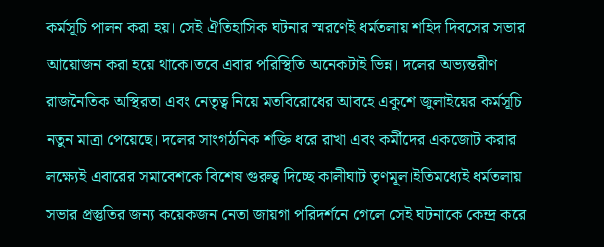কর্মসূচি পালন করা হয়। সেই ঐতিহাসিক ঘটনার স্মরণেই ধর্মতলায় শহিদ দিবসের সভার আয়োজন করা হয়ে থাকে।তবে এবার পরিস্থিতি অনেকটাই ভিন্ন। দলের অভ্যন্তরীণ রাজনৈতিক অস্থিরতা এবং নেতৃত্ব নিয়ে মতবিরোধের আবহে একুশে জুলাইয়ের কর্মসূচি নতুন মাত্রা পেয়েছে। দলের সাংগঠনিক শক্তি ধরে রাখা এবং কর্মীদের একজোট করার লক্ষ্যেই এবারের সমাবেশকে বিশেষ গুরুত্ব দিচ্ছে কালীঘাট তৃণমূল।ইতিমধ্যেই ধর্মতলায় সভার প্রস্তুতির জন্য কয়েকজন নেতা জায়গা পরিদর্শনে গেলে সেই ঘটনাকে কেন্দ্র করে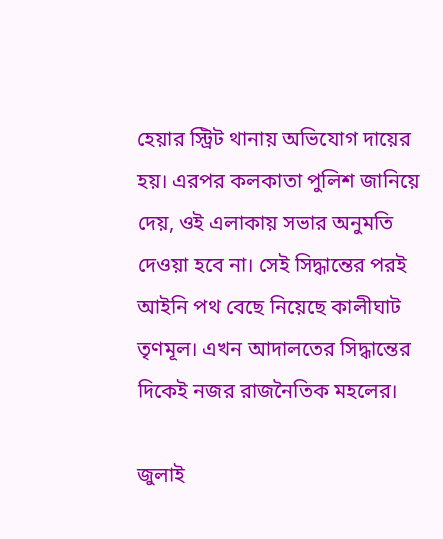হেয়ার স্ট্রিট থানায় অভিযোগ দায়ের হয়। এরপর কলকাতা পুলিশ জানিয়ে দেয়, ওই এলাকায় সভার অনুমতি দেওয়া হবে না। সেই সিদ্ধান্তের পরই আইনি পথ বেছে নিয়েছে কালীঘাট তৃণমূল। এখন আদালতের সিদ্ধান্তের দিকেই নজর রাজনৈতিক মহলের।

জুলাই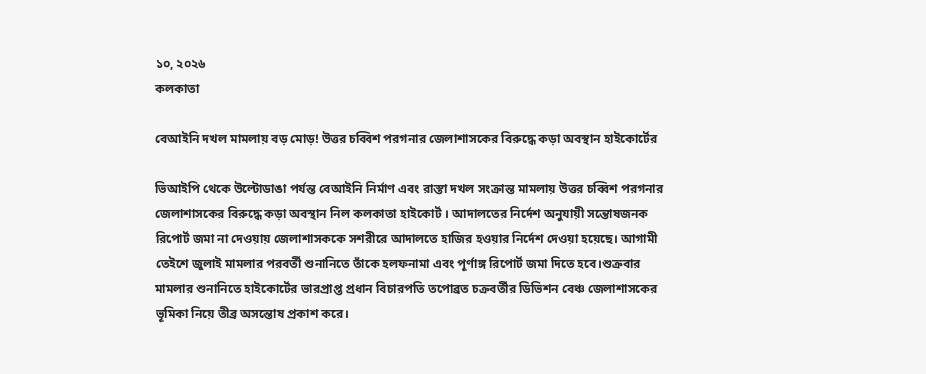১০, ২০২৬
কলকাতা

বেআইনি দখল মামলায় বড় মোড়! উত্তর চব্বিশ পরগনার জেলাশাসকের বিরুদ্ধে কড়া অবস্থান হাইকোর্টের

ভিআইপি থেকে উল্টোডাঙা পর্যন্ত বেআইনি নির্মাণ এবং রাস্তা দখল সংক্রান্ত মামলায় উত্তর চব্বিশ পরগনার জেলাশাসকের বিরুদ্ধে কড়া অবস্থান নিল কলকাতা হাইকোর্ট । আদালতের নির্দেশ অনুযায়ী সন্তোষজনক রিপোর্ট জমা না দেওয়ায় জেলাশাসককে সশরীরে আদালতে হাজির হওয়ার নির্দেশ দেওয়া হয়েছে। আগামী তেইশে জুলাই মামলার পরবর্তী শুনানিতে তাঁকে হলফনামা এবং পূর্ণাঙ্গ রিপোর্ট জমা দিতে হবে।শুক্রবার মামলার শুনানিতে হাইকোর্টের ভারপ্রাপ্ত প্রধান বিচারপতি তপোব্রত চক্রবর্তীর ডিভিশন বেঞ্চ জেলাশাসকের ভূমিকা নিয়ে তীব্র অসন্তোষ প্রকাশ করে।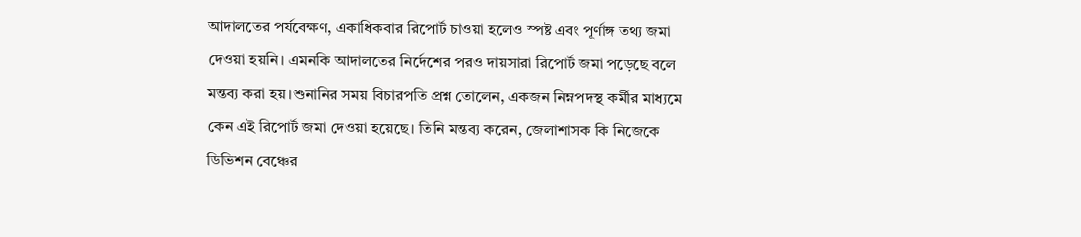আদালতের পর্যবেক্ষণ, একাধিকবার রিপোর্ট চাওয়া হলেও স্পষ্ট এবং পূর্ণাঙ্গ তথ্য জমা দেওয়া হয়নি। এমনকি আদালতের নির্দেশের পরও দায়সারা রিপোর্ট জমা পড়েছে বলে মন্তব্য করা হয়।শুনানির সময় বিচারপতি প্রশ্ন তোলেন, একজন নিম্নপদস্থ কর্মীর মাধ্যমে কেন এই রিপোর্ট জমা দেওয়া হয়েছে। তিনি মন্তব্য করেন, জেলাশাসক কি নিজেকে ডিভিশন বেঞ্চের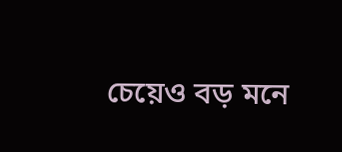চেয়েও বড় মনে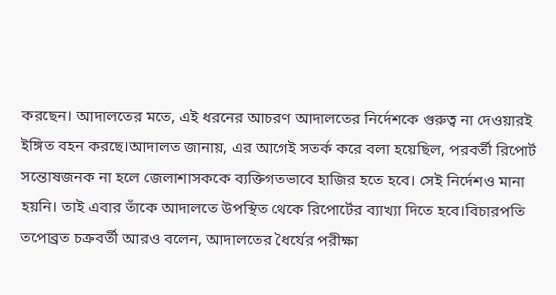করছেন। আদালতের মতে, এই ধরনের আচরণ আদালতের নির্দেশকে গুরুত্ব না দেওয়ারই ইঙ্গিত বহন করছে।আদালত জানায়, এর আগেই সতর্ক করে বলা হয়েছিল, পরবর্তী রিপোর্ট সন্তোষজনক না হলে জেলাশাসককে ব্যক্তিগতভাবে হাজির হতে হবে। সেই নির্দেশও মানা হয়নি। তাই এবার তাঁকে আদালতে উপস্থিত থেকে রিপোর্টের ব্যাখ্যা দিতে হবে।বিচারপতি তপোব্রত চক্রবর্তী আরও বলেন, আদালতের ধৈর্যের পরীক্ষা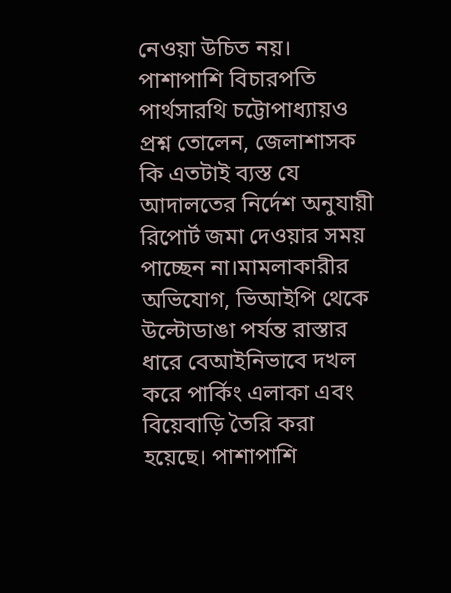নেওয়া উচিত নয়। পাশাপাশি বিচারপতি পার্থসারথি চট্টোপাধ্যায়ও প্রশ্ন তোলেন, জেলাশাসক কি এতটাই ব্যস্ত যে আদালতের নির্দেশ অনুযায়ী রিপোর্ট জমা দেওয়ার সময় পাচ্ছেন না।মামলাকারীর অভিযোগ, ভিআইপি থেকে উল্টোডাঙা পর্যন্ত রাস্তার ধারে বেআইনিভাবে দখল করে পার্কিং এলাকা এবং বিয়েবাড়ি তৈরি করা হয়েছে। পাশাপাশি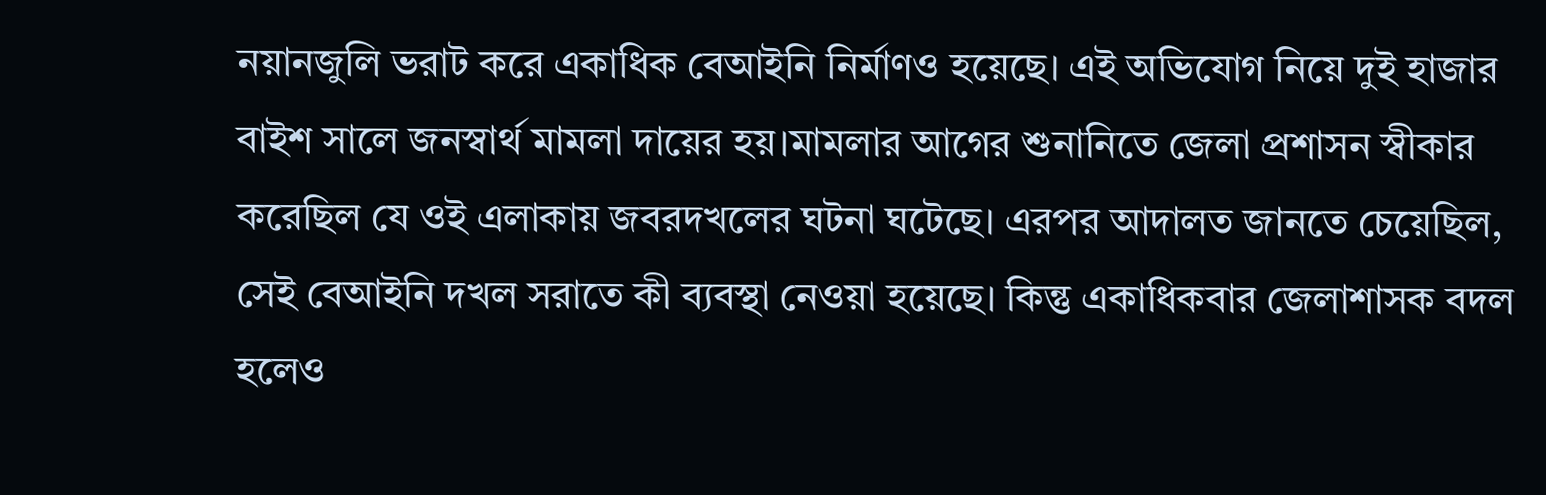নয়ানজুলি ভরাট করে একাধিক বেআইনি নির্মাণও হয়েছে। এই অভিযোগ নিয়ে দুই হাজার বাইশ সালে জনস্বার্থ মামলা দায়ের হয়।মামলার আগের শুনানিতে জেলা প্রশাসন স্বীকার করেছিল যে ওই এলাকায় জবরদখলের ঘটনা ঘটেছে। এরপর আদালত জানতে চেয়েছিল, সেই বেআইনি দখল সরাতে কী ব্যবস্থা নেওয়া হয়েছে। কিন্তু একাধিকবার জেলাশাসক বদল হলেও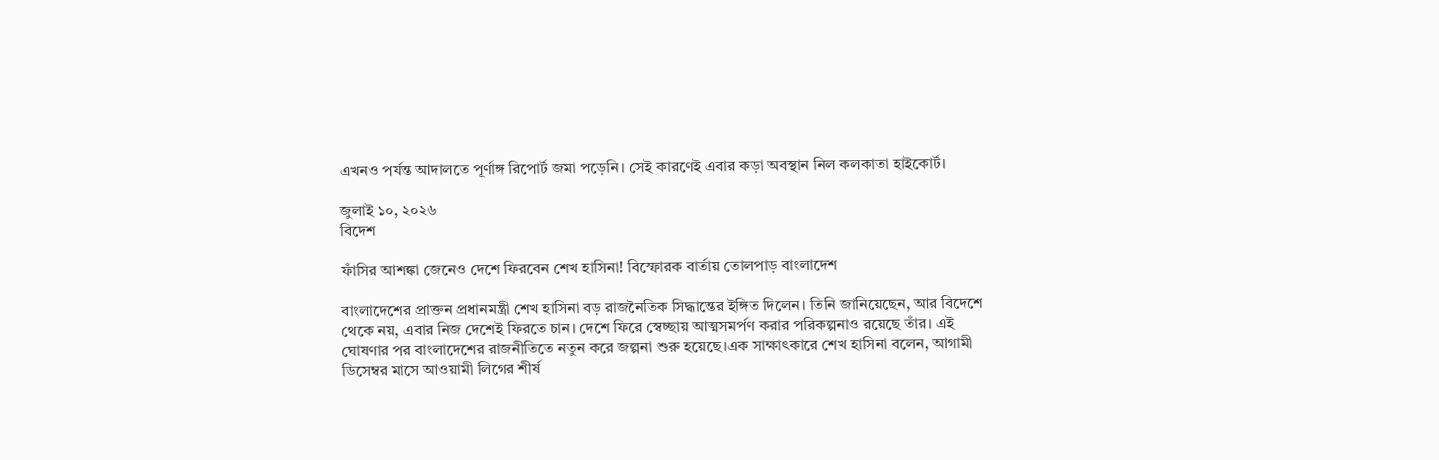এখনও পর্যন্ত আদালতে পূর্ণাঙ্গ রিপোর্ট জমা পড়েনি। সেই কারণেই এবার কড়া অবস্থান নিল কলকাতা হাইকোর্ট।

জুলাই ১০, ২০২৬
বিদেশ

ফাঁসির আশঙ্কা জেনেও দেশে ফিরবেন শেখ হাসিনা! বিস্ফোরক বার্তায় তোলপাড় বাংলাদেশ

বাংলাদেশের প্রাক্তন প্রধানমন্ত্রী শেখ হাসিনা বড় রাজনৈতিক সিদ্ধান্তের ইঙ্গিত দিলেন। তিনি জানিয়েছেন, আর বিদেশে থেকে নয়, এবার নিজ দেশেই ফিরতে চান। দেশে ফিরে স্বেচ্ছায় আত্মসমর্পণ করার পরিকল্পনাও রয়েছে তাঁর। এই ঘোষণার পর বাংলাদেশের রাজনীতিতে নতুন করে জল্পনা শুরু হয়েছে।এক সাক্ষাৎকারে শেখ হাসিনা বলেন, আগামী ডিসেম্বর মাসে আওয়ামী লিগের শীর্ষ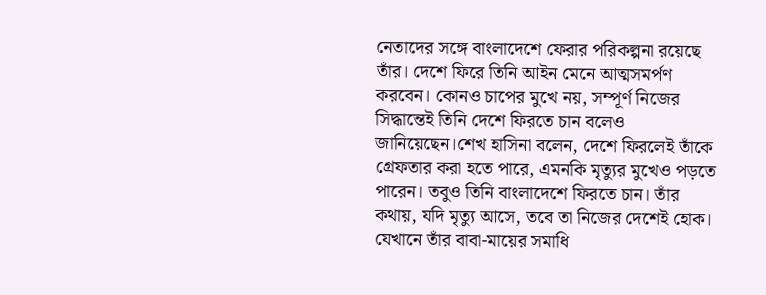নেতাদের সঙ্গে বাংলাদেশে ফেরার পরিকল্পনা রয়েছে তাঁর। দেশে ফিরে তিনি আইন মেনে আত্মসমর্পণ করবেন। কোনও চাপের মুখে নয়, সম্পূর্ণ নিজের সিদ্ধান্তেই তিনি দেশে ফিরতে চান বলেও জানিয়েছেন।শেখ হাসিনা বলেন, দেশে ফিরলেই তাঁকে গ্রেফতার করা হতে পারে, এমনকি মৃত্যুর মুখেও পড়তে পারেন। তবুও তিনি বাংলাদেশে ফিরতে চান। তাঁর কথায়, যদি মৃত্যু আসে, তবে তা নিজের দেশেই হোক। যেখানে তাঁর বাবা-মায়ের সমাধি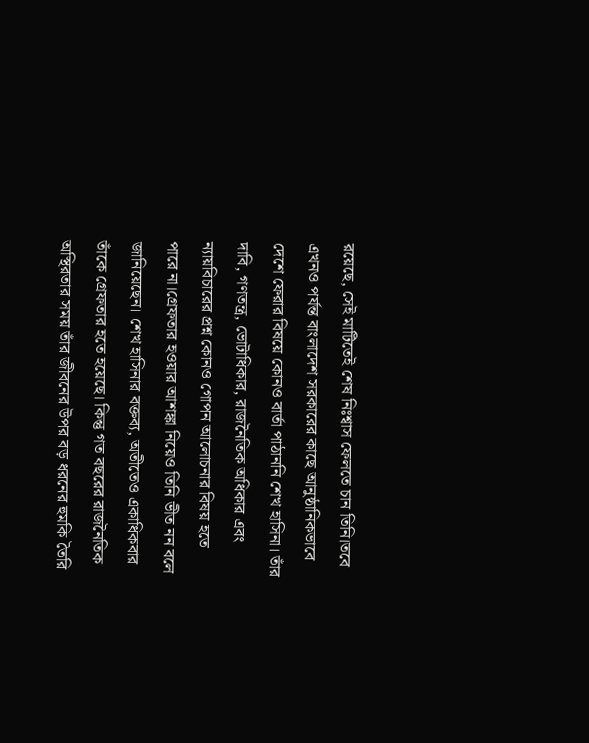রয়েছে, সেই মাটিতেই শেষ নিঃশ্বাস ফেলতে চান তিনি।তবে এখনও পর্যন্ত বাংলাদেশ সরকারের কাছে আনুষ্ঠানিকভাবে দেশে ফেরার বিষয়ে কোনও বার্তা পাঠাননি শেখ হাসিনা। তাঁর দাবি, গণতন্ত্র, ভোটাধিকার, রাজনৈতিক অধিকার এবং ন্যায়বিচারের প্রশ্ন কোনও গোপন আলোচনার বিষয় হতে পারে না।গ্রেফতার হওয়ার আশঙ্কা নিয়েও তিনি ভীত নন বলে জানিয়েছেন। শেখ হাসিনার বক্তব্য, অতীতেও একাধিকবার তাঁকে গ্রেফতার হতে হয়েছে। কিন্তু গত বছরের রাজনৈতিক অস্থিরতার সময় তাঁর জীবনের উপর বড় ধরনের হুমকি তৈরি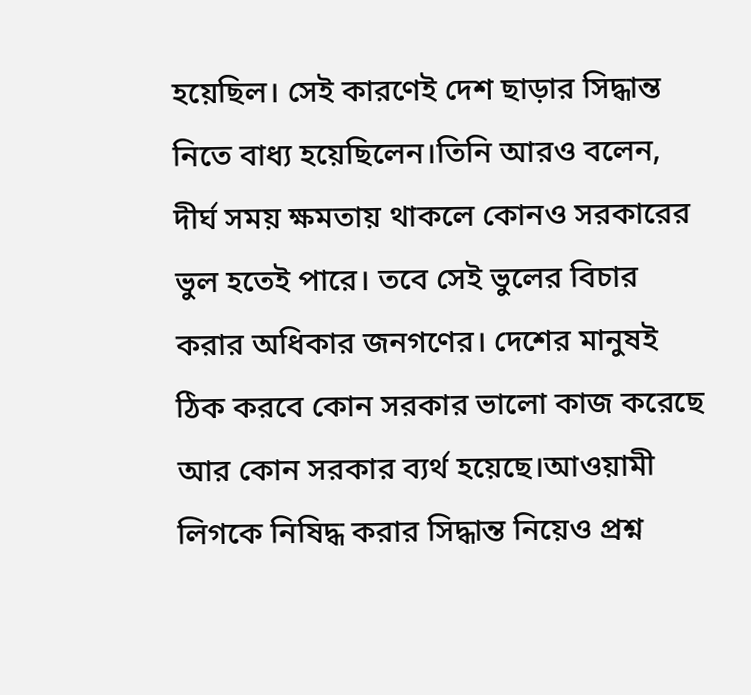হয়েছিল। সেই কারণেই দেশ ছাড়ার সিদ্ধান্ত নিতে বাধ্য হয়েছিলেন।তিনি আরও বলেন, দীর্ঘ সময় ক্ষমতায় থাকলে কোনও সরকারের ভুল হতেই পারে। তবে সেই ভুলের বিচার করার অধিকার জনগণের। দেশের মানুষই ঠিক করবে কোন সরকার ভালো কাজ করেছে আর কোন সরকার ব্যর্থ হয়েছে।আওয়ামী লিগকে নিষিদ্ধ করার সিদ্ধান্ত নিয়েও প্রশ্ন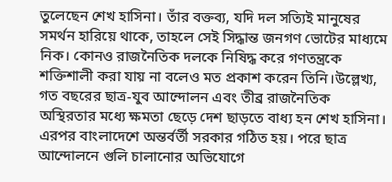তুলেছেন শেখ হাসিনা। তাঁর বক্তব্য, যদি দল সত্যিই মানুষের সমর্থন হারিয়ে থাকে, তাহলে সেই সিদ্ধান্ত জনগণ ভোটের মাধ্যমে নিক। কোনও রাজনৈতিক দলকে নিষিদ্ধ করে গণতন্ত্রকে শক্তিশালী করা যায় না বলেও মত প্রকাশ করেন তিনি।উল্লেখ্য, গত বছরের ছাত্র-যুব আন্দোলন এবং তীব্র রাজনৈতিক অস্থিরতার মধ্যে ক্ষমতা ছেড়ে দেশ ছাড়তে বাধ্য হন শেখ হাসিনা। এরপর বাংলাদেশে অন্তর্বর্তী সরকার গঠিত হয়। পরে ছাত্র আন্দোলনে গুলি চালানোর অভিযোগে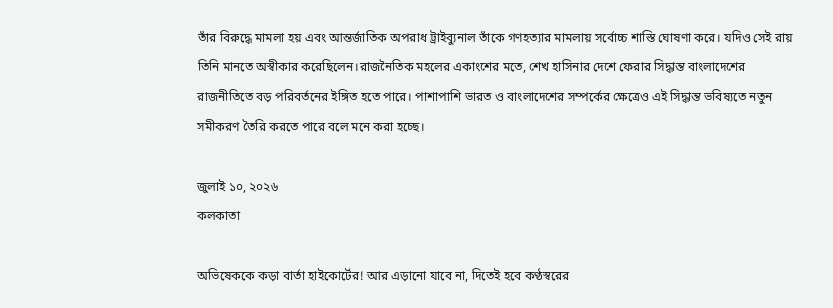তাঁর বিরুদ্ধে মামলা হয় এবং আন্তর্জাতিক অপরাধ ট্রাইব্যুনাল তাঁকে গণহত্যার মামলায় সর্বোচ্চ শাস্তি ঘোষণা করে। যদিও সেই রায় তিনি মানতে অস্বীকার করেছিলেন।রাজনৈতিক মহলের একাংশের মতে, শেখ হাসিনার দেশে ফেরার সিদ্ধান্ত বাংলাদেশের রাজনীতিতে বড় পরিবর্তনের ইঙ্গিত হতে পারে। পাশাপাশি ভারত ও বাংলাদেশের সম্পর্কের ক্ষেত্রেও এই সিদ্ধান্ত ভবিষ্যতে নতুন সমীকরণ তৈরি করতে পারে বলে মনে করা হচ্ছে।

জুলাই ১০, ২০২৬
কলকাতা

অভিষেককে কড়া বার্তা হাইকোর্টের! আর এড়ানো যাবে না, দিতেই হবে কণ্ঠস্বরের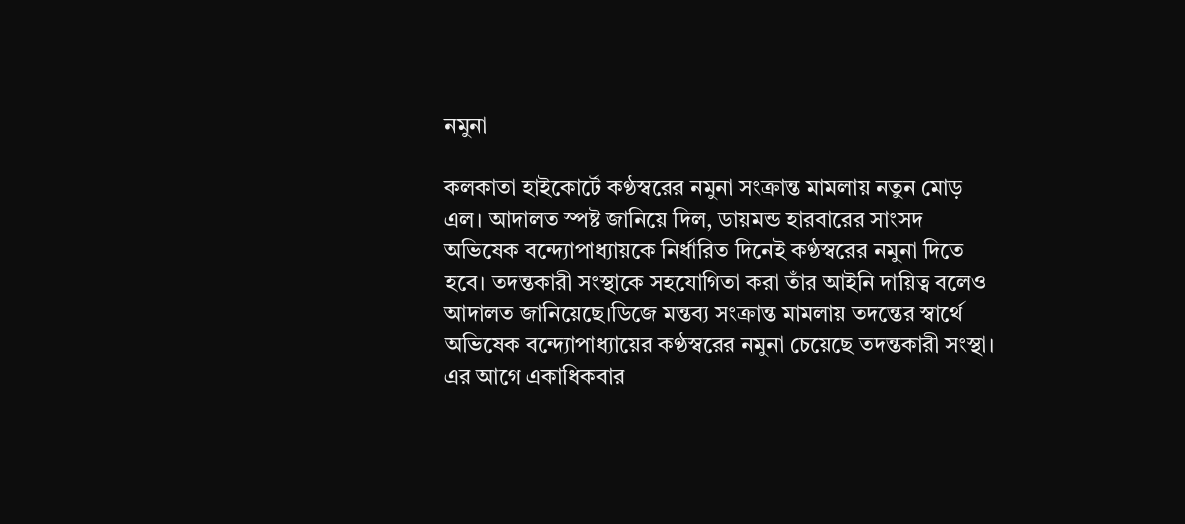নমুনা

কলকাতা হাইকোর্টে কণ্ঠস্বরের নমুনা সংক্রান্ত মামলায় নতুন মোড় এল। আদালত স্পষ্ট জানিয়ে দিল, ডায়মন্ড হারবারের সাংসদ অভিষেক বন্দ্যোপাধ্যায়কে নির্ধারিত দিনেই কণ্ঠস্বরের নমুনা দিতে হবে। তদন্তকারী সংস্থাকে সহযোগিতা করা তাঁর আইনি দায়িত্ব বলেও আদালত জানিয়েছে।ডিজে মন্তব্য সংক্রান্ত মামলায় তদন্তের স্বার্থে অভিষেক বন্দ্যোপাধ্যায়ের কণ্ঠস্বরের নমুনা চেয়েছে তদন্তকারী সংস্থা। এর আগে একাধিকবার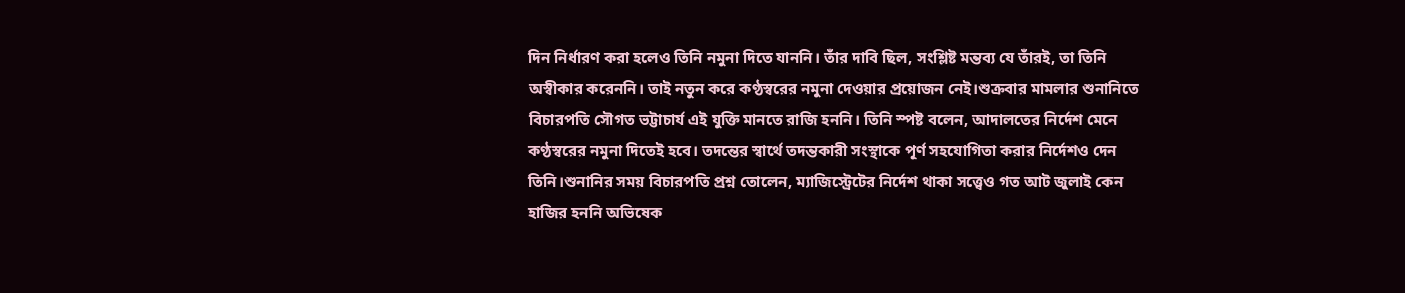দিন নির্ধারণ করা হলেও তিনি নমুনা দিতে যাননি। তাঁর দাবি ছিল, সংশ্লিষ্ট মন্তব্য যে তাঁরই, তা তিনি অস্বীকার করেননি। তাই নতুন করে কণ্ঠস্বরের নমুনা দেওয়ার প্রয়োজন নেই।শুক্রবার মামলার শুনানিতে বিচারপতি সৌগত ভট্টাচার্য এই যুক্তি মানতে রাজি হননি। তিনি স্পষ্ট বলেন, আদালতের নির্দেশ মেনে কণ্ঠস্বরের নমুনা দিতেই হবে। তদন্তের স্বার্থে তদন্তকারী সংস্থাকে পূর্ণ সহযোগিতা করার নির্দেশও দেন তিনি।শুনানির সময় বিচারপতি প্রশ্ন তোলেন, ম্যাজিস্ট্রেটের নির্দেশ থাকা সত্ত্বেও গত আট জুলাই কেন হাজির হননি অভিষেক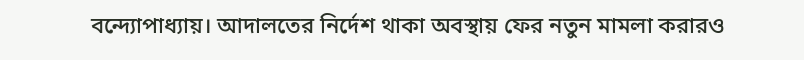বন্দ্যোপাধ্যায়। আদালতের নির্দেশ থাকা অবস্থায় ফের নতুন মামলা করারও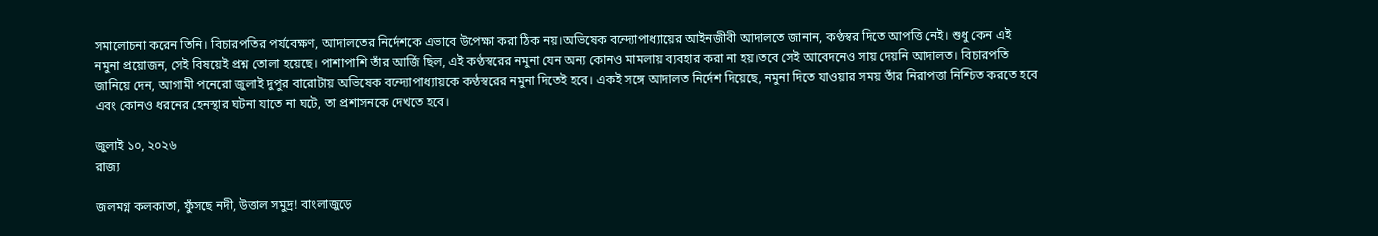সমালোচনা করেন তিনি। বিচারপতির পর্যবেক্ষণ, আদালতের নির্দেশকে এভাবে উপেক্ষা করা ঠিক নয়।অভিষেক বন্দ্যোপাধ্যায়ের আইনজীবী আদালতে জানান, কণ্ঠস্বর দিতে আপত্তি নেই। শুধু কেন এই নমুনা প্রয়োজন, সেই বিষয়েই প্রশ্ন তোলা হয়েছে। পাশাপাশি তাঁর আর্জি ছিল, এই কণ্ঠস্বরের নমুনা যেন অন্য কোনও মামলায় ব্যবহার করা না হয়।তবে সেই আবেদনেও সায় দেয়নি আদালত। বিচারপতি জানিয়ে দেন, আগামী পনেরো জুলাই দুপুর বারোটায় অভিষেক বন্দ্যোপাধ্যায়কে কণ্ঠস্বরের নমুনা দিতেই হবে। একই সঙ্গে আদালত নির্দেশ দিয়েছে, নমুনা দিতে যাওয়ার সময় তাঁর নিরাপত্তা নিশ্চিত করতে হবে এবং কোনও ধরনের হেনস্থার ঘটনা যাতে না ঘটে, তা প্রশাসনকে দেখতে হবে।

জুলাই ১০, ২০২৬
রাজ্য

জলমগ্ন কলকাতা, ফুঁসছে নদী, উত্তাল সমুদ্র! বাংলাজুড়ে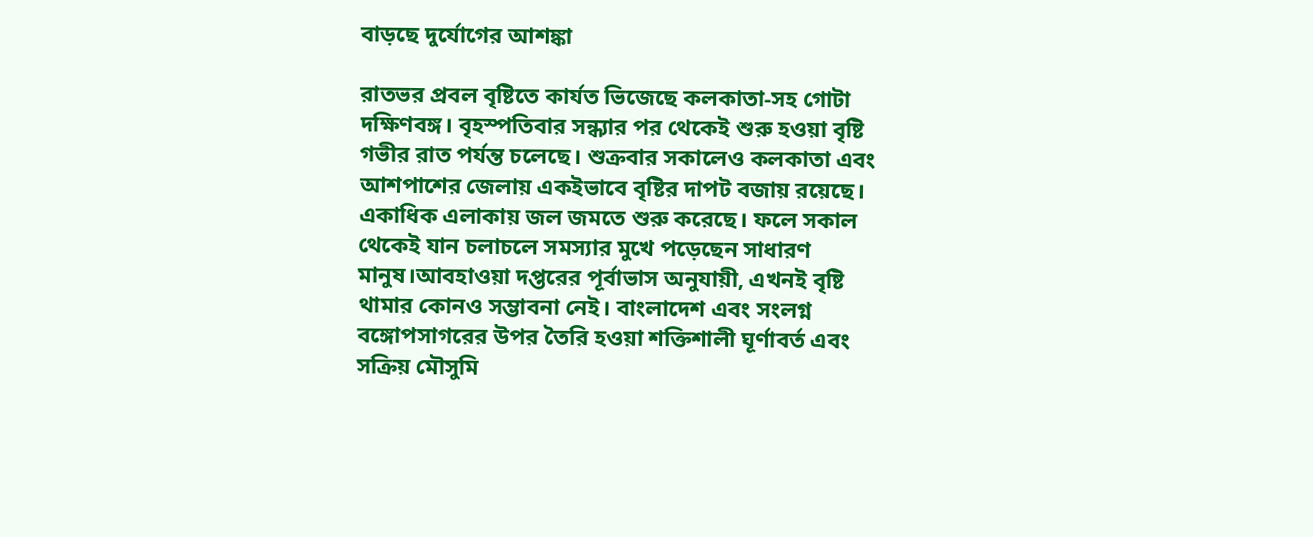বাড়ছে দুর্যোগের আশঙ্কা

রাতভর প্রবল বৃষ্টিতে কার্যত ভিজেছে কলকাতা-সহ গোটা দক্ষিণবঙ্গ। বৃহস্পতিবার সন্ধ্যার পর থেকেই শুরু হওয়া বৃষ্টি গভীর রাত পর্যন্ত চলেছে। শুক্রবার সকালেও কলকাতা এবং আশপাশের জেলায় একইভাবে বৃষ্টির দাপট বজায় রয়েছে। একাধিক এলাকায় জল জমতে শুরু করেছে। ফলে সকাল থেকেই যান চলাচলে সমস্যার মুখে পড়েছেন সাধারণ মানুষ।আবহাওয়া দপ্তরের পূর্বাভাস অনুযায়ী, এখনই বৃষ্টি থামার কোনও সম্ভাবনা নেই। বাংলাদেশ এবং সংলগ্ন বঙ্গোপসাগরের উপর তৈরি হওয়া শক্তিশালী ঘূর্ণাবর্ত এবং সক্রিয় মৌসুমি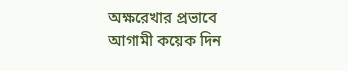অক্ষরেখার প্রভাবে আগামী কয়েক দিন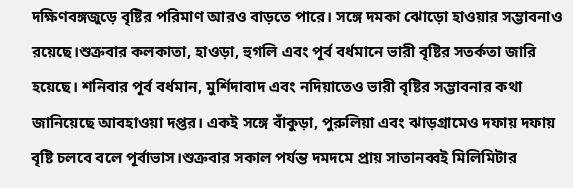দক্ষিণবঙ্গজুড়ে বৃষ্টির পরিমাণ আরও বাড়তে পারে। সঙ্গে দমকা ঝোড়ো হাওয়ার সম্ভাবনাও রয়েছে।শুক্রবার কলকাতা, হাওড়া, হুগলি এবং পূর্ব বর্ধমানে ভারী বৃষ্টির সতর্কতা জারি হয়েছে। শনিবার পূর্ব বর্ধমান, মুর্শিদাবাদ এবং নদিয়াতেও ভারী বৃষ্টির সম্ভাবনার কথা জানিয়েছে আবহাওয়া দপ্তর। একই সঙ্গে বাঁকুড়া, পুরুলিয়া এবং ঝাড়গ্রামেও দফায় দফায় বৃষ্টি চলবে বলে পূর্বাভাস।শুক্রবার সকাল পর্যন্ত দমদমে প্রায় সাতানব্বই মিলিমিটার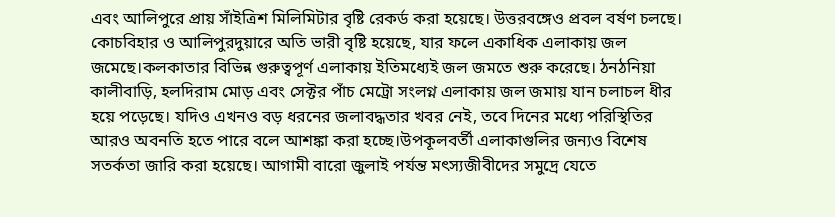এবং আলিপুরে প্রায় সাঁইত্রিশ মিলিমিটার বৃষ্টি রেকর্ড করা হয়েছে। উত্তরবঙ্গেও প্রবল বর্ষণ চলছে। কোচবিহার ও আলিপুরদুয়ারে অতি ভারী বৃষ্টি হয়েছে, যার ফলে একাধিক এলাকায় জল জমেছে।কলকাতার বিভিন্ন গুরুত্বপূর্ণ এলাকায় ইতিমধ্যেই জল জমতে শুরু করেছে। ঠনঠনিয়া কালীবাড়ি, হলদিরাম মোড় এবং সেক্টর পাঁচ মেট্রো সংলগ্ন এলাকায় জল জমায় যান চলাচল ধীর হয়ে পড়েছে। যদিও এখনও বড় ধরনের জলাবদ্ধতার খবর নেই, তবে দিনের মধ্যে পরিস্থিতির আরও অবনতি হতে পারে বলে আশঙ্কা করা হচ্ছে।উপকূলবর্তী এলাকাগুলির জন্যও বিশেষ সতর্কতা জারি করা হয়েছে। আগামী বারো জুলাই পর্যন্ত মৎস্যজীবীদের সমুদ্রে যেতে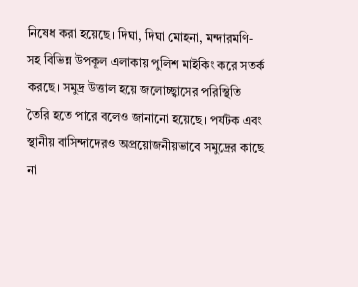নিষেধ করা হয়েছে। দিঘা, দিঘা মোহনা, মন্দারমণি-সহ বিভিন্ন উপকূল এলাকায় পুলিশ মাইকিং করে সতর্ক করছে। সমুদ্র উত্তাল হয়ে জলোচ্ছ্বাসের পরিস্থিতি তৈরি হতে পারে বলেও জানানো হয়েছে। পর্যটক এবং স্থানীয় বাসিন্দাদেরও অপ্রয়োজনীয়ভাবে সমুদ্রের কাছে না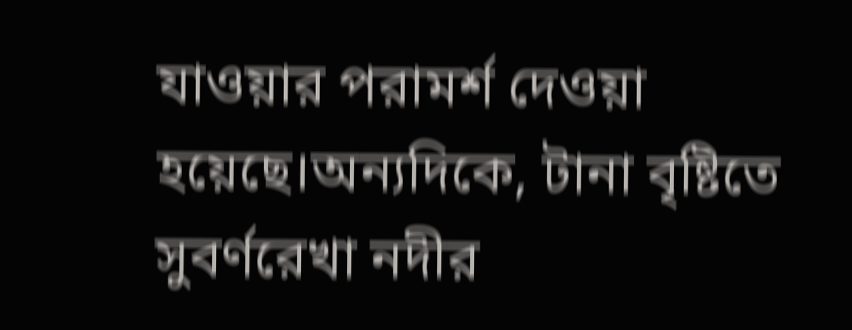যাওয়ার পরামর্শ দেওয়া হয়েছে।অন্যদিকে, টানা বৃষ্টিতে সুবর্ণরেখা নদীর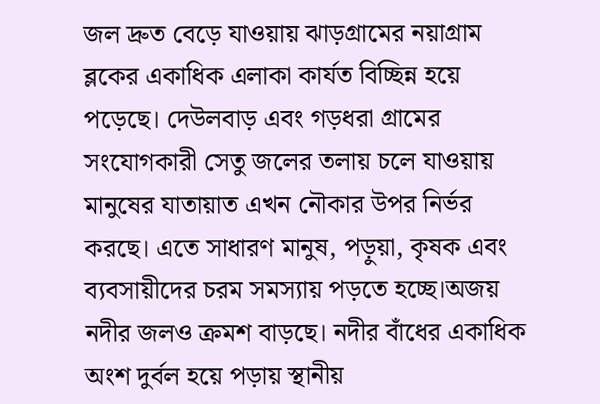জল দ্রুত বেড়ে যাওয়ায় ঝাড়গ্রামের নয়াগ্রাম ব্লকের একাধিক এলাকা কার্যত বিচ্ছিন্ন হয়ে পড়েছে। দেউলবাড় এবং গড়ধরা গ্রামের সংযোগকারী সেতু জলের তলায় চলে যাওয়ায় মানুষের যাতায়াত এখন নৌকার উপর নির্ভর করছে। এতে সাধারণ মানুষ, পড়ুয়া, কৃষক এবং ব্যবসায়ীদের চরম সমস্যায় পড়তে হচ্ছে।অজয় নদীর জলও ক্রমশ বাড়ছে। নদীর বাঁধের একাধিক অংশ দুর্বল হয়ে পড়ায় স্থানীয়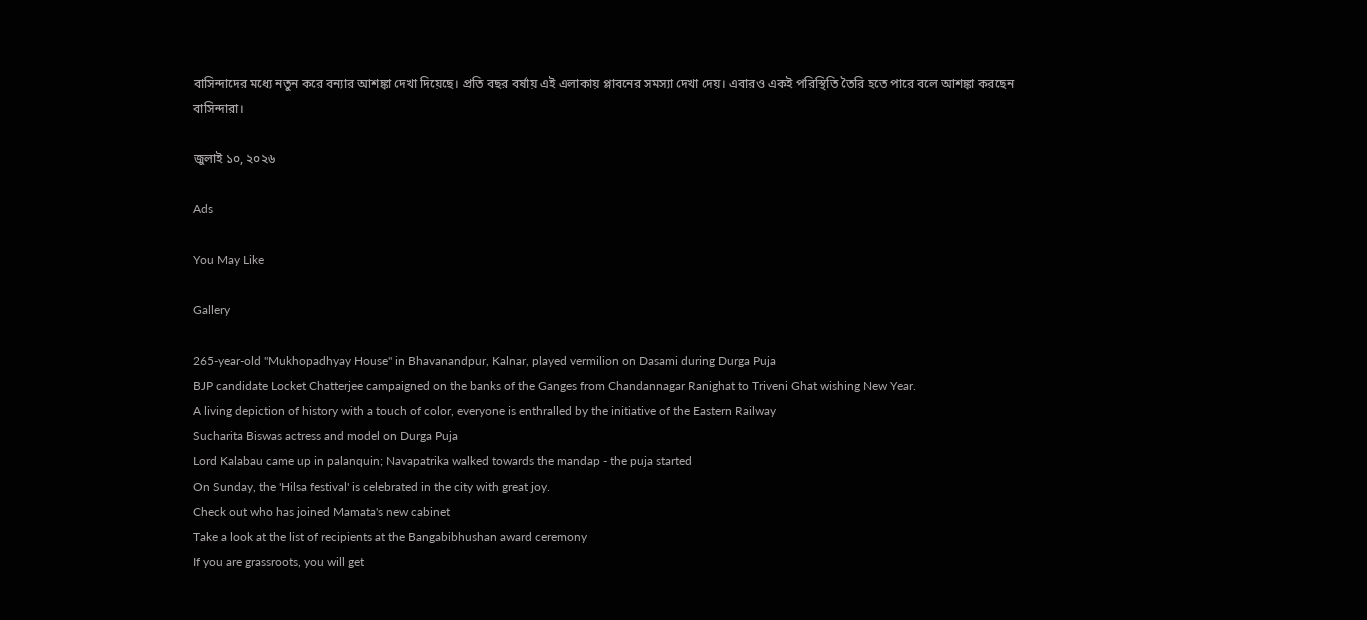বাসিন্দাদের মধ্যে নতুন করে বন্যার আশঙ্কা দেখা দিয়েছে। প্রতি বছর বর্ষায় এই এলাকায় প্লাবনের সমস্যা দেখা দেয়। এবারও একই পরিস্থিতি তৈরি হতে পারে বলে আশঙ্কা করছেন বাসিন্দারা।

জুলাই ১০, ২০২৬

Ads

You May Like

Gallery

265-year-old "Mukhopadhyay House" in Bhavanandpur, Kalnar, played vermilion on Dasami during Durga Puja
BJP candidate Locket Chatterjee campaigned on the banks of the Ganges from Chandannagar Ranighat to Triveni Ghat wishing New Year.
A living depiction of history with a touch of color, everyone is enthralled by the initiative of the Eastern Railway
Sucharita Biswas actress and model on Durga Puja
Lord Kalabau came up in palanquin; Navapatrika walked towards the mandap - the puja started
On Sunday, the 'Hilsa festival' is celebrated in the city with great joy.
Check out who has joined Mamata's new cabinet
Take a look at the list of recipients at the Bangabibhushan award ceremony
If you are grassroots, you will get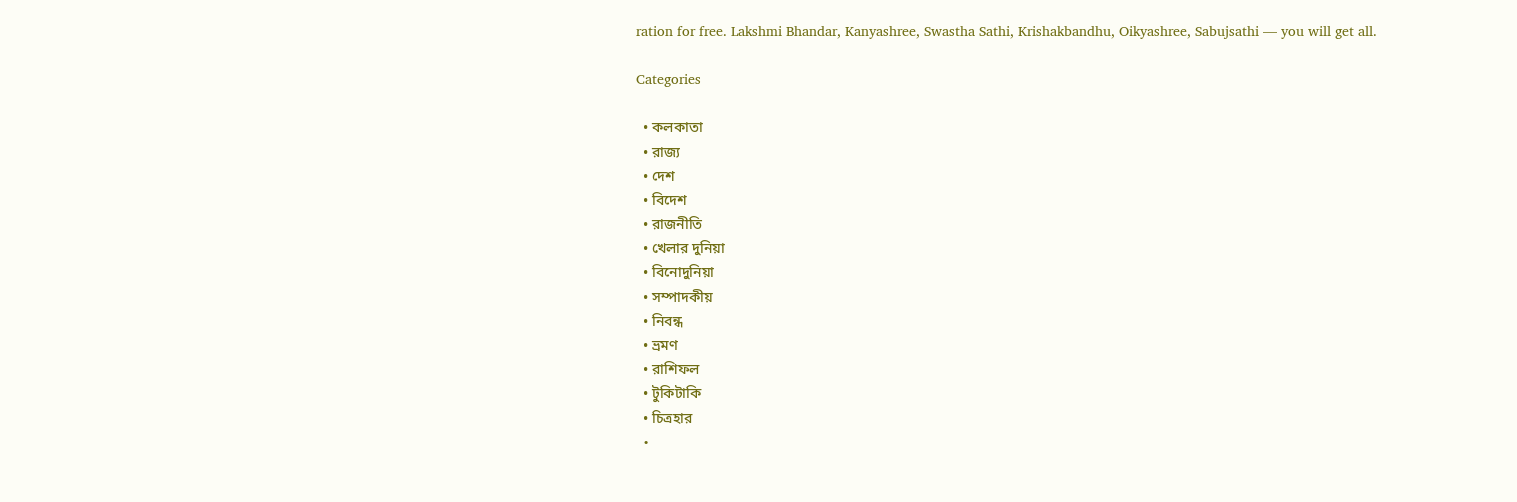ration for free. Lakshmi Bhandar, Kanyashree, Swastha Sathi, Krishakbandhu, Oikyashree, Sabujsathi — you will get all.

Categories

  • কলকাতা
  • রাজ্য
  • দেশ
  • বিদেশ
  • রাজনীতি
  • খেলার দুনিয়া
  • বিনোদুনিয়া
  • সম্পাদকীয়
  • নিবন্ধ
  • ভ্রমণ
  • রাশিফল
  • টুকিটাকি
  • চিত্রহার
  •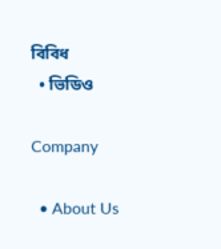বিবিধ
  • ভিডিও

Company

  • About Us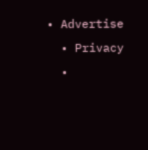• Advertise
  • Privacy
  •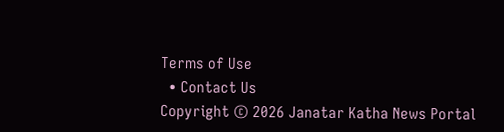Terms of Use
  • Contact Us
Copyright © 2026 Janatar Katha News Portal